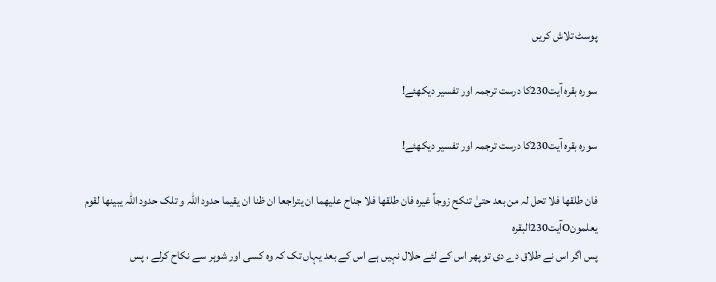پوسٹ تلاش کریں

سورہ بقرہ آیت230کا درست ترجمہ اور تفسیر دیکھئے!

سورہ بقرہ آیت230کا درست ترجمہ اور تفسیر دیکھئے!

فان طلقھا فلا تحل لہ من بعد حتیٰ تنکح زوجاً غیرہ فان طلقھا فلا جناح علیھما ان یتراجعا ان ظنا ان یقیما حدود اللہ و تلک حدود اللہ یبینھا لقوم یعلمونOآیت230البقرہ
پس اگر اس نے طلاق دے دی تو پھر اس کے لئے حلال نہیں ہے اس کے بعد یہاں تک کہ وہ کسی اور شوہر سے نکاح کرلے ، پس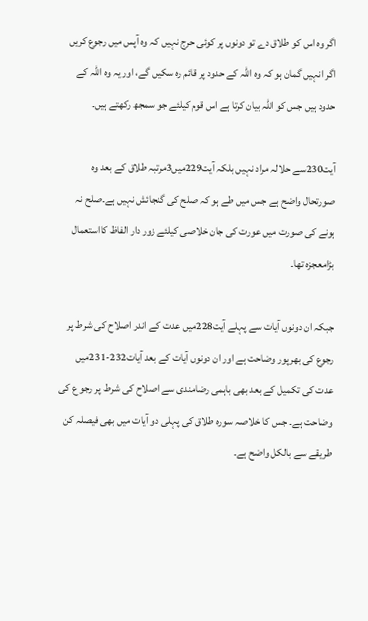اگر وہ اس کو طلاق دے تو دونوں پر کوئی حرج نہیں کہ وہ آپس میں رجوع کریں اگر انہیں گمان ہو کہ وہ اللہ کے حدود پر قائم رہ سکیں گے، اور یہ وہ اللہ کے حدود ہیں جس کو اللہ بیان کرتا ہے اس قوم کیلئے جو سمجھ رکھتے ہیں۔

آیت230سے حلالہ مراد نہیں بلکہ آیت229میں3مرتبہ طلاق کے بعد وہ صورتحال واضح ہے جس میں طے ہو کہ صلح کی گنجائش نہیں ہے۔صلح نہ ہونے کی صورت میں عورت کی جان خلاصی کیلئے زور دار الفاظ کااستعمال بڑامعجزہ تھا۔

جبکہ ان دونوں آیات سے پہلے آیت228میں عدت کے اندر اصلاح کی شرط پر رجوع کی بھرپور وضاحت ہے اور ان دونوں آیات کے بعد آیات232-231میں عدت کی تکمیل کے بعد بھی باہمی رضامندی سے اصلاح کی شرط پر رجو ع کی وضاحت ہے۔ جس کا خلاصہ سورہ طلاق کی پہلی دو آیات میں بھی فیصلہ کن طریقے سے بالکل واضح ہے۔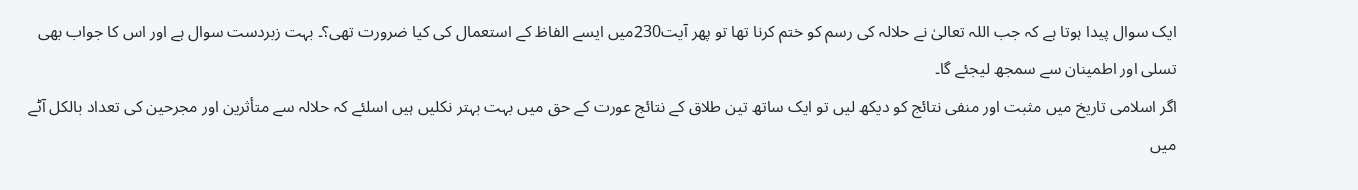ایک سوال پیدا ہوتا ہے کہ جب اللہ تعالیٰ نے حلالہ کی رسم کو ختم کرنا تھا تو پھر آیت230میں ایسے الفاظ کے استعمال کی کیا ضرورت تھی؟۔ بہت زبردست سوال ہے اور اس کا جواب بھی تسلی اور اطمینان سے سمجھ لیجئے گا۔
اگر اسلامی تاریخ میں مثبت اور منفی نتائج کو دیکھ لیں تو ایک ساتھ تین طلاق کے نتائج عورت کے حق میں بہت بہتر نکلیں ہیں اسلئے کہ حلالہ سے متأثرین اور مجرحین کی تعداد بالکل آٹے میں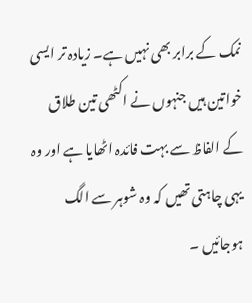نمک کے برابر بھی نہیں ہے۔ زیادہ تر ایسی خواتین ہیں جنہوں نے اکٹھی تین طلاق کے الفاظ سے بہت فائدہ اٹھایا ہے اور وہ یہی چاہتی تھیں کہ وہ شوہر سے الگ ہوجائیں ۔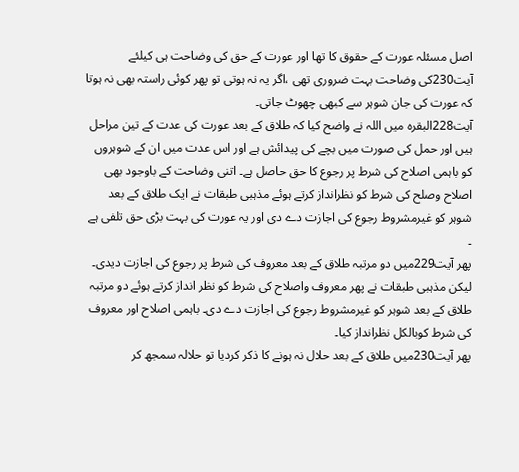اصل مسئلہ عورت کے حقوق کا تھا اور عورت کے حق کی وضاحت ہی کیلئے آیت230کی وضاحت بہت ضروری تھی ،اگر یہ نہ ہوتی تو پھر کوئی راستہ بھی نہ ہوتا کہ عورت کی جان شوہر سے کبھی چھوٹ جاتی۔
آیت228البقرہ میں اللہ نے واضح کیا کہ طلاق کے بعد عورت کی عدت کے تین مراحل ہیں اور حمل کی صورت میں بچے کی پیدائش ہے اور اس عدت میں ان کے شوہروں کو باہمی اصلاح کی شرط پر رجوع کا حق حاصل ہے۔ اتنی وضاحت کے باوجود بھی اصلاح وصلح کی شرط کو نظرانداز کرتے ہوئے مذہبی طبقات نے ایک طلاق کے بعد شوہر کو غیرمشروط رجوع کی اجازت دے دی اور یہ عورت کی بہت بڑی حق تلفی ہے ۔
پھر آیت229میں دو مرتبہ طلاق کے بعد معروف کی شرط پر رجوع کی اجازت دیدی۔ لیکن مذہبی طبقات نے پھر معروف واصلاح کی شرط کو نظر انداز کرتے ہوئے دو مرتبہ طلاق کے بعد شوہر کو غیرمشروط رجوع کی اجازت دے دی۔ باہمی اصلاح اور معروف کی شرط کوبالکل نظرانداز کیا۔
پھر آیت230میں طلاق کے بعد حلال نہ ہونے کا ذکر کردیا تو حلالہ سمجھ کر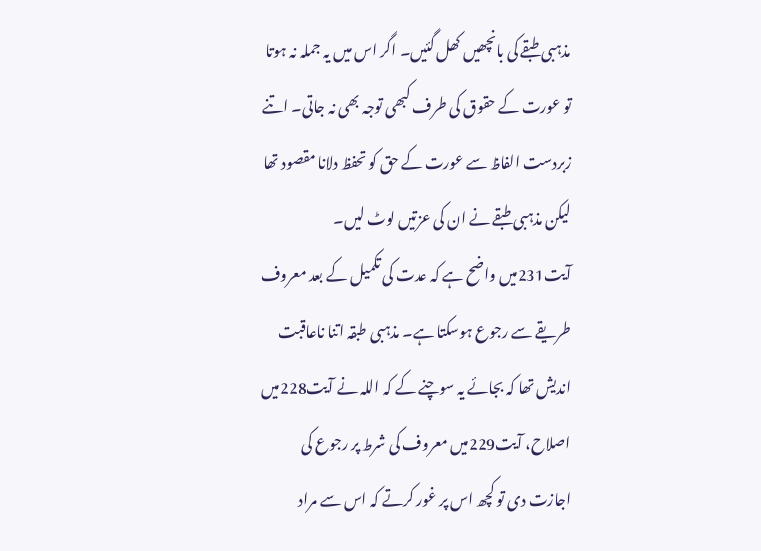مذہبی طبقے کی بانچھیں کھل گئیں۔ اگر اس میں یہ جملہ نہ ہوتا تو عورت کے حقوق کی طرف کبھی توجہ بھی نہ جاتی۔ اتنے زبردست الفاظ سے عورت کے حق کو تحفظ دلانا مقصود تھا لیکن مذہبی طبقے نے ان کی عزتیں لوٹ لیں۔
آیت231میں واضح ہے کہ عدت کی تکمیل کے بعد معروف طریقے سے رجوع ہوسکتا ہے۔ مذہبی طبقہ اتنا ناعاقبت اندیش تھا کہ بجائے یہ سوچنے کے کہ اللہ نے آیت228میں اصلاح، آیت229میں معروف کی شرط پر رجوع کی اجازت دی تو کچھ اس پر غور کرتے کہ اس سے مراد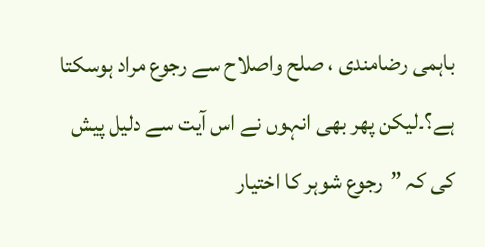باہمی رضامندی ، صلح واصلاح سے رجوع مراد ہوسکتا ہے؟۔لیکن پھر بھی انہوں نے اس آیت سے دلیل پیش کی کہ ”رجوع شوہر کا اختیار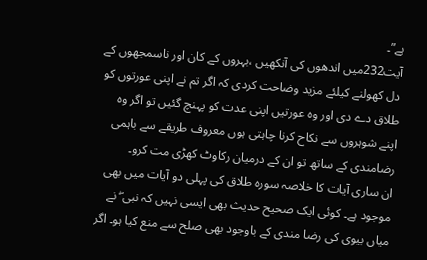ہے”۔
آیت232میں اندھوں کی آنکھیں ،بہروں کے کان اور ناسمجھوں کے دل کھولنے کیلئے مزید وضاحت کردی کہ اگر تم نے اپنی عورتوں کو طلاق دے دی اور وہ عورتیں اپنی عدت کو پہنچ گئیں تو اگر وہ اپنے شوہروں سے نکاح کرنا چاہتی ہوں معروف طریقے سے باہمی رضامندی کے ساتھ تو ان کے درمیان رکاوٹ کھڑی مت کرو۔
ان ساری آیات کا خلاصہ سورہ طلاق کی پہلی دو آیات میں بھی موجود ہے۔ کوئی ایک صحیح حدیث بھی ایسی نہیں کہ نبی ۖ نے میاں بیوی کی رضا مندی کے باوجود بھی صلح سے منع کیا ہو۔ اگر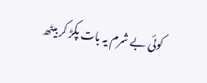کوئی بے شرم یہ بات پکڑ کر بیٹھ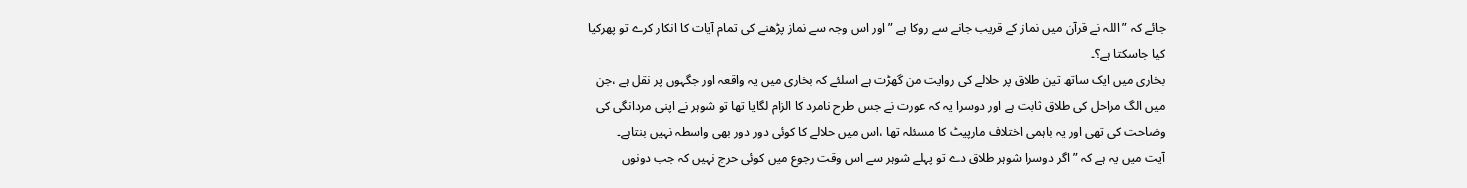جائے کہ ”اللہ نے قرآن میں نماز کے قریب جانے سے روکا ہے ”اور اس وجہ سے نماز پڑھنے کی تمام آیات کا انکار کرے تو پھرکیا کیا جاسکتا ہے؟۔
بخاری میں ایک ساتھ تین طلاق پر حلالے کی روایت من گھڑت ہے اسلئے کہ بخاری میں یہ واقعہ اور جگہوں پر نقل ہے ،جن میں الگ مراحل کی طلاق ثابت ہے اور دوسرا یہ کہ عورت نے جس طرح نامرد کا الزام لگایا تھا تو شوہر نے اپنی مردانگی کی وضاحت کی تھی اور یہ باہمی اختلاف مارپیٹ کا مسئلہ تھا ،اس میں حلالے کا کوئی دور دور بھی واسطہ نہیں بنتاہے۔
آیت میں یہ ہے کہ ”اگر دوسرا شوہر طلاق دے تو پہلے شوہر سے اس وقت رجوع میں کوئی حرج نہیں کہ جب دونوں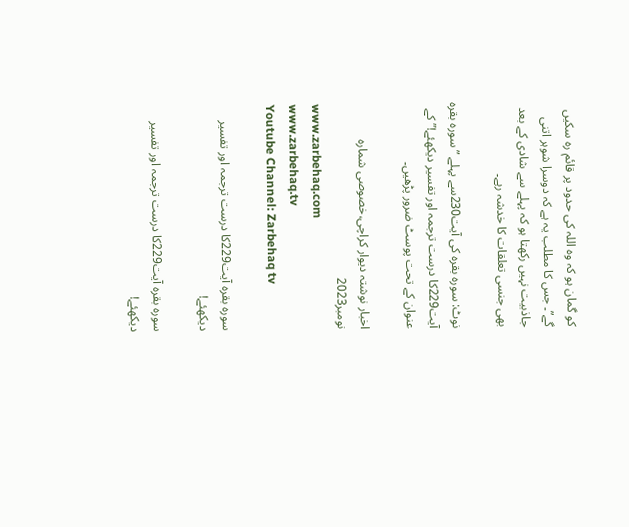کو گمان ہو کہ وہ اللہ کی حدود پر قائم رہ سکیں گے”۔ جس کا مطلب یہ ہے کہ دوسرا شوہر اتنی جاذبیت نہیں رکھتا ہو کہ پہلے سے شادی کے بعد بھی جنسی تعلقات کا خدشہ رہے۔

نوٹ: سورہ بقرہ کی آیت230سے پہلے ”سورہ بقرہ آیت229کا درست ترجمہ اور تفسیر دیکھئے!” کے عنوان کے تحت پوسٹ ضرور پڑھیں۔

اخبار نوشتہ دیوار کراچی،خصوصی شمارہ نومبر2023
www.zarbehaq.com
www.zarbehaq.tv
Youtube Channel: Zarbehaq tv

سورہ بقرہ آیت229کا درست ترجمہ اور تفسیر دیکھئے!

سورہ بقرہ آیت229کا درست ترجمہ اور تفسیر دیکھئے!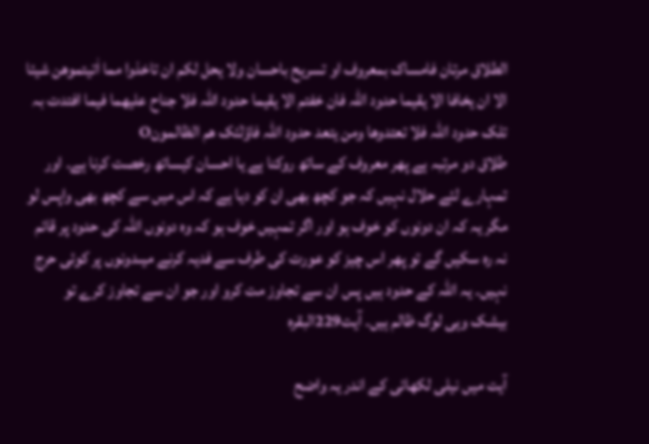الطلاق مرتان فامساک بمعروف او تسریح باحسان ولا یحل لکم ان تاخذوا مما اٰتیتموھن شیئا الا ان یخافا الا یقیما حدود اللہ فان خفتم الا یقیما حدود اللہ فلا جناح علیھما فیما افتدت بہ تلک حدود اللہ فلا تعتدوھا ومن یتعد حدود اللہ فاؤلٰئک ھم الظالمونO
طلاق دو مرتبہ ہے پھر معروف کے ساتھ روکنا ہے یا احسان کیساتھ رخصت کرنا ہے۔ اور تمہارے لئے حلال نہیں کہ جو کچھ بھی ان کو دیا ہے کہ اس میں سے کچھ بھی واپس لو مگر یہ کہ ان دونوں کو خوف ہو اور اگر تمہیں خوف ہو کہ وہ دونوں اللہ کی حدود پر قائم نہ رہ سکیں گے تو پھر اس چیز کو عورت کی طرف سے فدیہ کرنے میںدونوں پر کوئی حرج نہیں۔ یہ اللہ کے حدود ہیں پس ان سے تجاوز مت کرو اور جو ان سے تجاوز کرے تو بیشک وہی لوگ ظالم ہیں۔ آیت229البقرہ

آیت میں نیلی لکھائی کے اندر یہ واضح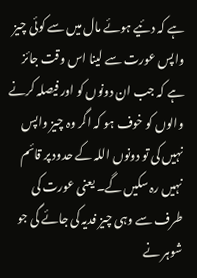ہے کہ دئیے ہوئے مال میں سے کوئی چیز واپس عورت سے لینا اس وقت جائز ہے کہ جب ان دونوں کو اور فیصلہ کرنے والوں کو خوف ہو کہ اگر وہ چیز واپس نہیں کی تو دونوں اللہ کے حدود پر قائم نہیں رہ سکیں گے۔ یعنی عورت کی طرف سے وہی چیز فدیہ کی جائے گی جو شوہر نے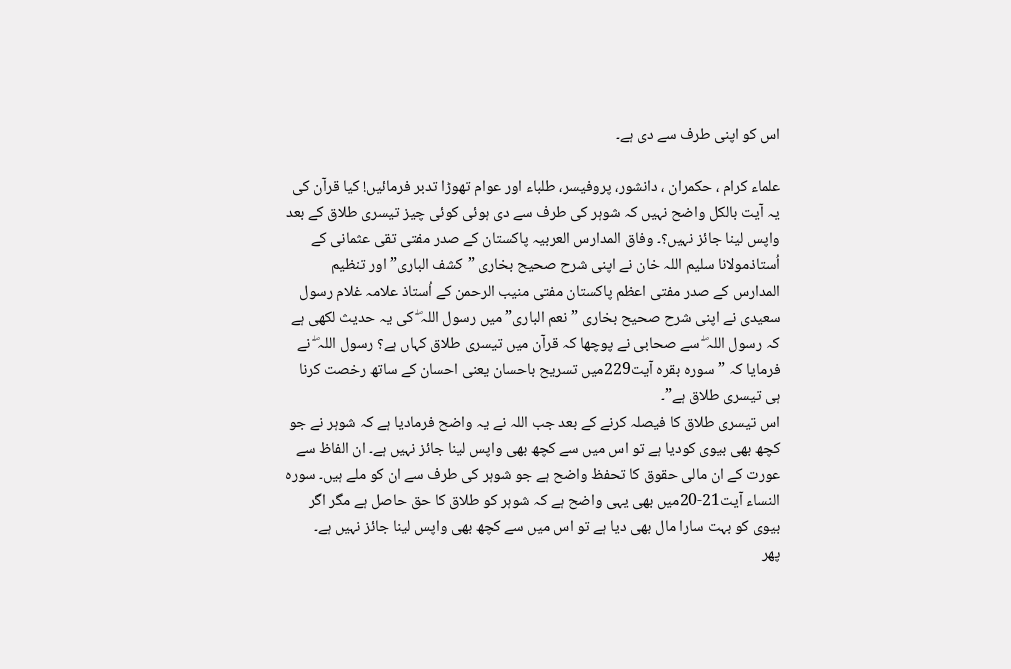اس کو اپنی طرف سے دی ہے۔

علماء کرام ، حکمران ، دانشور، پروفیسر، طلباء اور عوام تھوڑا تدبر فرمائیں! کیا قرآن کی یہ آیت بالکل واضح نہیں کہ شوہر کی طرف سے دی ہوئی کوئی چیز تیسری طلاق کے بعد واپس لینا جائز نہیں؟۔ وفاق المدارس العربیہ پاکستان کے صدر مفتی تقی عثمانی کے اُستاذمولانا سلیم اللہ خان نے اپنی شرح صحیح بخاری ”کشف الباری” اور تنظیم المدارس کے صدر مفتی اعظم پاکستان مفتی منیب الرحمن کے اُستاذ علامہ غلام رسول سعیدی نے اپنی شرح صحیح بخاری ”نعم الباری” میں رسول اللہ ۖ کی یہ حدیث لکھی ہے کہ رسول اللہ ۖ سے صحابی نے پوچھا کہ قرآن میں تیسری طلاق کہاں ہے؟ رسول اللہ ۖ نے فرمایا کہ ”سورہ بقرہ آیت229میں تسریح باحسان یعنی احسان کے ساتھ رخصت کرنا ہی تیسری طلاق ہے”۔
اس تیسری طلاق کا فیصلہ کرنے کے بعد جب اللہ نے یہ واضح فرمادیا ہے کہ شوہر نے جو کچھ بھی بیوی کودیا ہے تو اس میں سے کچھ بھی واپس لینا جائز نہیں ہے۔ ان الفاظ سے عورت کے ان مالی حقوق کا تحفظ واضح ہے جو شوہر کی طرف سے ان کو ملے ہیں۔ سورہ النساء آیت21-20میں بھی یہی واضح ہے کہ شوہر کو طلاق کا حق حاصل ہے مگر اگر بیوی کو بہت سارا مال بھی دیا ہے تو اس میں سے کچھ بھی واپس لینا جائز نہیں ہے۔
پھر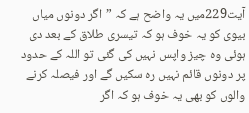آیت229میں یہ واضح ہے کہ ”اگر دونوں میاں بیوی کو یہ خوف ہو کہ تیسری طلاق کے بعد دی ہوئی وہ چیز واپس نہیں کی گئی تو اللہ کے حدود پر دونوں قائم نہیں رہ سکیں گے اور فیصلہ کرنے والوں کو بھی یہ خوف ہو کہ اگر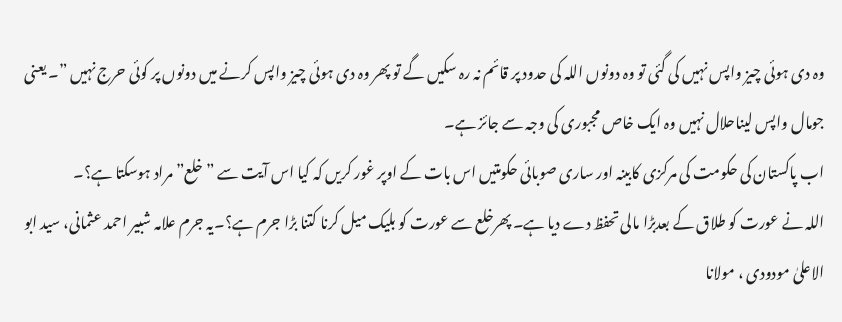وہ دی ہوئی چیز واپس نہیں کی گئی تو وہ دونوں اللہ کی حدود پر قائم نہ رہ سکیں گے تو پھر وہ دی ہوئی چیز واپس کرنے میں دونوں پر کوئی حرج نہیں ”۔ یعنی جومال واپس لیناحلال نہیں وہ ایک خاص مجبوری کی وجہ سے جائز ہے۔
اب پاکستان کی حکومت کی مرکزی کابینہ اور ساری صوبائی حکومتیں اس بات کے اوپر غور کریں کہ کیا اس آیت سے ”خلع” مراد ہوسکتا ہے؟۔
اللہ نے عورت کو طلاق کے بعدبڑا مالی تحفظ دے دیا ہے۔ پھرخلع سے عورت کو بلیک میل کرنا کتنا بڑا جرم ہے؟۔یہ جرم علامہ شبیر احمد عثمانی، سید ابو الاعلیٰ مودودی ، مولانا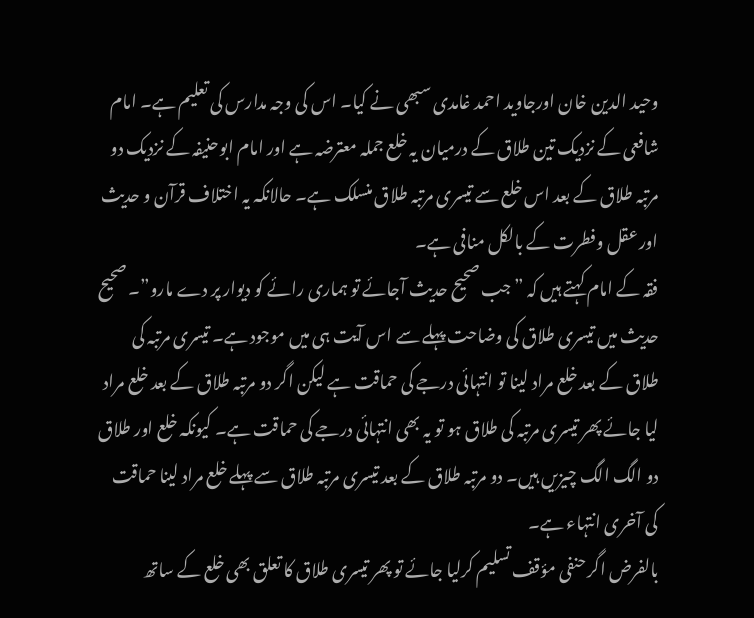وحید الدین خان اورجاوید احمد غامدی سبھی نے کیا۔ اس کی وجہ مدارس کی تعلیم ہے۔ امام شافعی کے نزدیک تین طلاق کے درمیان یہ خلع جملہ معترضہ ہے اور امام ابوحنیفہ کے نزدیک دو مرتبہ طلاق کے بعد اس خلع سے تیسری مرتبہ طلاق منسلک ہے۔ حالانکہ یہ اختلاف قرآن و حدیث اور عقل وفطرت کے بالکل منافی ہے۔
فقہ کے امام کہتے ہیں کہ ”جب صحیح حدیث آجائے تو ہماری رائے کو دیوار پر دے مارو”۔ صحیح حدیث میں تیسری طلاق کی وضاحت پہلے سے اس آیت ہی میں موجود ہے۔ تیسری مرتبہ کی طلاق کے بعد خلع مراد لینا تو انتہائی درجے کی حماقت ہے لیکن اگر دو مرتبہ طلاق کے بعد خلع مراد لیا جائے پھر تیسری مرتبہ کی طلاق ہو تو یہ بھی انتہائی درجے کی حماقت ہے۔ کیونکہ خلع اور طلاق دو الگ الگ چیزیں ہیں۔ دو مرتبہ طلاق کے بعد تیسری مرتبہ طلاق سے پہلے خلع مراد لینا حماقت کی آخری انتہاء ہے۔
بالفرض اگر حنفی مؤقف تسلیم کرلیا جائے تو پھر تیسری طلاق کا تعلق بھی خلع کے ساتھ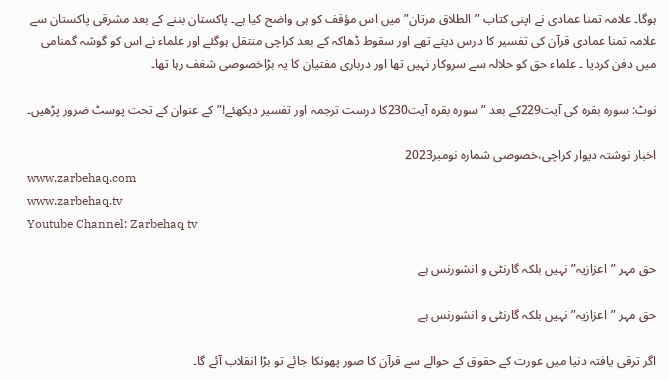ہوگا۔ علامہ تمنا عمادی نے اپنی کتاب ”الطلاق مرتان” میں اس مؤقف کو ہی واضح کیا ہے۔ پاکستان بننے کے بعد مشرقی پاکستان سے علامہ تمنا عمادی قرآن کی تفسیر کا درس دیتے تھے اور سقوط ڈھاکہ کے بعد کراچی منتقل ہوگئے اور علماء نے اس کو گوشہ گمنامی میں دفن کردیا ۔ علماء حق کو حلالہ سے سروکار نہیں تھا اور درباری مفتیان کا یہ بڑاخصوصی شغف رہا تھا۔

نوٹ: سورہ بقرہ کی آیت229کے بعد ”سورہ بقرہ آیت230کا درست ترجمہ اور تفسیر دیکھئے!” کے عنوان کے تحت پوسٹ ضرور پڑھیں۔

اخبار نوشتہ دیوار کراچی،خصوصی شمارہ نومبر2023
www.zarbehaq.com
www.zarbehaq.tv
Youtube Channel: Zarbehaq tv

حق مہر ”اعزازیہ” نہیں بلکہ گارنٹی و انشورنس ہے

حق مہر ”اعزازیہ” نہیں بلکہ گارنٹی و انشورنس ہے

اگر ترقی یافتہ دنیا میں عورت کے حقوق کے حوالے سے قرآن کا صور پھونکا جائے تو بڑا انقلاب آئے گا۔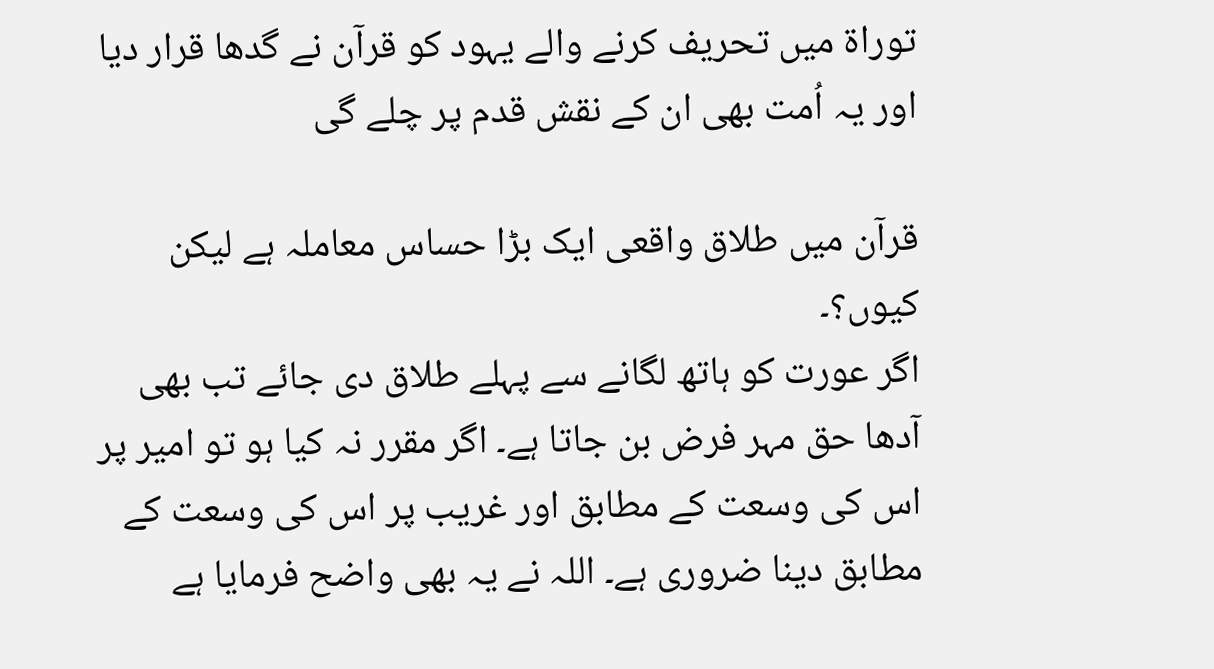توراة میں تحریف کرنے والے یہود کو قرآن نے گدھا قرار دیا اور یہ اُمت بھی ان کے نقش قدم پر چلے گی

قرآن میں طلاق واقعی ایک بڑا حساس معاملہ ہے لیکن کیوں؟۔
اگر عورت کو ہاتھ لگانے سے پہلے طلاق دی جائے تب بھی آدھا حق مہر فرض بن جاتا ہے۔ اگر مقرر نہ کیا ہو تو امیر پر اس کی وسعت کے مطابق اور غریب پر اس کی وسعت کے مطابق دینا ضروری ہے۔ اللہ نے یہ بھی واضح فرمایا ہے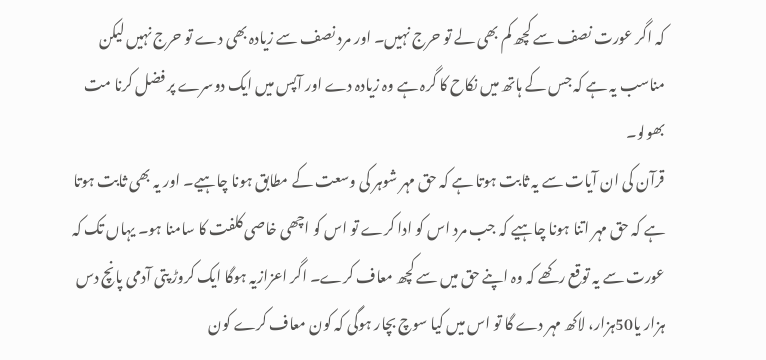کہ اگر عورت نصف سے کچھ کم بھی لے تو حرج نہیں۔ اور مرد نصف سے زیادہ بھی دے تو حرج نہیں لیکن مناسب یہ ہے کہ جس کے ہاتھ میں نکاح کا گرہ ہے وہ زیادہ دے اور آپس میں ایک دوسرے پر فضل کرنا مت بھولو۔
قرآن کی ان آیات سے یہ ثابت ہوتا ہے کہ حق مہر شوہر کی وسعت کے مطابق ہونا چاہیے۔ اور یہ بھی ثابت ہوتا ہے کہ حق مہر اتنا ہونا چاہیے کہ جب مرد اس کو ادا کرے تو اس کو اچھی خاصی کلفت کا سامنا ہو۔ یہاں تک کہ عورت سے یہ توقع رکھے کہ وہ اپنے حق میں سے کچھ معاف کرے۔ اگر اعزازیہ ہوگا ایک کروڑ پتی آدمی پانچ دس ہزار یا50ہزار، لاکھ مہر دے گا تو اس میں کیا سوچ بچار ہوگی کہ کون معاف کرے کون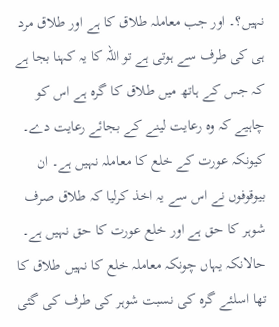نہیں؟۔ اور جب معاملہ طلاق کا ہے اور طلاق مرد ہی کی طرف سے ہوتی ہے تو اللہ کا یہ کہنا بجا ہے کہ جس کے ہاتھ میں طلاق کا گرہ ہے اس کو چاہیے کہ وہ رعایت لینے کے بجائے رعایت دے۔ کیونکہ عورت کے خلع کا معاملہ نہیں ہے۔ ان بیوقوفوں نے اس سے یہ اخذ کرلیا کہ طلاق صرف شوہر کا حق ہے اور خلع عورت کا حق نہیں ہے۔ حالانکہ یہاں چونکہ معاملہ خلع کا نہیں طلاق کا تھا اسلئے گرہ کی نسبت شوہر کی طرف کی گئی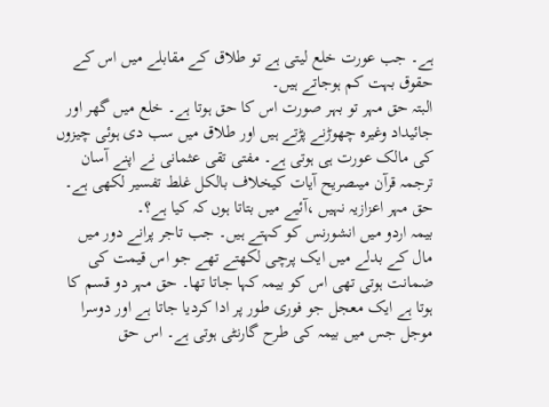ہے۔ جب عورت خلع لیتی ہے تو طلاق کے مقابلے میں اس کے حقوق بہت کم ہوجاتے ہیں۔
البتہ حق مہر تو بہر صورت اس کا حق ہوتا ہے۔ خلع میں گھر اور جائیداد وغیرہ چھوڑنے پڑتے ہیں اور طلاق میں سب دی ہوئی چیزوں کی مالک عورت ہی ہوتی ہے۔ مفتی تقی عثمانی نے اپنے آسان ترجمہ قرآن میںصریح آیات کیخلاف بالکل غلط تفسیر لکھی ہے۔ حق مہر اعزازیہ نہیں ،آئیے میں بتاتا ہوں کہ کیا ہے؟۔
بیمہ اردو میں انشورنس کو کہتے ہیں۔ جب تاجر پرانے دور میں مال کے بدلے میں ایک پرچی لکھتے تھے جو اس قیمت کی ضمانت ہوتی تھی اس کو بیمہ کہا جاتا تھا۔ حق مہر دو قسم کا ہوتا ہے ایک معجل جو فوری طور پر ادا کردیا جاتا ہے اور دوسرا موجل جس میں بیمہ کی طرح گارنٹی ہوتی ہے۔ اس حق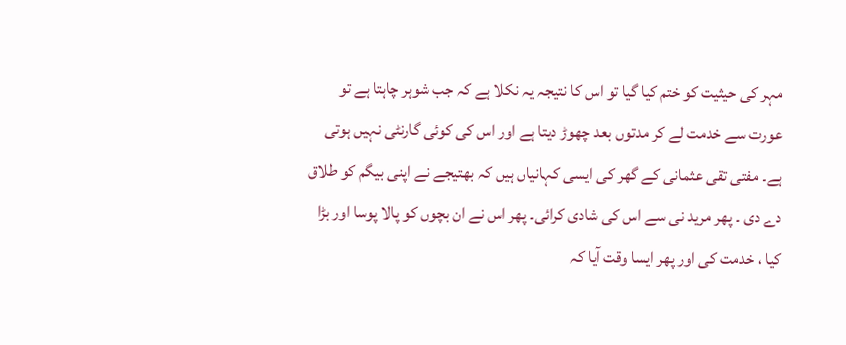مہر کی حیثیت کو ختم کیا گیا تو اس کا نتیجہ یہ نکلا ہے کہ جب شوہر چاہتا ہے تو عورت سے خدمت لے کر مدتوں بعد چھوڑ دیتا ہے اور اس کی کوئی گارنٹی نہیں ہوتی ہے۔ مفتی تقی عثمانی کے گھر کی ایسی کہانیاں ہیں کہ بھتیجے نے اپنی بیگم کو طلاق دے دی ۔ پھر مرید نی سے اس کی شادی کرائی۔ پھر اس نے ان بچوں کو پالا پوسا اور بڑا کیا ، خدمت کی اور پھر ایسا وقت آیا کہ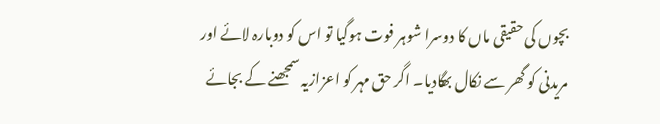بچوں کی حقیقی ماں کا دوسرا شوہر فوت ہوگیا تو اس کو دوبارہ لائے اور مریدنی کو گھر سے نکال بھگادیا۔ اگر حق مہر کو اعزازیہ سمجھنے کے بجائے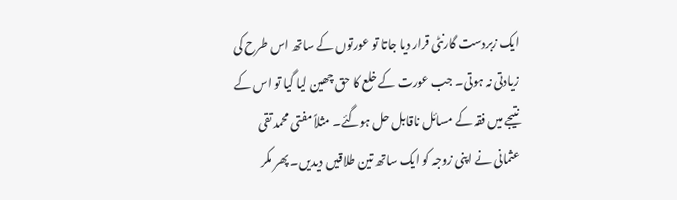ایک زبردست گارنٹی قرار دیا جاتا تو عورتوں کے ساتھ اس طرح کی زیادتی نہ ہوتی۔ جب عورت کے خلع کا حق چھین لیا گیا تو اس کے نتیجے میں فقہ کے مسائل ناقابل حل ہوگئے۔ مثلاً مفتی محمد تقی عثمانی نے اپنی زوجہ کو ایک ساتھ تین طلاقیں دیدیں۔ پھر مکر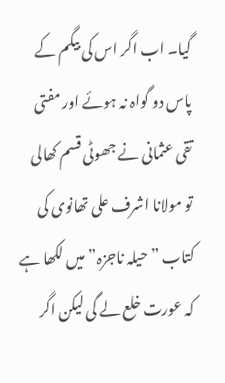گیا۔ اب اگر اس کی بیگم کے پاس دو گواہ نہ ہوئے اور مفتی تقی عثمانی نے جھوٹی قسم کھالی تو مولانا اشرف علی تھانوی کی کتاب ”حیلہ ناجزہ” میں لکھا ہے کہ عورت خلع لے گی لیکن اگر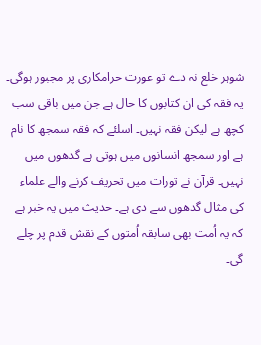شوہر خلع نہ دے تو عورت حرامکاری پر مجبور ہوگی۔ یہ فقہ کی ان کتابوں کا حال ہے جن میں باقی سب کچھ ہے لیکن فقہ نہیں۔ اسلئے کہ فقہ سمجھ کا نام ہے اور سمجھ انسانوں میں ہوتی ہے گدھوں میں نہیں۔ قرآن نے تورات میں تحریف کرنے والے علماء کی مثال گدھوں سے دی ہے۔ حدیث میں یہ خبر ہے کہ یہ اُمت بھی سابقہ اُمتوں کے نقش قدم پر چلے گی۔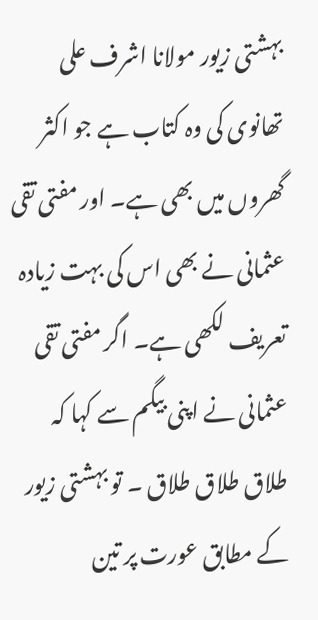بہشتی زیور مولانا اشرف علی تھانوی کی وہ کتاب ہے جو اکثر گھروں میں بھی ہے۔ اور مفتی تقی عثمانی نے بھی اس کی بہت زیادہ تعریف لکھی ہے۔ اگر مفتی تقی عثمانی نے اپنی بیگم سے کہا کہ طلاق طلاق طلاق ۔ تو بہشتی زیور کے مطابق عورت پر تین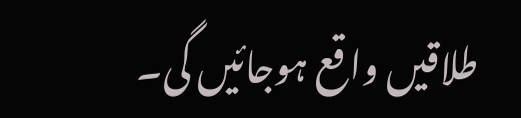طلاقیں واقع ہوجائیں گی۔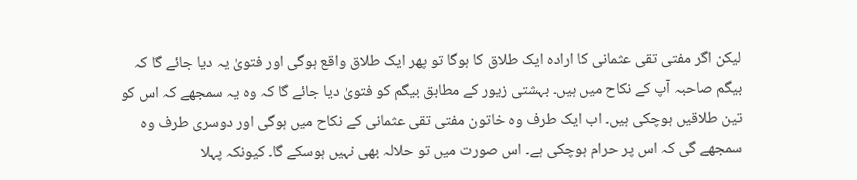لیکن اگر مفتی تقی عثمانی کا ارادہ ایک طلاق کا ہوگا تو پھر ایک طلاق واقع ہوگی اور فتویٰ یہ دیا جائے گا کہ بیگم صاحبہ آپ کے نکاح میں ہیں۔ بہشتی زیور کے مطابق بیگم کو فتویٰ دیا جائے گا کہ وہ یہ سمجھے کہ اس کو تین طلاقیں ہوچکی ہیں۔ اب ایک طرف وہ خاتون مفتی تقی عثمانی کے نکاح میں ہوگی اور دوسری طرف وہ سمجھے گی کہ اس پر حرام ہوچکی ہے۔ اس صورت میں تو حلالہ بھی نہیں ہوسکے گا۔ کیونکہ پہلا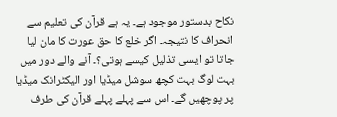نکاح بدستور موجود ہے۔ یہ ہے قرآن کی تعلیم سے انحراف کا نتیجہ۔ اگر خلع کا حق عورت کا مان لیا جاتا تو ایسی تذلیل کیسے ہوتی؟۔ آنے والے دور میں بہت لوگ بہت کچھ سوشل میڈیا اور الیکٹرانک میڈیا پر پوچھیں گے۔ اس سے پہلے پہلے قرآن کی طرف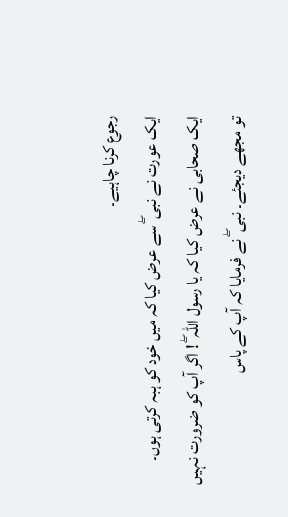رجوع کرنا چاہیے۔
ایک عورت نے نبی ۖ سے عرض کیا کہ میں خود کو ہبہ کرتی ہوں۔ ایک صحابی نے عرض کیا کہ یا رسول اللہ ۖ ! اگر آپ کو ضرورت نہیں تو مجھے دیجئے۔ نبی ۖ نے فرمایا کہ آپ کے پاس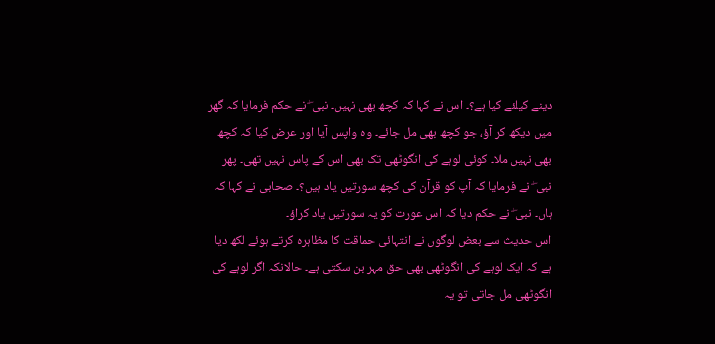دینے کیلئے کیا ہے؟۔ اس نے کہا کہ کچھ بھی نہیں۔ نبی ۖ نے حکم فرمایا کہ گھر میں دیکھ کر آؤ، جو کچھ بھی مل جائے۔ وہ واپس آیا اور عرض کیا کہ کچھ بھی نہیں ملا۔ کوئی لوہے کی انگوٹھی تک بھی اس کے پاس نہیں تھی۔ پھر نبی ۖ نے فرمایا کہ آپ کو قرآن کی کچھ سورتیں یاد ہیں؟۔ صحابی نے کہا کہ ہاں۔ نبی ۖ نے حکم دیا کہ اس عورت کو یہ سورتیں یاد کراؤ۔
اس حدیث سے بعض لوگوں نے انتہائی حماقت کا مظاہرہ کرتے ہوئے لکھ دیا ہے کہ ایک لوہے کی انگوٹھی بھی حق مہر بن سکتی ہے۔ حالانکہ اگر لوہے کی انگوٹھی مل جاتی تو یہ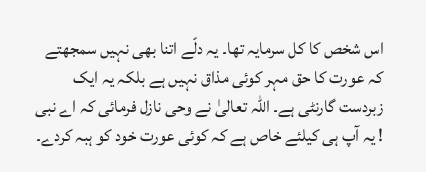اس شخص کا کل سرمایہ تھا۔ یہ دلّے اتنا بھی نہیں سمجھتے کہ عورت کا حق مہر کوئی مذاق نہیں ہے بلکہ یہ ایک زبردست گارنٹی ہے۔ اللہ تعالیٰ نے وحی نازل فرمائی کہ اے نبی ! یہ آپ ہی کیلئے خاص ہے کہ کوئی عورت خود کو ہبہ کردے۔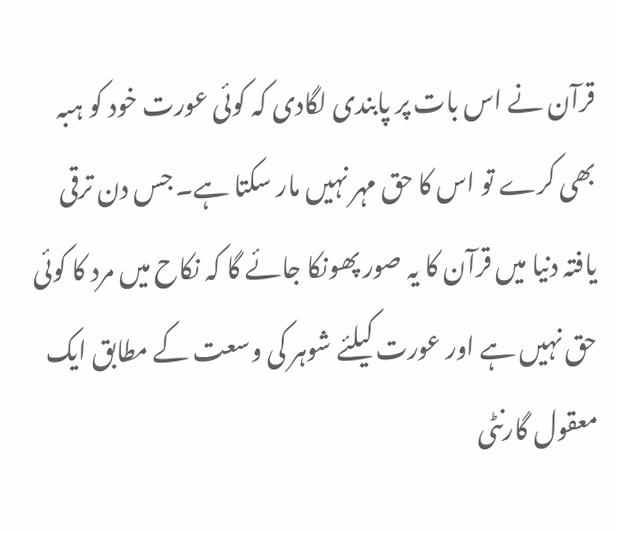قرآن نے اس بات پر پابندی لگادی کہ کوئی عورت خود کو ہبہ بھی کرے تو اس کا حق مہر نہیں مار سکتا ہے۔ جس دن ترقی یافتہ دنیا میں قرآن کا یہ صور پھونکا جائے گا کہ نکاح میں مرد کا کوئی حق نہیں ہے اور عورت کیلئے شوہر کی وسعت کے مطابق ایک معقول گارنٹی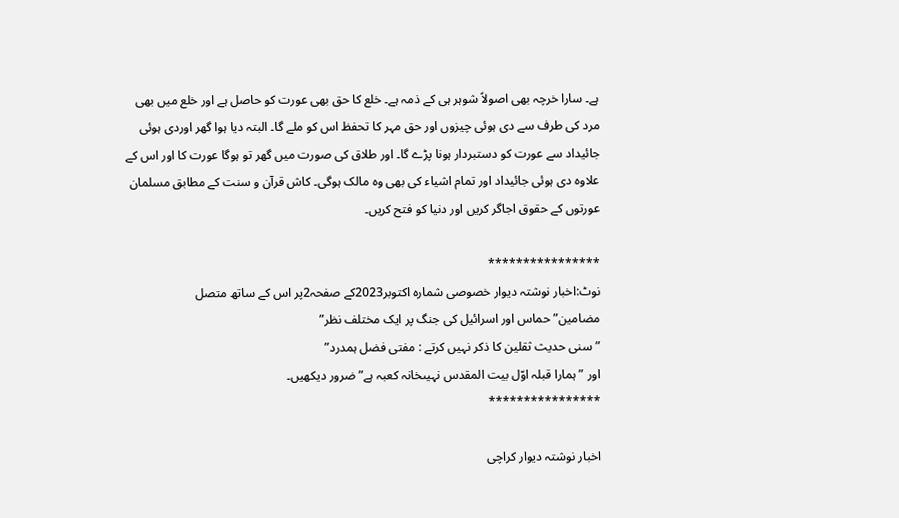ہے۔ سارا خرچہ بھی اصولاً شوہر ہی کے ذمہ ہے۔ خلع کا حق بھی عورت کو حاصل ہے اور خلع میں بھی مرد کی طرف سے دی ہوئی چیزوں اور حق مہر کا تحفظ اس کو ملے گا۔ البتہ دیا ہوا گھر اوردی ہوئی جائیداد سے عورت کو دستبردار ہونا پڑے گا۔ اور طلاق کی صورت میں گھر تو ہوگا عورت کا اور اس کے علاوہ دی ہوئی جائیداد اور تمام اشیاء کی بھی وہ مالک ہوگی۔ کاش قرآن و سنت کے مطابق مسلمان عورتوں کے حقوق اجاگر کریں اور دنیا کو فتح کریں۔

****************
نوٹ:اخبار نوشتہ دیوار خصوصی شمارہ اکتوبر2023کے صفحہ2پر اس کے ساتھ متصل مضامین”حماس اور اسرائیل کی جنگ پر ایک مختلف نظر”
”سنی حدیث ثقلین کا ذکر نہیں کرتے : مفتی فضل ہمدرد”
اور ”ہمارا قبلہ اوّل بیت المقدس نہیںخانہ کعبہ ہے” ضرور دیکھیں۔
****************

اخبار نوشتہ دیوار کراچی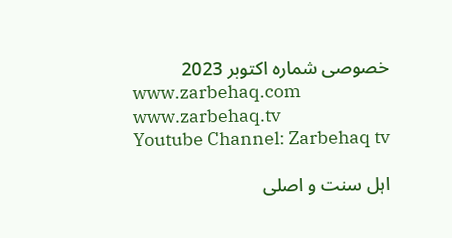خصوصی شمارہ اکتوبر 2023
www.zarbehaq.com
www.zarbehaq.tv
Youtube Channel: Zarbehaq tv

اہل سنت و اصلی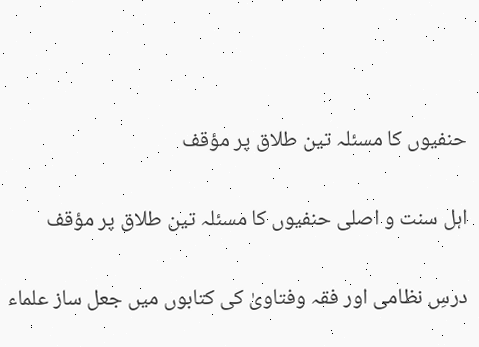حنفیوں کا مسئلہ تین طلاق پر مؤقف

اہل سنت و اصلی حنفیوں کا مسئلہ تین طلاق پر مؤقف

درسِ نظامی اور فقہ وفتاویٰ کی کتابوں میں جعل ساز علماء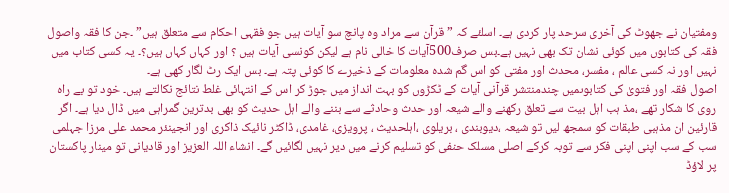ومفتیان نے جھوٹ کی آخری سرحد پار کردی ہے۔ اسلئے کہ ”قرآن سے مراد وہ پانچ سو آیات ہیں جو فقہی احکام سے متعلق ہیں” ۔جن کا فقہ واصول فقہ کی کتابوں میں کوئی نشان تک بھی نہیں ہے۔بس صرف500آیات کا خالی نام ہے لیکن کونسی آیات ہیں ؟ اور کہاں کہاں ہیں؟۔ یہ کسی کتاب میں نہیں اور نہ کسی عالم ، مفسر، محدث اور مفتی کو اس گم شدہ معلومات کے ذخیرے کا کوئی پتہ ہے۔ بس ایک رٹ لگار کھی ہے۔
اصول فقہ اور فتویٰ کی کتابوںمیں چندمنتشر قرآنی آیات کے ٹکڑوں کو بہت انداز میں جوڑ کر اس کے انتہائی غلط نتائج نکالتے ہیں۔ خود تو بے راہ روی کا شکار تھے ،مذ ہب اہل بیت سے تعلق رکھنے والے شیعہ اور حدث وحادثے سے بننے والے اہل حدیث کو بھی بدترین گمراہی میں ڈال دیا ہے۔ اگر قارئین ان مذہبی طبقات کو سمجھ لیں تو شیعہ ،دیوبندی ، بریلوی ،اہلحدیث ، پرویزی، غامدی، ڈاکٹر نائیک ذاکری اور انجینئر محمد علی مرزا جہلمی سب کے سب اپنی اپنی فکر سے توبہ کرکے اصلی مسلک حنفی کو تسلیم کرنے میں دیر نہیں لگائیں گے۔ انشاء اللہ العزیز اور قادیانی تو مینار پاکستان پر لاؤڈ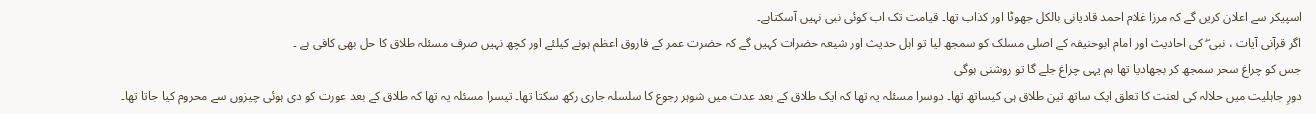اسپیکر سے اعلان کریں گے کہ مرزا غلام احمد قادیانی بالکل جھوٹا اور کذاب تھا۔ قیامت تک اب کوئی نبی نہیں آسکتاہے۔
اگر قرآنی آیات ، نبی ۖ کی احادیث اور امام ابوحنیفہ کے اصلی مسلک کو سمجھ لیا تو اہل حدیث اور شیعہ حضرات کہیں گے کہ حضرت عمر کے فاروق اعظم ہونے کیلئے اور کچھ نہیں صرف مسئلہ طلاق کا حل بھی کافی ہے ۔
جس کو چراغ سحر سمجھ کر بجھادیا تھا ہم یہی چراغ جلے گا تو روشنی ہوگی
دورِ جاہلیت میں حلالہ کی لعنت کا تعلق ایک ساتھ تین طلاق ہی کیساتھ تھا۔ دوسرا مسئلہ یہ تھا کہ ایک طلاق کے بعد عدت میں شوہر رجوع کا سلسلہ جاری رکھ سکتا تھا۔ تیسرا مسئلہ یہ تھا کہ طلاق کے بعد عورت کو دی ہوئی چیزوں سے محروم کیا جاتا تھا۔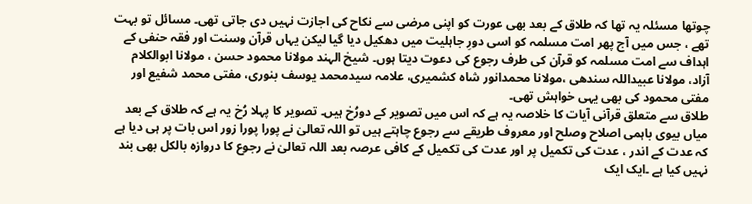چوتھا مسئلہ یہ تھا کہ طلاق کے بعد بھی عورت کو اپنی مرضی سے نکاح کی اجازت نہیں دی جاتی تھی۔ مسائل تو بہت تھے ، جس میں آج پھر امت مسلمہ کو اسی دورِ جاہلیت میں دھکیل دیا گیا لیکن یہاں قرآن وسنت اور فقہ حنفی کے اہداف سے امت مسلمہ کو قرآن کی طرف رجوع کی دعوت دیتا ہوں۔ شیخ الہند مولانا محمود حسن ، مولانا ابوالکلام آزاد، مولانا عبیداللہ سندھی ،مولانا محمدانور شاہ کشمیری، علامہ سیدمحمد یوسف بنوری، مفتی محمد شفیع اور مفتی محمود کی بھی یہی خواہش تھی۔
طلاق سے متعلق قرآنی آیات کا خلاصہ یہ ہے کہ اس میں تصویر کے دورُخ ہیں۔ تصویر کا پہلا رُخ یہ ہے کہ طلاق کے بعد میاں بیوی باہمی اصلاح وصلح اور معروف طریقے سے رجوع چاہتے ہیں تو اللہ تعالیٰ نے پورا پورا زور اس بات پر ہی دیا ہے کہ عدت کے اندر ، عدت کی تکمیل پر اور عدت کی تکمیل کے کافی عرصہ بعد اللہ تعالیٰ نے رجوع کا دروازہ بالکل بھی بند نہیں کیا ہے ۔ایک ایک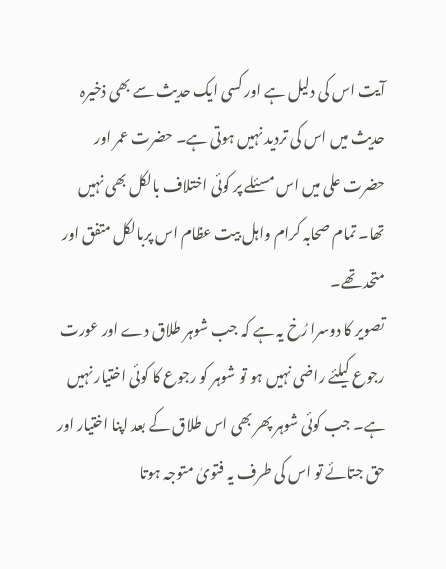آیت اس کی دلیل ہے اور کسی ایک حدیث سے بھی ذخیرہ حدیث میں اس کی تردید نہیں ہوتی ہے۔ حضرت عمر اور حضرت علی میں اس مسئلے پر کوئی اختلاف بالکل بھی نہیں تھا۔ تمام صحابہ کرام واہل بیت عظام اس پربالکل متفق اور متحد تھے۔
تصویر کا دوسرا رُخ یہ ہے کہ جب شوہر طلاق دے اور عورت رجوع کیلئے راضی نہیں ہو تو شوہر کو رجوع کا کوئی اختیار نہیں ہے۔ جب کوئی شوہر پھر بھی اس طلاق کے بعد اپنا اختیار اور حق جتائے تو اس کی طرف یہ فتویٰ متوجہ ہوتا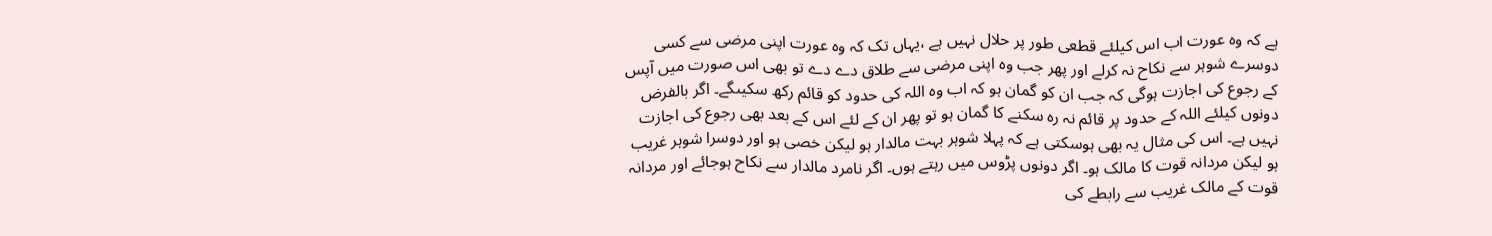ہے کہ وہ عورت اب اس کیلئے قطعی طور پر حلال نہیں ہے ،یہاں تک کہ وہ عورت اپنی مرضی سے کسی دوسرے شوہر سے نکاح نہ کرلے اور پھر جب وہ اپنی مرضی سے طلاق دے دے تو بھی اس صورت میں آپس کے رجوع کی اجازت ہوگی کہ جب ان کو گمان ہو کہ اب وہ اللہ کی حدود کو قائم رکھ سکیںگے۔ اگر بالفرض دونوں کیلئے اللہ کے حدود پر قائم نہ رہ سکنے کا گمان ہو تو پھر ان کے لئے اس کے بعد بھی رجوع کی اجازت نہیں ہے۔ اس کی مثال یہ بھی ہوسکتی ہے کہ پہلا شوہر بہت مالدار ہو لیکن خصی ہو اور دوسرا شوہر غریب ہو لیکن مردانہ قوت کا مالک ہو۔ اگر دونوں پڑوس میں رہتے ہوں۔ اگر نامرد مالدار سے نکاح ہوجائے اور مردانہ قوت کے مالک غریب سے رابطے کی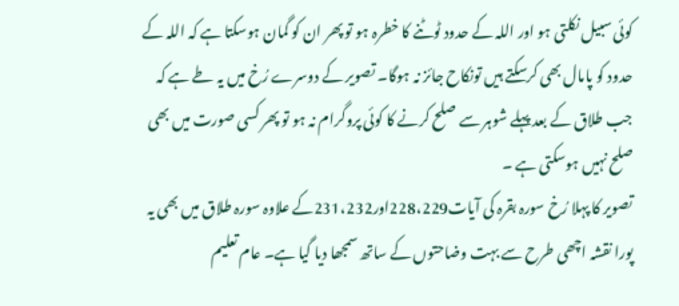کوئی سبیل نکلتی ہو اور اللہ کے حدود ٹوٹنے کا خطرہ ہو تو پھر ان کو گمان ہوسکتا ہے کہ اللہ کے حدود کو پامال بھی کرسکتے ہیں تونکاح جائز نہ ہوگا۔ تصویر کے دوسرے رُخ میں یہ طے ہے کہ جب طلاق کے بعد پہلے شوہر سے صلح کرنے کا کوئی پروگرام نہ ہو تو پھر کسی صورت میں بھی صلح نہیں ہوسکتی ہے ۔
تصویر کا پہلا رُخ سورہ بقرہ کی آیات228،229اور231،232کے علاوہ سورہ طلاق میں بھی یہ پورا نقشہ اچھی طرح سے بہت وضاحتوں کے ساتھ سمجھا دیا گیا ہے۔ عام تعلیم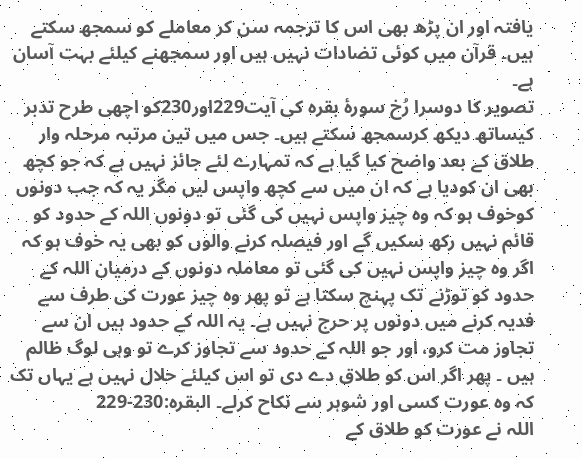یافتہ اور ان پڑھ بھی اس کا ترجمہ سن کر معاملے کو سمجھ سکتے ہیں۔ قرآن میں کوئی تضادات نہیں ہیں اور سمجھنے کیلئے بہت آسان ہے۔
تصویر کا دوسرا رُخ سورۂ بقرہ کی آیت229اور230کو اچھی طرح تدبر کیساتھ دیکھ کرسمجھ سکتے ہیں۔ جس میں تین مرتبہ مرحلہ وار طلاق کے بعد واضح کیا گیا ہے کہ تمہارے لئے جائز نہیں ہے کہ جو کچھ بھی ان کودیا ہے کہ ان میں سے کچھ واپس لیں مگر یہ کہ جب دونوں کوخوف ہو کہ وہ چیز واپس نہیں کی گئی تو دونوں اللہ کے حدود کو قائم نہیں رکھ سکیں گے اور فیصلہ کرنے والوں کو بھی یہ خوف ہو کہ اگر وہ چیز واپس نہیں کی گئی تو معاملہ دونوں کے درمیان اللہ کے حدود کو توڑنے تک پہنچ سکتا ہے تو پھر وہ چیز عورت کی طرف سے فدیہ کرنے میں دونوں پر حرج نہیں ہے۔ یہ اللہ کے حدود ہیں ان سے تجاوز مت کرو، اور جو اللہ کے حدود سے تجاوز کرے تو وہی لوگ ظالم ہیں ۔ پھر اگر اس کو طلاق دے دی تو اس کیلئے حلال نہیں ہے یہاں تک کہ وہ عورت کسی اور شوہر سے نکاح کرلے۔ البقرہ:230-229
اللہ نے عورت کو طلاق کے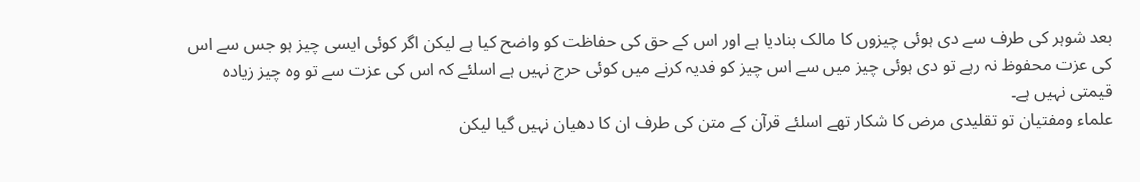بعد شوہر کی طرف سے دی ہوئی چیزوں کا مالک بنادیا ہے اور اس کے حق کی حفاظت کو واضح کیا ہے لیکن اگر کوئی ایسی چیز ہو جس سے اس کی عزت محفوظ نہ رہے تو دی ہوئی چیز میں سے اس چیز کو فدیہ کرنے میں کوئی حرج نہیں ہے اسلئے کہ اس کی عزت سے تو وہ چیز زیادہ قیمتی نہیں ہے۔
علماء ومفتیان تو تقلیدی مرض کا شکار تھے اسلئے قرآن کے متن کی طرف ان کا دھیان نہیں گیا لیکن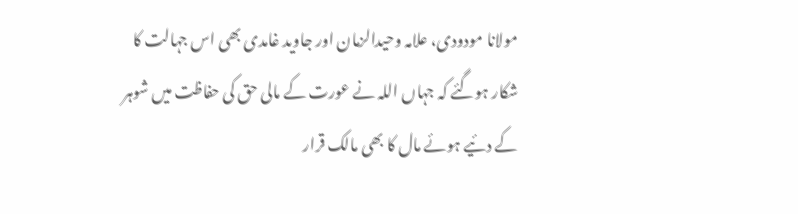مولانا مودودی، علامہ وحیدالزمان اور جاوید غامدی بھی اس جہالت کا شکار ہوگئے کہ جہاں اللہ نے عورت کے مالی حق کی حفاظت میں شوہر کے دئیے ہوئے مال کا بھی مالک قرار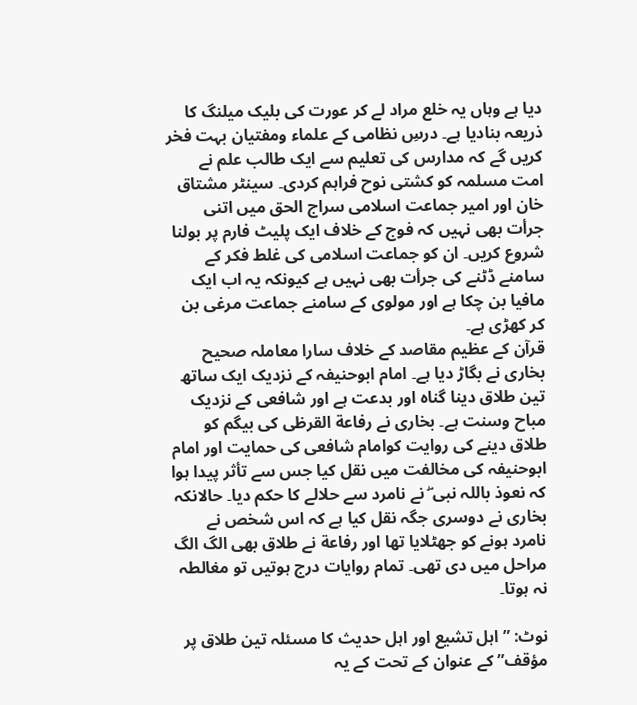دیا ہے وہاں یہ خلع مراد لے کر عورت کی بلیک میلنگ کا ذریعہ بنادیا ہے۔ درسِ نظامی کے علماء ومفتیان بہت فخر کریں گے کہ مدارس کی تعلیم سے ایک طالب علم نے امت مسلمہ کو کشتی نوح فراہم کردی۔ سینٹر مشتاق خان اور امیر جماعت اسلامی سراج الحق میں اتنی جرأت بھی نہیں کہ فوج کے خلاف ایک پلیٹ فارم پر بولنا شروع کریں۔ ان کو جماعت اسلامی کی غلط فکر کے سامنے ڈٹنے کی جرأت بھی نہیں ہے کیونکہ یہ اب ایک مافیا بن چکا ہے اور مولوی کے سامنے جماعت مرغی بن کر کھڑی ہے۔
قرآن کے عظیم مقاصد کے خلاف سارا معاملہ صحیح بخاری نے بگاڑ دیا ہے۔ امام ابوحنیفہ کے نزدیک ایک ساتھ تین طلاق دینا گناہ اور بدعت ہے اور شافعی کے نزدیک مباح وسنت ہے۔ بخاری نے رفاعة القرظی کی بیگم کو طلاق دینے کی روایت کوامام شافعی کی حمایت اور امام ابوحنیفہ کی مخالفت میں نقل کیا جس سے تأثر پیدا ہوا کہ نعوذ باللہ نبی ۖ نے نامرد سے حلالے کا حکم دیا۔ حالانکہ بخاری نے دوسری جگہ نقل کیا ہے کہ اس شخص نے نامرد ہونے کو جھٹلایا تھا اور رفاعة نے طلاق بھی الگ الگ مراحل میں دی تھی۔ تمام روایات درج ہوتیں تو مغالطہ نہ ہوتا۔

نوٹ: ” اہل تشیع اور اہل حدیث کا مسئلہ تین طلاق پر مؤقف” کے عنوان کے تحت کے یہ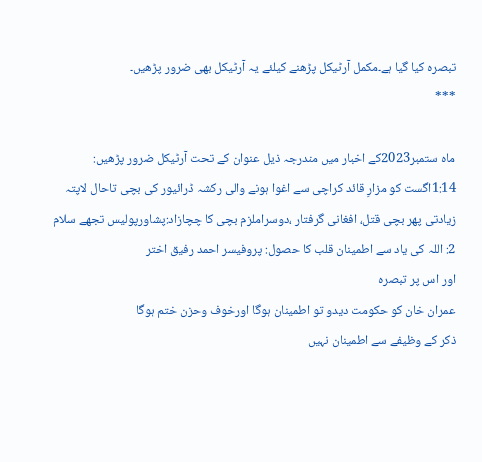تبصرہ کیا گیا ہے۔مکمل آرٹیکل پڑھنے کیلئے یہ آرٹیکل بھی ضرور پڑھیں۔
***

ماہ ستمبر2023کے اخبار میں مندرجہ ذیل عنوان کے تحت آرٹیکل ضرور پڑھیں:
1:14اگست کو مزارِ قائد کراچی سے اغوا ہونے والی رکشہ ڈرائیور کی بچی تاحال لاپتہ
زیادتی پھر بچی قتل، افغانی گرفتار ،دوسراملزم بچی کا چچازاد:پشاورپولیس تجھے سلام
2: اللہ کی یاد سے اطمینان قلب کا حصول: پروفیسر احمد رفیق اختر
اور اس پر تبصرہ
عمران خان کو حکومت دیدو تو اطمینان ہوگا اورخوف وحزن ختم ہوگا
ذکر کے وظیفے سے اطمینان نہیں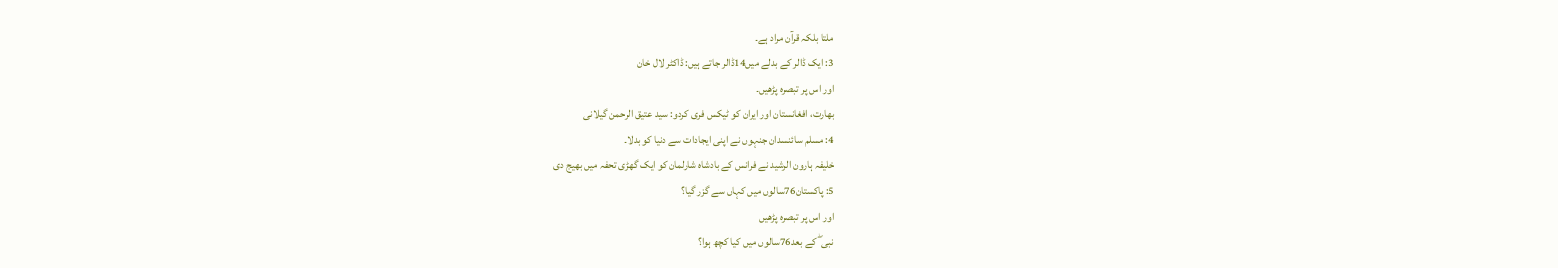ملتا بلکہ قرآن مراد ہے۔
3: ایک ڈالر کے بدلے میں14ڈالر جاتے ہیں: ڈاکٹر لال خان
اور اس پر تبصرہ پڑھیں۔
بھارت، افغانستان اور ایران کو ٹیکس فری کردو: سید عتیق الرحمن گیلانی
4: مسلم سائنسدان جنہوں نے اپنی ایجادات سے دنیا کو بدلا۔
خلیفہ ہارون الرشید نے فرانس کے بادشاہ شارلمان کو ایک گھڑی تحفہ میں بھیج دی
5: پاکستان76سالوں میں کہاں سے گزر گیا؟
اور اس پر تبصرہ پڑھیں
نبی ۖ کے بعد76سالوں میں کیا کچھ ہوا؟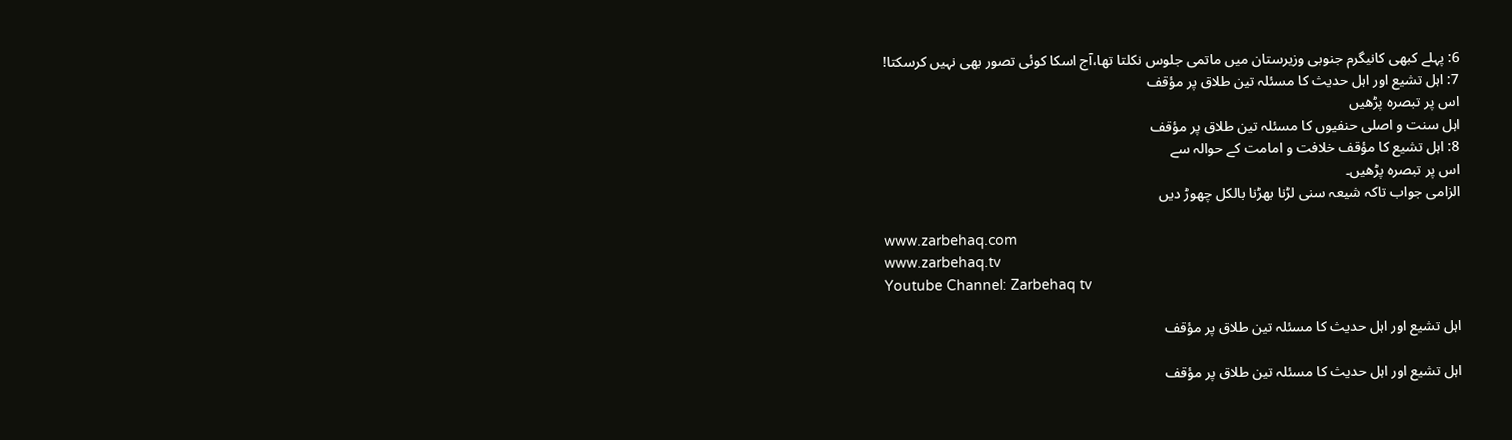6: پہلے کبھی کانیگرم جنوبی وزیرستان میں ماتمی جلوس نکلتا تھا،آج اسکا کوئی تصور بھی نہیں کرسکتا!
7: اہل تشیع اور اہل حدیث کا مسئلہ تین طلاق پر مؤقف
اس پر تبصرہ پڑھیں
اہل سنت و اصلی حنفیوں کا مسئلہ تین طلاق پر مؤقف
8: اہل تشیع کا مؤقف خلافت و امامت کے حوالہ سے
اس پر تبصرہ پڑھیں۔
الزامی جواب تاکہ شیعہ سنی لڑنا بھڑنا بالکل چھوڑ دیں

www.zarbehaq.com
www.zarbehaq.tv
Youtube Channel: Zarbehaq tv

اہل تشیع اور اہل حدیث کا مسئلہ تین طلاق پر مؤقف

اہل تشیع اور اہل حدیث کا مسئلہ تین طلاق پر مؤقف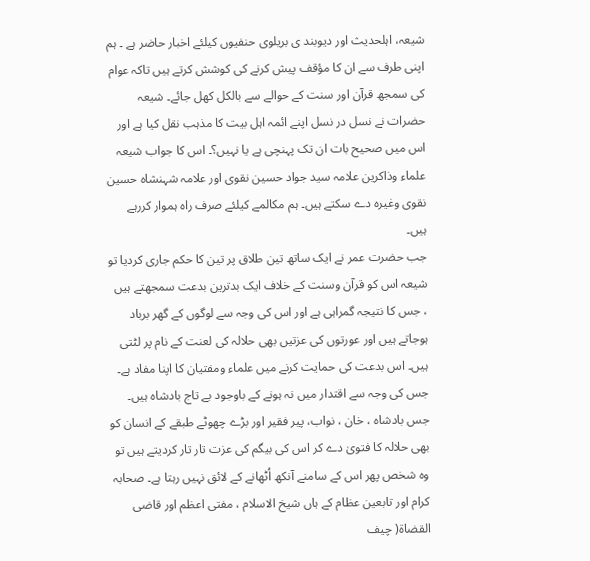شیعہ، اہلحدیث اور دیوبند ی بریلوی حنفیوں کیلئے اخبار حاضر ہے ۔ ہم اپنی طرف سے ان کا مؤقف پیش کرنے کی کوشش کرتے ہیں تاکہ عوام کی سمجھ قرآن اور سنت کے حوالے سے بالکل کھل جائے۔ شیعہ حضرات نے نسل در نسل اپنے ائمہ اہل بیت کا مذہب نقل کیا ہے اور اس میں صحیح بات ان تک پہنچی ہے یا نہیں؟۔ اس کا جواب شیعہ علماء وذاکرین علامہ سید جواد حسین نقوی اور علامہ شہنشاہ حسین نقوی وغیرہ دے سکتے ہیں۔ ہم مکالمے کیلئے صرف راہ ہموار کررہے ہیں۔
جب حضرت عمر نے ایک ساتھ تین طلاق پر تین کا حکم جاری کردیا تو شیعہ اس کو قرآن وسنت کے خلاف ایک بدترین بدعت سمجھتے ہیں ، جس کا نتیجہ گمراہی ہے اور اس کی وجہ سے لوگوں کے گھر برباد ہوجاتے ہیں اور عورتوں کی عزتیں بھی حلالہ کی لعنت کے نام پر لٹتی ہیں۔ اس بدعت کی حمایت کرنے میں علماء ومفتیان کا اپنا مفاد ہے۔ جس کی وجہ سے اقتدار میں نہ ہونے کے باوجود بے تاج بادشاہ ہیں۔ جس بادشاہ ، خان ، نواب، پیر فقیر اور بڑے چھوٹے طبقے کے انسان کو بھی حلالہ کا فتویٰ دے کر اس کی بیگم کی عزت تار تار کردیتے ہیں تو وہ شخص پھر اس کے سامنے آنکھ اُٹھانے کے لائق نہیں رہتا ہے۔ صحابہ کرام اور تابعین عظام کے ہاں شیخ الاسلام ، مفتی اعظم اور قاضی القضاة( چیف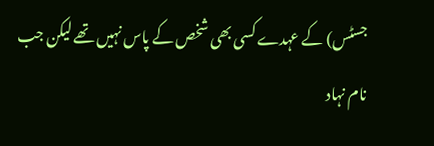جسٹس) کے عہدے کسی بھی شخص کے پاس نہیں تھے لیکن جب نام نہاد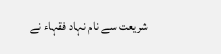شریعت سے نام نہاد فقہاء نے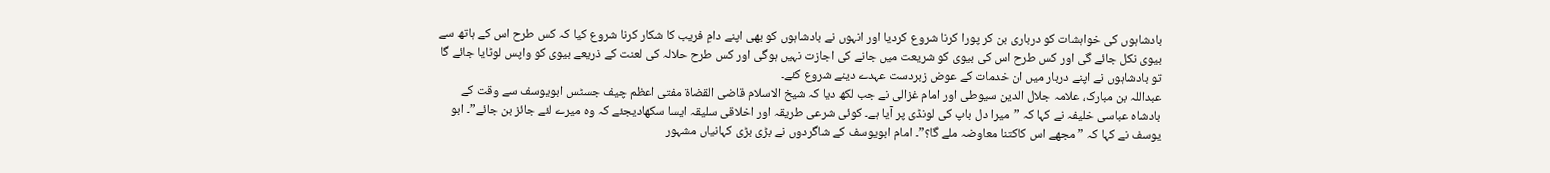بادشاہوں کی خواہشات کو درباری بن کر پورا کرنا شروع کردیا اور انہوں نے بادشاہوں کو بھی اپنے دامِ فریب کا شکار کرنا شروع کیا کہ کس طرح اس کے ہاتھ سے بیوی نکل جائے گی اور کس طرح اس کی بیوی کو شریعت میں جانے کی اجازت نہیں ہوگی اور کس طرح حلالہ کی لعنت کے ذریعے بیوی کو واپس لوٹایا جائے گا تو بادشاہوں نے اپنے دربار میں ان خدمات کے عوض زبردست عہدے دینے شروع کئے۔
عبداللہ بن مبارک، علامہ جلال الدین سیوطی اور امام غزالی نے جب لکھ دیا کہ شیخ الاسلام قاضی القضاة مفتی اعظم چیف جسٹس ابویوسف سے وقت کے بادشاہ عباسی خلیفہ نے کہا کہ ”میرا دل باپ کی لونڈی پر آیا ہے۔ کوئی شرعی طریقہ اور اخلاقی سلیقہ ایسا سکھادیجئے کہ وہ میرے لئے جائز بن جائے”۔ ابو یوسف نے کہا کہ ” مجھے اس کاکتنا معاوضہ ملے گا؟”۔ امام ابویوسف کے شاگردوں نے بڑی بڑی کہانیاں مشہور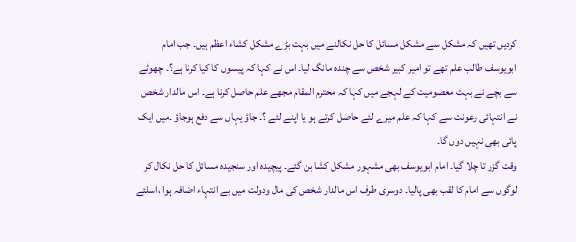کردیں تھیں کہ مشکل سے مشکل مسائل کا حل نکالنے میں بہت بڑے مشکل کشاء اعظم ہیں۔ جب امام ابویوسف طالب علم تھے تو امیر کبیر شخص سے چندہ مانگ لیا۔ اس نے کہا کہ پیسوں کا کیا کرنا ہے؟۔ چھوٹے سے بچے نے بہت معصومیت کے لہجے میں کہا کہ محترم المقام مجھے علم حاصل کرنا ہے۔ اس مالدار شخص نے انتہائی رعونت سے کہا کہ علم میرے لئے حاصل کرتے ہو یا اپنے لئے ؟۔ جاؤ یہاں سے دفع ہوجاؤ ۔میں ایک پائی بھی نہیں دوں گا۔
وقت گزر تا چلا گیا۔ امام ابویوسف بھی مشہور مشکل کشا بن گئے۔ پیچیدہ اور سنجیدہ مسائل کا حل نکال کر لوگوں سے امام کا لقب بھی پالیا۔ دوسری طرف اس مالدار شخص کی مال ودولت میں بے انتہاء اضافہ ہوا ،اسلئے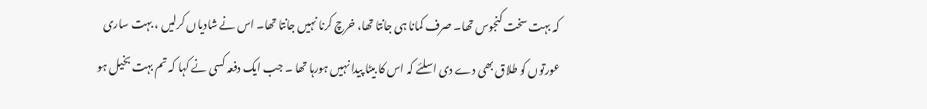کہ بہت سخت کنجوس تھا۔ صرف کمانا ہی جانتا تھا، خرچ کرنا نہیں جانتا تھا۔ اس نے شادیاں کرلیں ، بہت ساری عورتوں کو طلاق بھی دے دی اسلئے کہ اس کا بیٹا پیدا نہیں ہورہا تھا ۔ جب ایک دفعہ کسی نے کہا کہ تم بہت بخیل ہو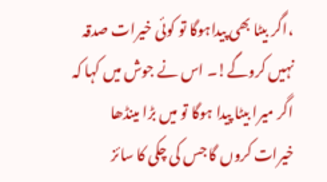،اگر بیٹا بھی پیداہوگا تو کوئی خیرات صدقہ نہیں کروگے!۔ اس نے جوش میں کہا کہ اگر میرا بیٹا پیدا ہوگا تو میں بڑا مینڈھا خیرات کروں گا جس کی چکی کا سائز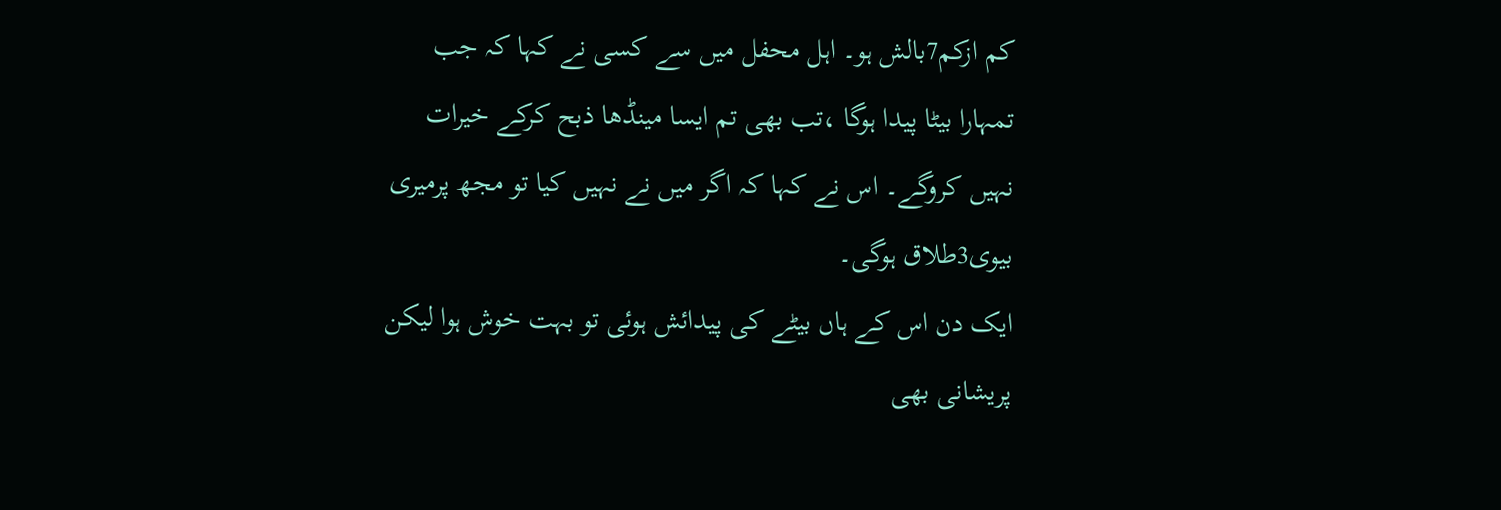کم ازکم7بالش ہو۔ اہل محفل میں سے کسی نے کہا کہ جب تمہارا بیٹا پیدا ہوگا ،تب بھی تم ایسا مینڈھا ذبح کرکے خیرات نہیں کروگے۔ اس نے کہا کہ اگر میں نے نہیں کیا تو مجھ پرمیری بیوی3طلاق ہوگی۔
ایک دن اس کے ہاں بیٹے کی پیدائش ہوئی تو بہت خوش ہوا لیکن پریشانی بھی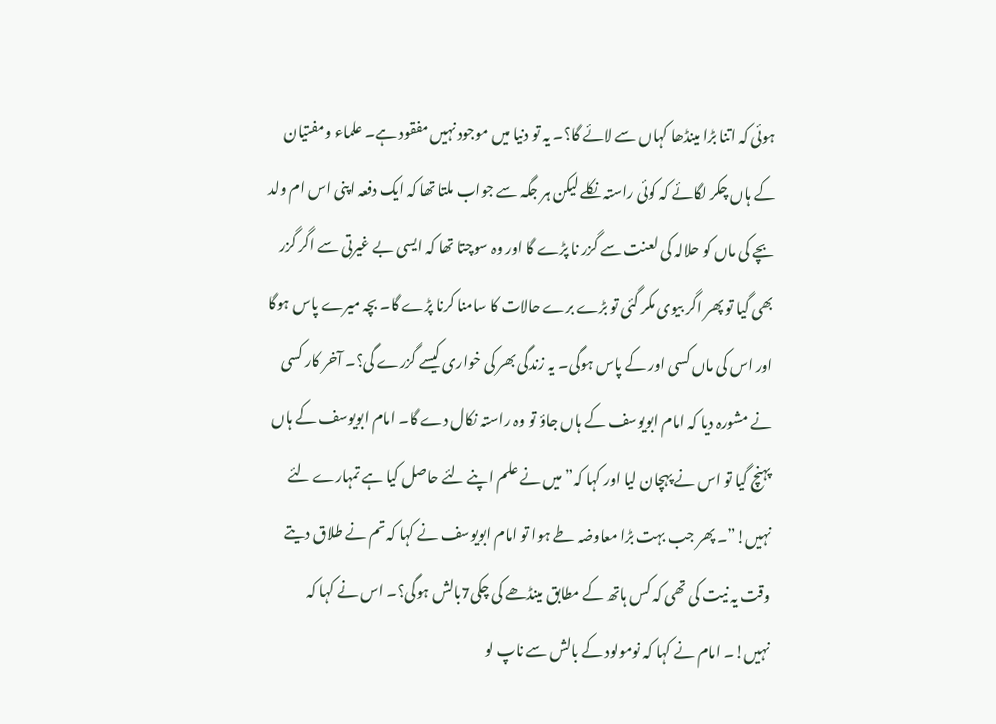ہوئی کہ اتنا بڑا مینڈھا کہاں سے لائے گا؟۔ یہ تو دنیا میں موجود نہیں مفقود ہے۔ علماء ومفتیان کے ہاں چکر لگائے کہ کوئی راستہ نکلے لیکن ہر جگہ سے جواب ملتا تھا کہ ایک دفعہ اپنی اس ام ولد بچے کی ماں کو حلالہ کی لعنت سے گزر نا پڑے گا اور وہ سوچتا تھا کہ ایسی بے غیرتی سے اگر گزر بھی گیا تو پھر اگر بیوی مکر گئی تو بڑے برے حالات کا سامنا کرنا پڑے گا۔ بچہ میرے پاس ہوگا اور اس کی ماں کسی اور کے پاس ہوگی۔ یہ زندگی بھر کی خواری کیسے گزرے گی؟۔ آخر کار کسی نے مشورہ دیا کہ امام ابویوسف کے ہاں جاؤ تو وہ راستہ نکال دے گا۔ امام ابویوسف کے ہاں پہنچ گیا تو اس نے پہچان لیا اور کہا کہ” میں نے علم اپنے لئے حاصل کیا ہے تمہارے لئے نہیں!”۔ پھر جب بہت بڑا معاوضہ طے ہوا تو امام ابویوسف نے کہا کہ تم نے طلاق دیتے وقت یہ نیت کی تھی کہ کس ہاتھ کے مطابق مینڈھے کی چکی7بالش ہوگی؟۔ اس نے کہا کہ نہیں!۔ امام نے کہا کہ نومولود کے بالش سے ناپ لو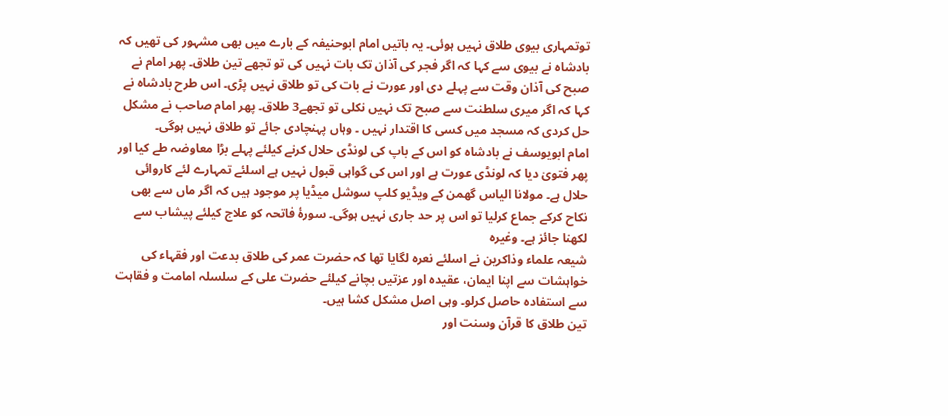توتمہاری بیوی طلاق نہیں ہوئی۔ یہ باتیں امام ابوحنیفہ کے بارے میں بھی مشہور کی تھیں کہ بادشاہ نے بیوی سے کہا کہ اگر فجر کی آذان تک بات نہیں کی تو تجھے تین طلاق۔ پھر امام نے صبح کی آذان وقت سے پہلے دی اور عورت نے بات کی تو طلاق نہیں پڑی۔ اس طرح بادشاہ نے کہا کہ اگر میری سلطنت سے صبح تک نہیں نکلی تو تجھے3 طلاق۔ پھر امام صاحب نے مشکل حل کردی کہ مسجد میں کسی کا اقتدار نہیں ۔ وہاں پہنچادی جائے تو طلاق نہیں ہوگی۔
امام ابویوسف نے بادشاہ کو اس کے باپ کی لونڈی حلال کرنے کیلئے پہلے بڑا معاوضہ طے کیا اور پھر فتویٰ دیا کہ لونڈی عورت ہے اور اس کی گواہی قبول نہیں ہے اسلئے تمہارے لئے کاروائی حلال ہے۔ مولانا الیاس گھمن کے ویڈیو کلپ سوشل میڈیا پر موجود ہیں کہ اگر ماں سے بھی نکاح کرکے جماع کرلیا تو اس پر حد جاری نہیں ہوگی۔ سورۂ فاتحہ کو علاج کیلئے پیشاب سے لکھنا جائز ہے۔ وغیرہ
شیعہ علماء وذاکرین نے اسلئے نعرہ لگایا تھا کہ حضرت عمر کی طلاق بدعت اور فقہاء کی خواہشات سے اپنا ایمان، عقیدہ اور عزتیں بچانے کیلئے حضرت علی کے سلسلہ امامت و فقاہت سے استفادہ حاصل کرلو۔ وہی اصل مشکل کشا ہیں۔
تین طلاق کا قرآن وسنت اور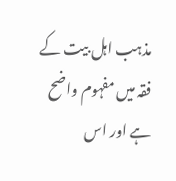مذہب اہل بیت کے فقہ میں مفہوم واضح ہے اور اس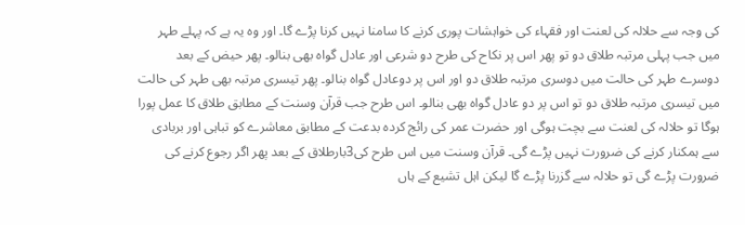کی وجہ سے حلالہ کی لعنت اور فقہاء کی خواہشات پوری کرنے کا سامنا نہیں کرنا پڑے گا۔ اور وہ یہ ہے کہ پہلے طہر میں جب پہلی مرتبہ طلاق دو تو پھر اس پر نکاح کی طرح دو شرعی اور عادل گواہ بھی بنالو۔ پھر حیض کے بعد دوسرے طہر کی حالت میں دوسری مرتبہ طلاق دو اور اس پر دوعادل گواہ بنالو۔ پھر تیسری مرتبہ بھی طہر کی حالت میں تیسری مرتبہ طلاق دو تو اس پر دو عادل گواہ بھی بنالو۔ اس طرح جب قرآن وسنت کے مطابق طلاق کا عمل پورا ہوگا تو حلالہ کی لعنت سے بچت ہوگی اور حضرت عمر کی رائج کردہ بدعت کے مطابق معاشرے کو تباہی اور بربادی سے ہمکنار کرنے کی ضرورت نہیں پڑے گی۔ قرآن وسنت میں اس طرح کی3بارطلاق کے بعد پھر اگر رجوع کرنے کی ضرورت پڑے گی تو حلالہ سے گزرنا پڑے گا لیکن اہل تشیع کے ہاں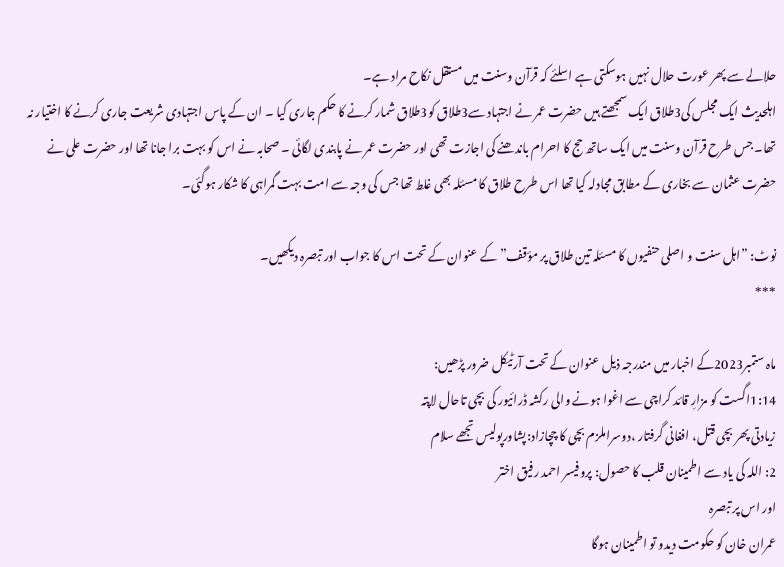حلالے سے پھر عورت حلال نہیں ہوسکتی ہے اسلئے کہ قرآن وسنت میں مستقل نکاح مراد ہے۔
اہلحدیث ایک مجلس کی3طلاق ایک سمجھتے ہیں حضرت عمر نے اجتہاد سے3طلاق کو3طلاق شمار کرنے کا حکم جاری کیا ۔ ان کے پاس اجتہادی شریعت جاری کرنے کا اختیار نہ تھا۔ جس طرح قرآن وسنت میں ایک ساتھ حج کا احرام باندھنے کی اجازت تھی اور حضرت عمر نے پابندی لگائی ۔ صحابہ نے اس کو بہت برا جانا تھا اور حضرت علی نے حضرت عثمان سے بخاری کے مطابق مجادلہ کیا تھا اس طرح طلاق کا مسئلہ بھی غلط تھا جس کی وجہ سے امت بہت گمراہی کا شکار ہوگئی۔

نوٹ: ”اہل سنت و اصلی حنفیوں کا مسئلہ تین طلاق پر مؤقف” کے عنوان کے تحت اس کا جواب اور تبصرہ دیکھیں۔
***

ماہ ستمبر2023کے اخبار میں مندرجہ ذیل عنوان کے تحت آرٹیکل ضرور پڑھیں:
1:14اگست کو مزارِ قائد کراچی سے اغوا ہونے والی رکشہ ڈرائیور کی بچی تاحال لاپتہ
زیادتی پھر بچی قتل، افغانی گرفتار ،دوسراملزم بچی کا چچازاد:پشاورپولیس تجھے سلام
2: اللہ کی یاد سے اطمینان قلب کا حصول: پروفیسر احمد رفیق اختر
اور اس پر تبصرہ
عمران خان کو حکومت دیدو تو اطمینان ہوگا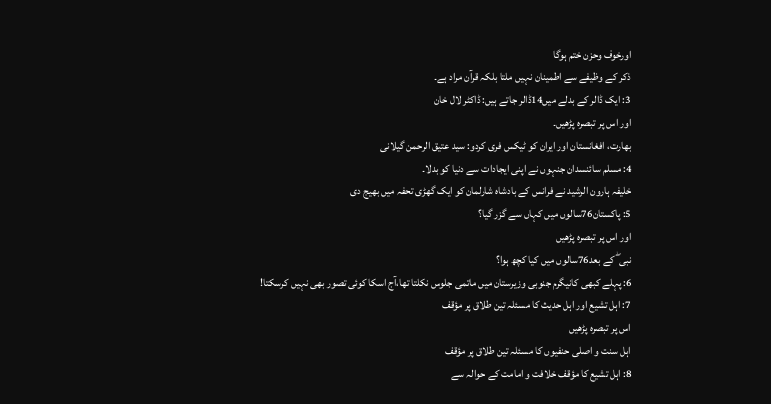اورخوف وحزن ختم ہوگا
ذکر کے وظیفے سے اطمینان نہیں ملتا بلکہ قرآن مراد ہے۔
3: ایک ڈالر کے بدلے میں14ڈالر جاتے ہیں: ڈاکٹر لال خان
اور اس پر تبصرہ پڑھیں۔
بھارت، افغانستان اور ایران کو ٹیکس فری کردو: سید عتیق الرحمن گیلانی
4: مسلم سائنسدان جنہوں نے اپنی ایجادات سے دنیا کو بدلا۔
خلیفہ ہارون الرشید نے فرانس کے بادشاہ شارلمان کو ایک گھڑی تحفہ میں بھیج دی
5: پاکستان76سالوں میں کہاں سے گزر گیا؟
اور اس پر تبصرہ پڑھیں
نبی ۖ کے بعد76سالوں میں کیا کچھ ہوا؟
6: پہلے کبھی کانیگرم جنوبی وزیرستان میں ماتمی جلوس نکلتا تھا،آج اسکا کوئی تصور بھی نہیں کرسکتا!
7: اہل تشیع اور اہل حدیث کا مسئلہ تین طلاق پر مؤقف
اس پر تبصرہ پڑھیں
اہل سنت و اصلی حنفیوں کا مسئلہ تین طلاق پر مؤقف
8: اہل تشیع کا مؤقف خلافت و امامت کے حوالہ سے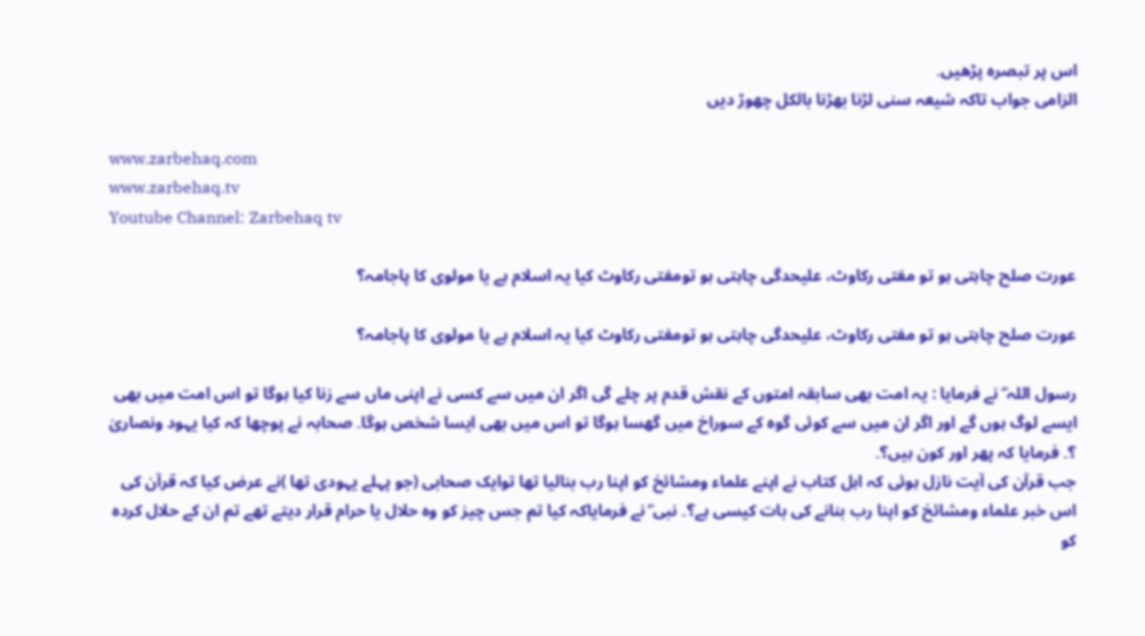اس پر تبصرہ پڑھیں۔
الزامی جواب تاکہ شیعہ سنی لڑنا بھڑنا بالکل چھوڑ دیں

www.zarbehaq.com
www.zarbehaq.tv
Youtube Channel: Zarbehaq tv

عورت صلح چاہتی ہو تو مفتی رکاوٹ، علیحدگی چاہتی ہو تومفتی رکاوٹ کیا یہ اسلام ہے یا مولوی کا پاجامہ؟

عورت صلح چاہتی ہو تو مفتی رکاوٹ، علیحدگی چاہتی ہو تومفتی رکاوٹ کیا یہ اسلام ہے یا مولوی کا پاجامہ؟

رسول اللہ ۖ نے فرمایا : یہ امت بھی سابقہ امتوں کے نقش قدم پر چلے گی اگر ان میں سے کسی نے اپنی ماں سے زنا کیا ہوگا تو اس امت میں بھی ایسے لوگ ہوں گے اور اگر ان میں سے کوئی گوہ کے سوراخ میں گھسا ہوگا تو اس میں بھی ایسا شخص ہوگا۔ صحابہ نے پوچھا کہ کیا یہود ونصاریٰ ؟۔ فرمایا کہ پھر اور کون ہیں؟۔
جب قرآن کی آیت نازل ہوئی کہ اہل کتاب نے اپنے علماء ومشائخ کو اپنا رب بنالیا تھا توایک صحابی (جو پہلے یہودی تھا )نے عرض کیا کہ قرآن کی اس خبر علماء ومشائخ کو اپنا رب بنانے کی بات کیسی ہے؟۔ نبی ۖ نے فرمایاکہ کیا تم جس چیز کو وہ حلال یا حرام قرار دیتے تھے تم ان کے حلال کردہ کو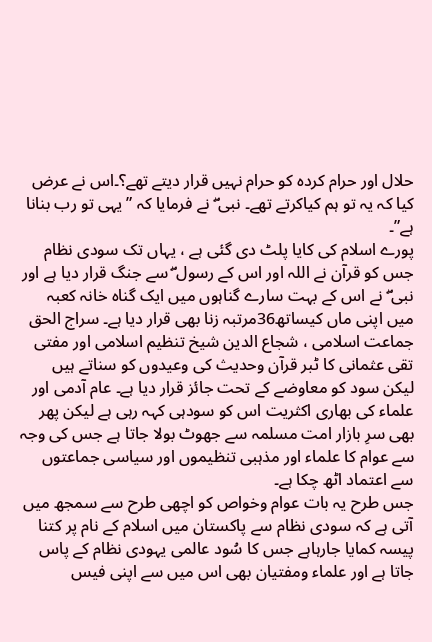حلال اور حرام کردہ کو حرام نہیں قرار دیتے تھے؟۔اس نے عرض کیا کہ یہ تو ہم کیاکرتے تھے۔ نبی ۖ نے فرمایا کہ ” یہی تو رب بنانا ہے”۔
پورے اسلام کی کایا پلٹ دی گئی ہے ، یہاں تک سودی نظام جس کو قرآن نے اللہ اور اس کے رسول ۖ سے جنگ قرار دیا ہے اور نبی ۖ نے اس کے بہت سارے گناہوں میں ایک گناہ خانہ کعبہ میں اپنی ماں کیساتھ36مرتبہ زنا بھی قرار دیا ہے۔ سراج الحق جماعت اسلامی ، شجاع الدین شیخ تنظیم اسلامی اور مفتی تقی عثمانی کا ٹبر قرآن وحدیث کی وعیدوں کو سناتے ہیں لیکن سود کو معاوضے کے تحت جائز قرار دیا ہے۔ عام آدمی اور علماء کی بھاری اکثریت اس کو سودہی کہہ رہی ہے لیکن پھر بھی سرِ بازار امت مسلمہ سے جھوٹ بولا جاتا ہے جس کی وجہ سے عوام کا علماء اور مذہبی تنظیموں اور سیاسی جماعتوں سے اعتماد اٹھ چکا ہے۔
جس طرح یہ بات عوام وخواص کو اچھی طرح سے سمجھ میں آتی ہے کہ سودی نظام سے پاکستان میں اسلام کے نام پر کتنا پیسہ کمایا جارہاہے جس کا سُود عالمی یہودی نظام کے پاس جاتا ہے اور علماء ومفتیان بھی اس میں سے اپنی فیس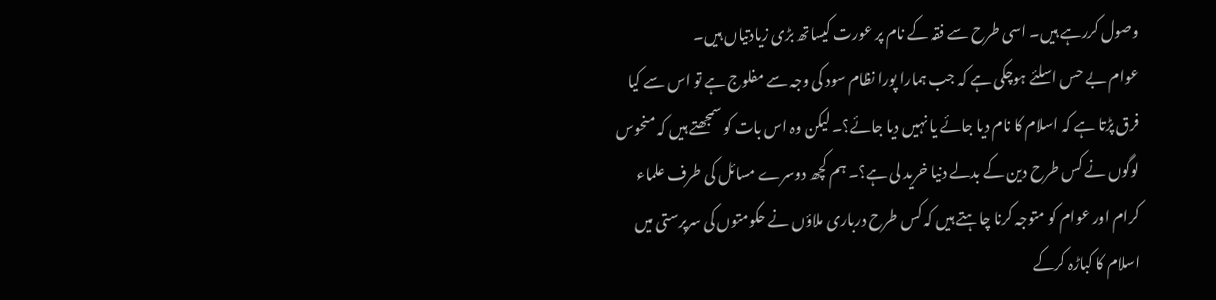وصول کررہے ہیں۔ اسی طرح سے فقہ کے نام پر عورت کیساتھ بڑی زیادتیاں ہیں۔
عوام بے حس اسلئے ہوچکی ہے کہ جب ہمارا پورا نظام سود کی وجہ سے مفلوج ہے تو اس سے کیا فرق پڑتا ہے کہ اسلام کا نام دیا جائے یا نہیں دیا جائے؟۔ لیکن وہ اس بات کو سمجھتے ہیں کہ منحوس لوگوں نے کس طرح دین کے بدلے دنیا خرید لی ہے؟۔ ہم کچھ دوسرے مسائل کی طرف علماء کرام اور عوام کو متوجہ کرنا چاہتے ہیں کہ کس طرح درباری ملاؤں نے حکومتوں کی سرپرستی میں اسلام کا کباڑہ کرکے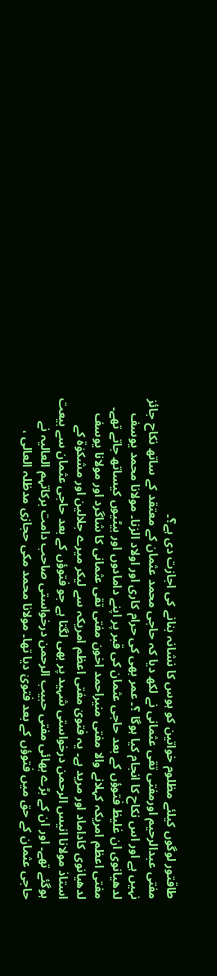طاقتور لوگوں کیلئے مظلوم خواتین کو ہوس کا نشانہ بنانے کی اجازت دی ہے؟۔
مفتی عبدالرحیم اورمفتی تقی عثمانی نے لکھ دیا کہ حاجی محمد عثمان کے معتقد کے ساتھ نکاح جائز نہیں ہے اور اس نکاح کا انجام کیا ہوگا ؟۔ عمر بھی کی حرام کاری اور اولاد الزنا۔ مولانا محمد یوسف لدھیانوی ان غلیظ فتوؤں کے بعد حاجی عثمان کی قبر پر اپنے دامادوں اور بیٹیوں کیساتھ جاتے تھے۔ مفتی اعظم امریکہ کہلانے والا مفتی منیراحمد اخون مفتی تقی عثمانی کا شاگرد اور مولانا یوسف لدھیانوی کاداماد اور مرید ہے۔ یہ فتویٰ مفتی اعظم امریکہ سے لیکر میرے جلالین اور مشکوٰة کے استاذ مولانا انیس الرحمن درخواستی شہید پر بھی لگتا ہے جو فتوؤں کے بعد حاجی عثمان سے بیعت ہوگئے تھے۔ اور ان کے بڑے بھائی مفتی حبیب الرحمن درخواستی صاحب دامت برکاتہم العالیہ نے حاجی عثمان کے حق میں فتوؤں کے بعد فتویٰ دیا تھا۔ مولانا محمد مکی حجازی مدظلہ العالی ،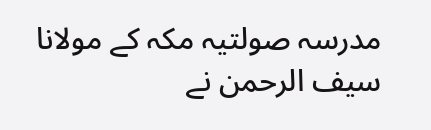مدرسہ صولتیہ مکہ کے مولانا سیف الرحمن نے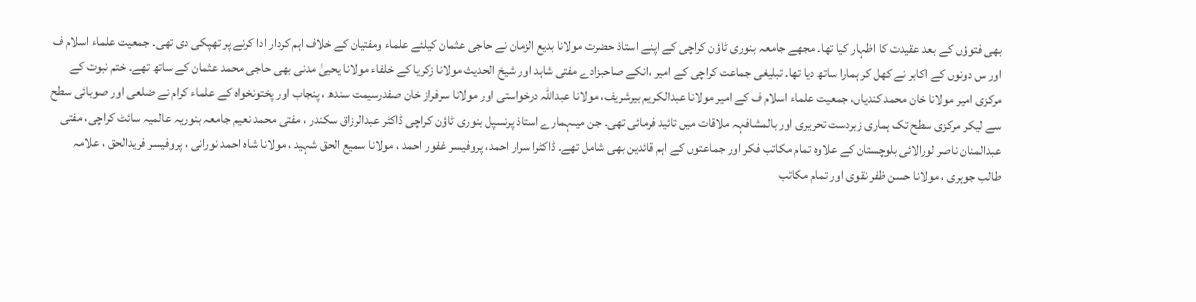بھی فتوؤں کے بعد عقیدت کا اظہار کیا تھا۔ مجھے جامعہ بنوری ٹاؤن کراچی کے اپنے استاذ حضرت مولانا بدیع الزمان نے حاجی عثمان کیلئے علماء ومفتیان کے خلاف اہم کردار ادا کرنے پر تھپکی دی تھی۔ جمعیت علماء اسلام ف اور س دونوں کے اکابر نے کھل کر ہمارا ساتھ دیا تھا۔ تبلیغی جماعت کراچی کے امیر ،انکے صاحبزادے مفتی شاہد اور شیخ الحدیث مولانا زکریا کے خلفاء مولانا یحییٰ مدنی بھی حاجی محمد عثمان کے ساتھ تھے۔ ختم نبوت کے مرکزی امیر مولانا خان محمد کندیاں، جمعیت علماء اسلام ف کے امیر مولانا عبدالکریم بیرشریف، مولانا عبداللہ درخواستی اور مولانا سرفراز خان صفدرسیمت سندھ ، پنجاب اور پختونخواہ کے علماء کرام نے ضلعی اور صوبائی سطح سے لیکر مرکزی سطح تک ہماری زبردست تحریری اور بالمشافہہ ملاقات میں تائید فرمائی تھی۔ جن میںہمارے استاذ پرنسپل بنوری ٹاؤن کراچی ڈاکٹر عبدالرزاق سکندر ، مفتی محمد نعیم جامعہ بنوریہ عالمیہ سائٹ کراچی، مفتی عبدالمنان ناصر لورالائی بلوچستان کے علاوہ تمام مکاتب فکر اور جماعتوں کے اہم قائدین بھی شامل تھے۔ ڈاکٹرا سرار احمد، پروفیسر غفور احمد ، مولانا سمیع الحق شہید ، مولانا شاہ احمد نورانی ، پروفیسر فریدالحق ، علامہ طالب جوہری ، مولانا حسن ظفر نقوی اور تمام مکاتب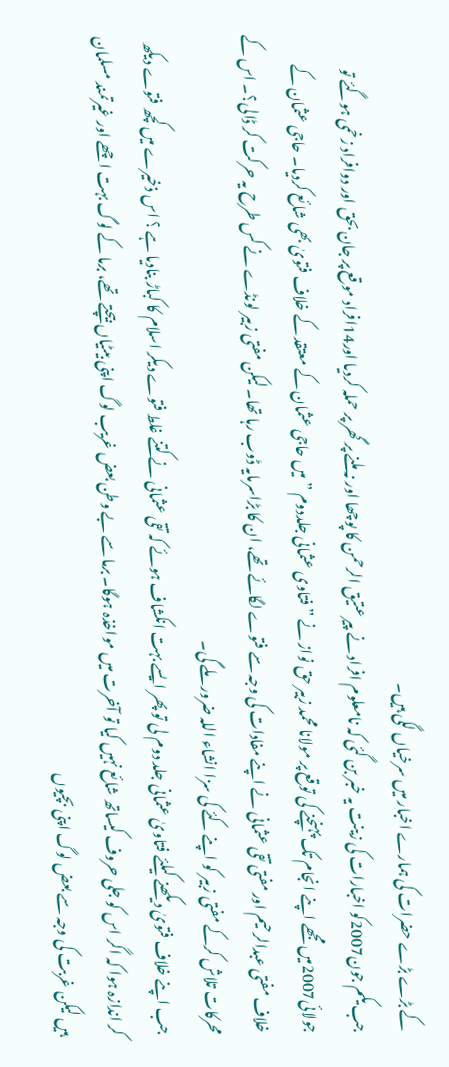کے بڑے بڑے حضرات کی ہمارے اخبار میں سرخیاں لگی ہیں۔
جب یکم جون2007کو اخبارات کی زینت یہ خبر بن گئی کہ نامعلوم افراد نے پیر عتیق الرحمن کا پوچھا اور نہ ملنے پر گھر پر حملہ کردیا اور14افراد موقع پر جان بحق اور دوافراد زخمی ہوگئے تو جولائی2007میں مجھے اپنے انجام تک پہنچنے کی توقع پر مولانا محمد زبیر حق نواز نے ” فتاوی عثمانی جلددوم ” میں حاجی عثمان کے معتقد کے خلاف فتویٰ بھی شائع کردیا۔ حاجی عثمان کے خلاف مفتی عبدالرحیم اور مفتی تقی عثمانی نے اپنے مفادات کی وجہ سے فتوے لگائے تھے، ان کا بڑاسرمایہ ڈوب رہا تھا۔ لیکن مفتی زبیر لونڈے نے کس طرح یہ حرکت کر ڈالی؟۔ اس کے محرکات تلاش کرکے مفتی زبیر کو اپنے کئے کی سزا انشاء اللہ ضرور ملے گی۔
جب اپنے خلاف فتویٰ دیکھنے کیلئے فتاویٰ عثمانی جلد دوم لی تو پھر ایسے بہت انکشاف ہوئے کہ تقی عثمانی نے کتنے غلط فتوے دیکر اسلام کا کباڑ بنادیا ہے ؟ اس ذخیرے میں کچھ فتوے دیکھ کر اندازہ ہوا کہ اگر اس کو جلی حروف کیساتھ شائع نہیں کیا تو آخرت میں مواخذہ ہوگا۔ برما سے بے وطن بعض غریب لوگ اپنی بیٹیاں بیچتے تھے، برما کے لوگ بہت اچھے اور غیرتمند مسلمان ہیں لیکن غربت کی وجہ سے بعض لوگ اپنی بچیوں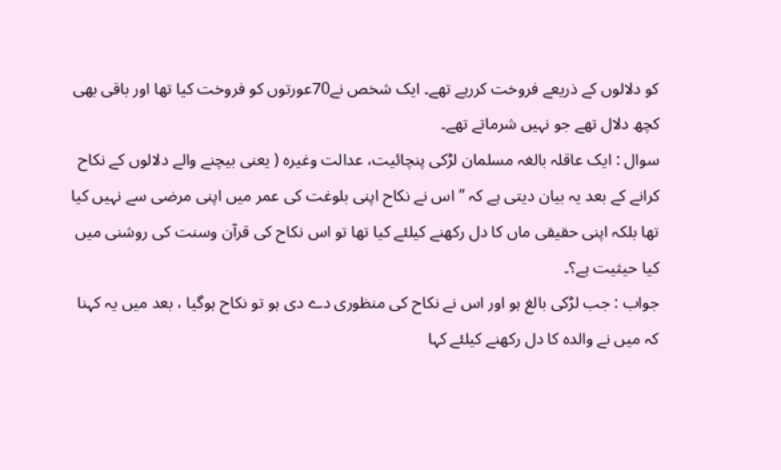کو دلالوں کے ذریعے فروخت کررہے تھے۔ ایک شخص نے70عورتوں کو فروخت کیا تھا اور باقی بھی کچھ دلال تھے جو نہیں شرماتے تھے۔
سوال : ایک عاقلہ بالغہ مسلمان لڑکی پنچائیت، عدالت وغیرہ ( یعنی بیچنے والے دلالوں کے نکاح کرانے کے بعد یہ بیان دیتی ہے کہ ” اس نے نکاح اپنی بلوغت کی عمر میں اپنی مرضی سے نہیں کیا تھا بلکہ اپنی حقیقی ماں کا دل رکھنے کیلئے کیا تھا تو اس نکاح کی قرآن وسنت کی روشنی میں کیا حیثیت ہے؟۔
جواب : جب لڑکی بالغ ہو اور اس نے نکاح کی منظوری دے دی ہو تو نکاح ہوگیا ، بعد میں یہ کہنا کہ میں نے والدہ کا دل رکھنے کیلئے کہا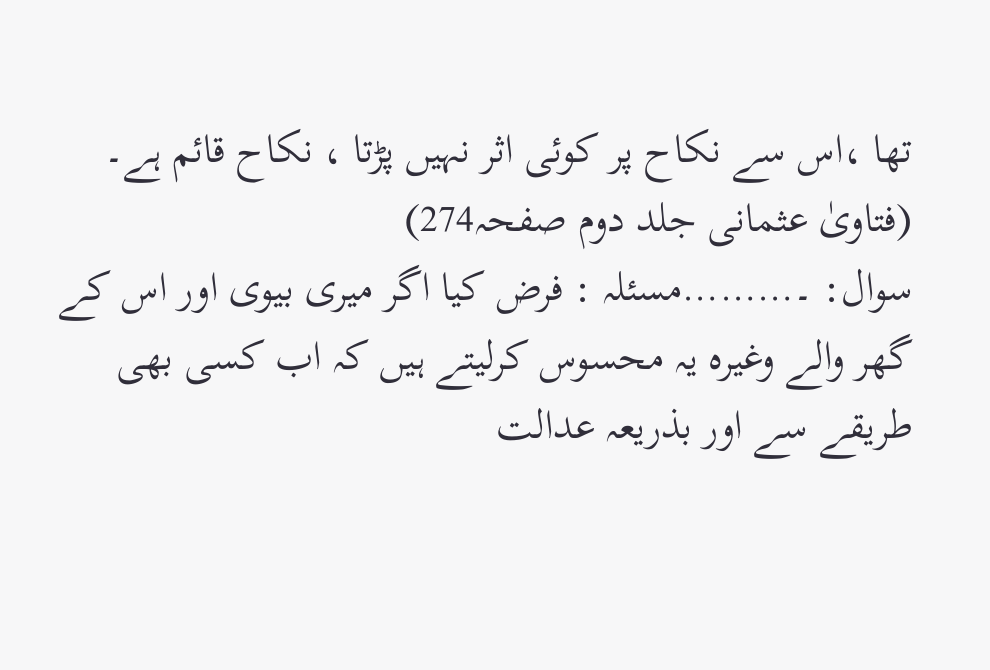تھا ،اس سے نکاح پر کوئی اثر نہیں پڑتا ، نکاح قائم ہے۔ (فتاویٰ عثمانی جلد دوم صفحہ274)
سوال: ۔………مسئلہ : فرض کیا اگر میری بیوی اور اس کے گھر والے وغیرہ یہ محسوس کرلیتے ہیں کہ اب کسی بھی طریقے سے اور بذریعہ عدالت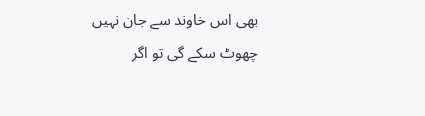بھی اس خاوند سے جان نہیں چھوٹ سکے گی تو اگر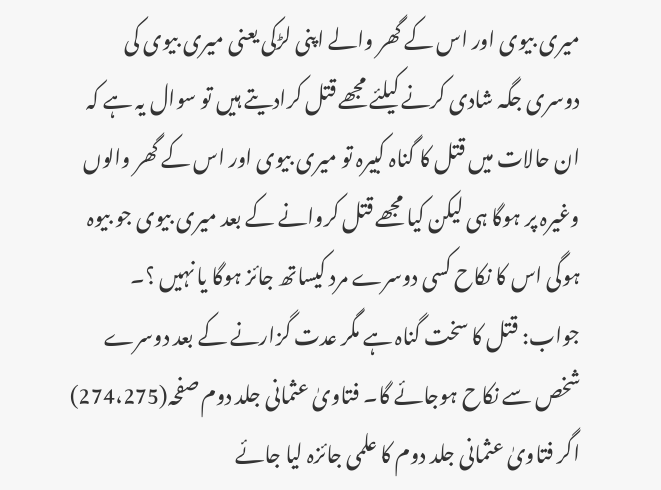میری بیوی اور اس کے گھر والے اپنی لڑکی یعنی میری بیوی کی دوسری جگہ شادی کرنے کیلئے مجھے قتل کرادیتے ہیں تو سوال یہ ہے کہ ان حالات میں قتل کا گناہ کبیرہ تو میری بیوی اور اس کے گھر والوں وغیرہ پر ہوگا ہی لیکن کیا مجھے قتل کروانے کے بعد میری بیوی جو بیوہ ہوگی اس کا نکاح کسی دوسرے مرد کیساتھ جائز ہوگا یا نہیں ؟۔
جواب: قتل کا سخت گناہ ہے مگر عدت گزارنے کے بعد دوسرے شخص سے نکاح ہوجائے گا۔ فتاویٰ عثمانی جلد دوم صفحہ(274،275)
اگر فتاویٰ عثمانی جلد دوم کا علمی جائزہ لیا جائے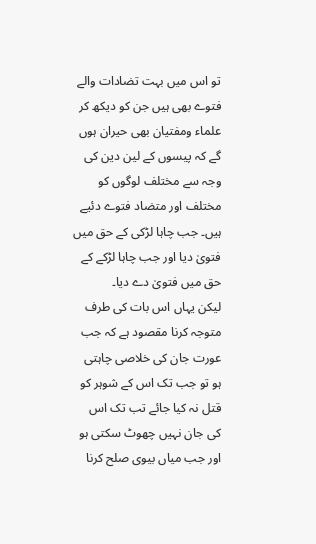تو اس میں بہت تضادات والے فتوے بھی ہیں جن کو دیکھ کر علماء ومفتیان بھی حیران ہوں گے کہ پیسوں کے لین دین کی وجہ سے مختلف لوگوں کو مختلف اور متضاد فتوے دئیے ہیں۔ جب چاہا لڑکی کے حق میں فتویٰ دیا اور جب چاہا لڑکے کے حق میں فتویٰ دے دیا۔
لیکن یہاں اس بات کی طرف متوجہ کرنا مقصود ہے کہ جب عورت جان کی خلاصی چاہتی ہو تو جب تک اس کے شوہر کو قتل نہ کیا جائے تب تک اس کی جان نہیں چھوٹ سکتی ہو اور جب میاں بیوی صلح کرنا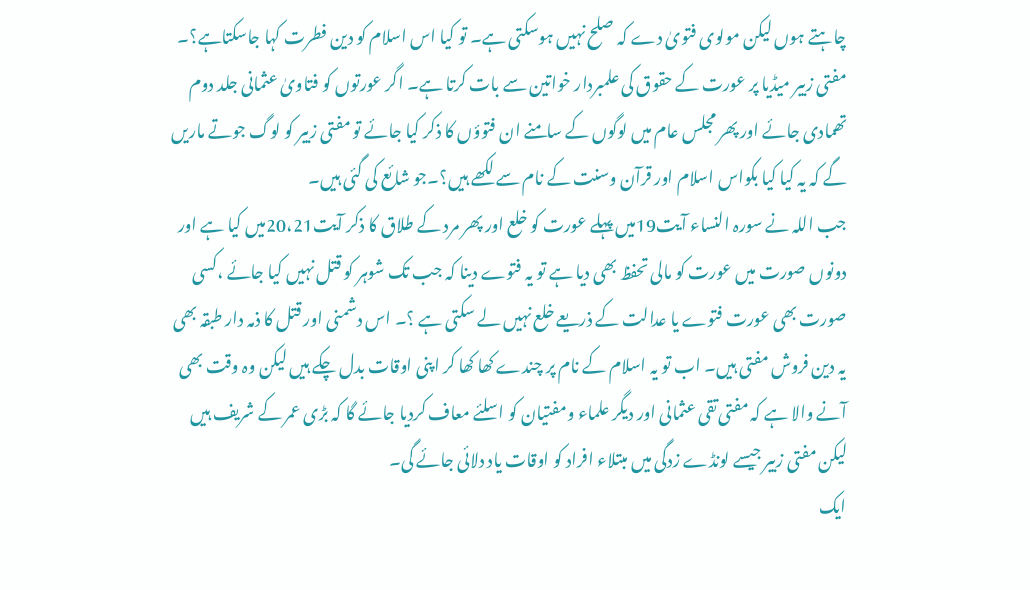چاہتے ہوں لیکن مولوی فتویٰ دے کہ صلح نہیں ہوسکتی ہے۔ تو کیا اس اسلام کو دین فطرت کہا جاسکتاہے؟۔
مفتی زبیر میڈیا پر عورت کے حقوق کی علمبردار خواتین سے بات کرتا ہے۔ اگر عورتوں کو فتاویٰ عثمانی جلد دوم تھمادی جائے اور پھر مجلس عام میں لوگوں کے سامنے ان فتوؤں کا ذکر کیا جائے تو مفتی زبیر کو لوگ جوتے ماریں گے کہ یہ کیا کیا بکواس اسلام اور قرآن وسنت کے نام سے لکھے ہیں؟۔جو شائع کی گئی ہیں۔
جب اللہ نے سورہ النساء آیت19میں پہلے عورت کو خلع اور پھر مرد کے طلاق کا ذکر آیت20،21میں کیا ہے اور دونوں صورت میں عورت کو مالی تحفظ بھی دیا ہے تو یہ فتوے دینا کہ جب تک شوہر کو قتل نہیں کیا جائے ،کسی صورت بھی عورت فتوے یا عدالت کے ذریعے خلع نہیں لے سکتی ہے ؟۔ اس دشمنی اور قتل کا ذمہ دار طبقہ بھی یہ دین فروش مفتی ہیں۔ اب تو یہ اسلام کے نام پر چندے کھا کھا کر اپنی اوقات بدل چکے ہیں لیکن وہ وقت بھی آنے والا ہے کہ مفتی تقی عثمانی اور دیگر علماء ومفتیان کو اسلئے معاف کردیا جائے گا کہ بڑی عمر کے شریف ہیں لیکن مفتی زبیر جیسے لونڈے زدگی میں مبتلاء افراد کو اوقات یاد دلائی جائے گی۔
ایک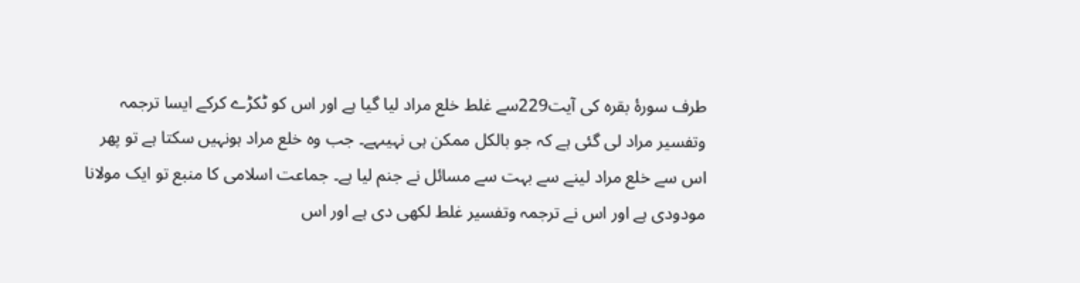طرف سورۂ بقرہ کی آیت229سے غلط خلع مراد لیا گیا ہے اور اس کو ٹکڑے کرکے ایسا ترجمہ وتفسیر مراد لی گئی ہے کہ جو بالکل ممکن ہی نہیںہے۔ جب وہ خلع مراد ہونہیں سکتا ہے تو پھر اس سے خلع مراد لینے سے بہت سے مسائل نے جنم لیا ہے۔ جماعت اسلامی کا منبع تو ایک مولانا مودودی ہے اور اس نے ترجمہ وتفسیر غلط لکھی دی ہے اور اس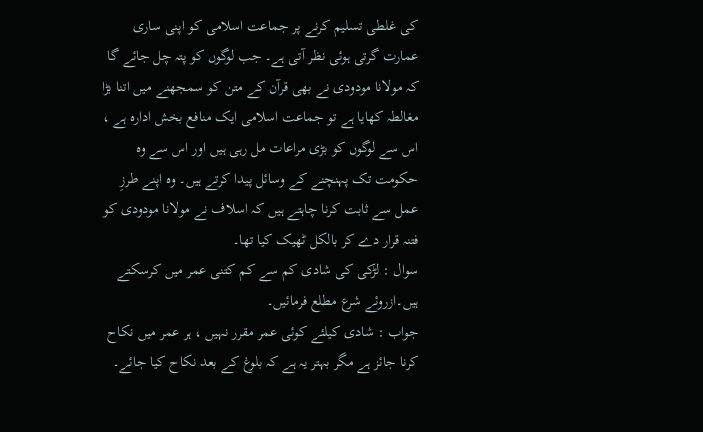کی غلطی تسلیم کرنے پر جماعت اسلامی کو اپنی ساری عمارت گرتی ہوئی نظر آتی ہے۔ جب لوگوں کو پتہ چل جائے گا کہ مولانا مودودی نے بھی قرآن کے متن کو سمجھنے میں اتنا بڑا مغالطہ کھایا ہے تو جماعت اسلامی ایک منافع بخش ادارہ ہے ، اس سے لوگوں کو بڑی مراعات مل رہی ہیں اور اس سے وہ حکومت تک پہنچنے کے وسائل پیدا کرتے ہیں۔ وہ اپنے طرزِ عمل سے ثابت کرنا چاہتے ہیں کہ اسلاف نے مولانا مودودی کو فتنہ قرار دے کر بالکل ٹھیک کیا تھا۔
سوال : لڑکی کی شادی کم سے کم کتنی عمر میں کرسکتے ہیں۔ازروئے شرع مطلع فرمائیں۔
جواب : شادی کیلئے کوئی عمر مقرر نہیں ، ہر عمر میں نکاح کرنا جائز ہے مگر بہتر یہ ہے کہ بلوغ کے بعد نکاح کیا جائے۔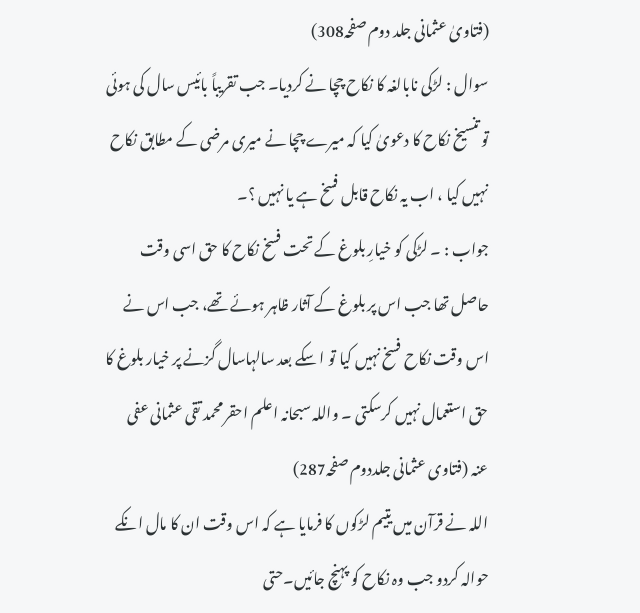(فتاویٰ عثمانی جلد دوم صفحہ308)
سوال : لڑکی نابالغہ کا نکاح چچا نے کردیا۔ جب تقریباً بائیس سال کی ہوئی تو تنسیخ نکاح کا دعویٰ کیا کہ میرے چچا نے میری مرضی کے مطابق نکاح نہیں کیا ، اب یہ نکاح قابل فسخ ہے یا نہیں ؟۔
جواب : ۔ لڑکی کو خیارِ بلوغ کے تحت فسخ نکاح کا حق اسی وقت حاصل تھا جب اس پر بلوغ کے آثار ظاہر ہوئے تھے، جب اس نے اس وقت نکاح فسخ نہیں کیا تو ا سکے بعد سالہاسال گزنے پر خیار بلوغ کا حق استعمال نہیں کرسکتی ۔ واللہ سبحانہ اعلم احقر محمد تقی عثمانی عفی عنہ (فتاوی عثمانی جلددوم صفحہ287)
اللہ نے قرآن میں یتیم لڑکوں کا فرمایا ہے کہ اس وقت ان کا مال انکے حوالہ کردو جب وہ نکاح کو پہنچ جائیں۔حتی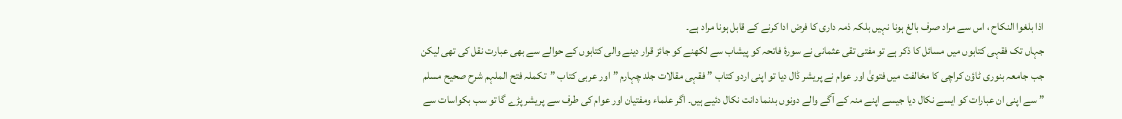اذا بلغوا النکاح ، اس سے مراد صرف بالغ ہونا نہیں بلکہ ذمہ داری کا فرض ادا کرنے کے قابل ہونا مراد ہے۔
جہاں تک فقہی کتابوں میں مسائل کا ذکر ہے تو مفتی تقی عثمانی نے سورۂ فاتحہ کو پیشاب سے لکھنے کو جائز قرار دینے والی کتابوں کے حوالے سے بھی عبارت نقل کی تھی لیکن جب جامعہ بنوری ٹاؤن کراچی کا مخالفت میں فتویٰ اور عوام نے پریشر ڈال دیا تو اپنی اردو کتاب ” فقہی مقالات جلد چہارم ” اور عربی کتاب ”تکملہ فتح الملہم شرح صحیح مسلم ” سے اپنی ان عبارات کو ایسے نکال دیا جیسے اپنے منہ کے آگے والے دونوں بدنما دانت نکال دئیے ہیں۔ اگر علماء ومفتیان اور عوام کی طرف سے پریشر پڑے گا تو سب بکواسات سے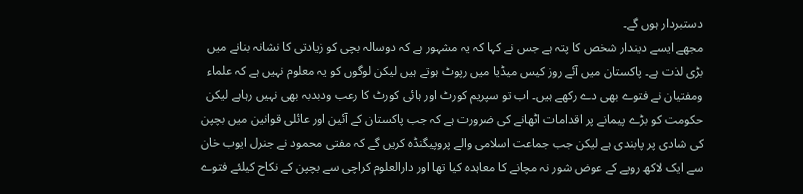دستبردار ہوں گے۔
مجھے ایسے دیندار شخص کا پتہ ہے جس نے کہا کہ یہ مشہور ہے کہ دوسالہ بچی کو زیادتی کا نشانہ بنانے میں بڑی لذت ہے۔ پاکستان میں آئے روز کیس میڈیا میں رپوٹ ہوتے ہیں لیکن لوگوں کو یہ معلوم نہیں ہے کہ علماء ومفتیان نے فتوے بھی دے رکھے ہیں۔ اب تو سپریم کورٹ اور ہائی کورٹ کا رعب ودبدبہ بھی نہیں رہاہے لیکن حکومت کو بڑے پیمانے پر اقدامات اٹھانے کی ضرورت ہے کہ جب پاکستان کے آئین اور عائلی قوانین میں بچپن کی شادی پر پابندی ہے لیکن جب جماعت اسلامی والے پروپیگنڈہ کریں گے کہ مفتی محمود نے جنرل ایوب خان سے ایک لاکھ روپے کے عوض شور نہ مچانے کا معاہدہ کیا تھا اور دارالعلوم کراچی سے بچپن کے نکاح کیلئے فتوے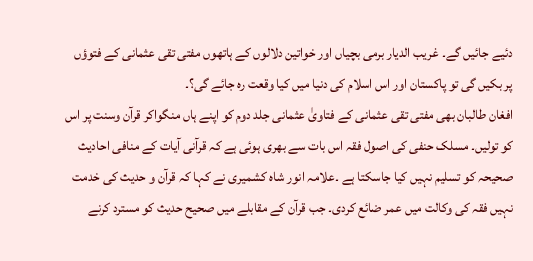دئیے جائیں گے۔ غریب الدیار برمی بچیاں اور خواتین دلالوں کے ہاتھوں مفتی تقی عثمانی کے فتوؤں پر بکیں گی تو پاکستان اور اس اسلام کی دنیا میں کیا وقعت رہ جائے گی؟۔
افغان طالبان بھی مفتی تقی عثمانی کے فتاویٰ عثمانی جلد دوم کو اپنے ہاں منگواکر قرآن وسنت پر اس کو تولیں۔ مسلک حنفی کی اصول فقہ اس بات سے بھری ہوئی ہے کہ قرآنی آیات کے منافی احادیث صحیحہ کو تسلیم نہیں کیا جاسکتا ہے ۔علامہ انور شاہ کشمیری نے کہا کہ قرآن و حدیث کی خدمت نہیں فقہ کی وکالت میں عمر ضائع کردی۔ جب قرآن کے مقابلے میں صحیح حدیث کو مسترد کرنے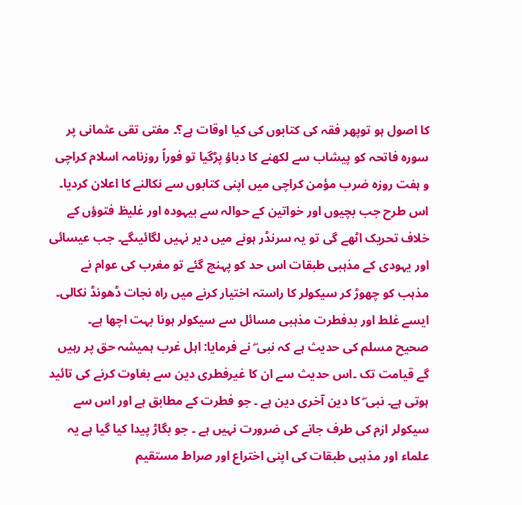کا اصول ہو توپھر فقہ کی کتابوں کی کیا اوقات ہے؟۔ مفتی تقی عثمانی پر سورہ فاتحہ کو پیشاب سے لکھنے کا دباؤ پڑگیا تو فوراً روزنامہ اسلام کراچی و ہفت روزہ ضرب مؤمن کراچی میں اپنی کتابوں سے نکالنے کا اعلان کردیا۔ اس طرح جب بچیوں اور خواتین کے حوالہ سے بیہودہ اور غلیظ فتوؤں کے خلاف تحریک اٹھے گی تو یہ سرنڈر ہونے میں دیر نہیں لگائیںگے۔ جب عیسائی اور یہودی کے مذہبی طبقات اس حد کو پہنچ گئے تو مغرب کی عوام نے مذہب کو چھوڑ کر سیکولر کا راستہ اختیار کرنے میں راہ نجات ڈھونڈ نکالی۔ ایسے غلط اور بدفطرت مذہبی مسائل سے سیکولر ہونا بہت اچھا ہے۔
صحیح مسلم کی حدیث ہے کہ نبی ۖ نے فرمایا: اہل غرب ہمیشہ حق پر رہیں گے قیامت تک ۔اس حدیث سے ان کا غیرفطری دین سے بغاوت کرنے کی تائید ہوتی ہے۔ نبی ۖ کا دین آخری دین ہے ۔ جو فطرت کے مطابق ہے اور اس سے سیکولر ازم کی طرف جانے کی ضرورت نہیں ہے ۔ جو بگاڑ پیدا کیا گیا ہے یہ علماء اور مذہبی طبقات کی اپنی اختراع اور صراط مستقیم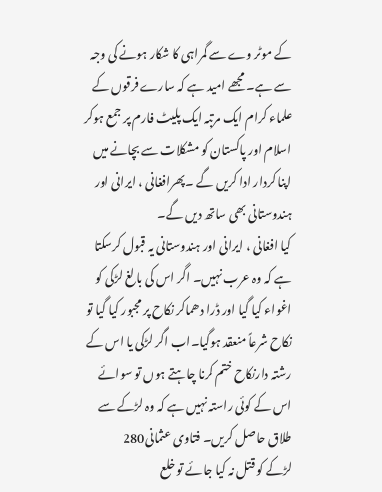کے موٹر وے سے گمراہی کا شکار ہونے کی وجہ سے ہے۔ مجھے امید ہے کہ سارے فرقوں کے علماء کرام ایک مرتبہ ایک پلیٹ فارم پر جمع ہوکر اسلام اور پاکستان کو مشکلات سے بچانے میں اپنا کردار ادا کریں گے ۔پھرافغانی ، ایرانی اور ہندوستانی بھی ساتھ دیں گے۔
کیا افغانی ، ایرانی اور ہندوستانی یہ قبول کرسکتا ہے کہ وہ عرب نہیں۔ اگر اس کی بالغ لڑکی کو اغواء کیا گیا اور ڈرا دھماکر نکاح پر مجبور کیا گیا تو نکاح شرعاً منعقد ہوگیا۔اب اگر لڑکی یا اس کے رشتہ دارنکاح ختم کرنا چاہتے ہوں تو سوائے اس کے کوئی راستہ نہیں ہے کہ وہ لڑکے سے طلاق حاصل کریں۔ فتاوی عثمانی280
لڑکے کو قتل نہ کیا جائے تو خلع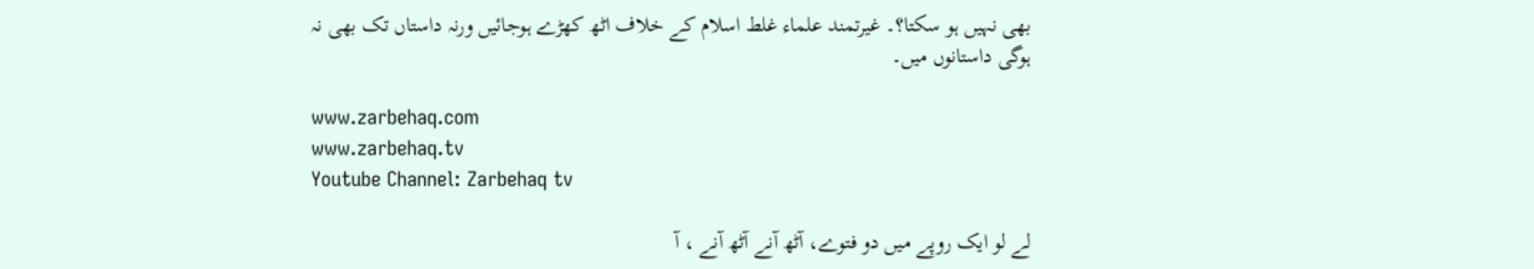بھی نہیں ہو سکتا؟۔ غیرتمند علماء غلط اسلام کے خلاف اٹھ کھڑے ہوجائیں ورنہ داستاں تک بھی نہ ہوگی داستانوں میں۔

www.zarbehaq.com
www.zarbehaq.tv
Youtube Channel: Zarbehaq tv

لے لو ایک روپے میں دو فتوے، آٹھ آنے آٹھ آنے ، آ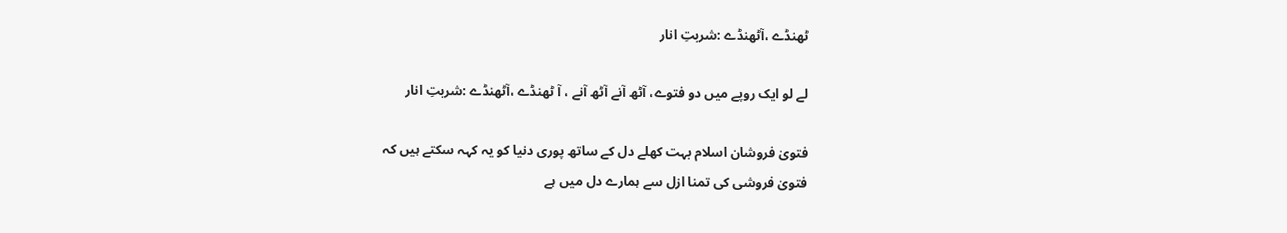ٹھنڈے ،آٹھنڈے :شربتِ انار

لے لو ایک روپے میں دو فتوے، آٹھ آنے آٹھ آنے ، آ ٹھنڈے ،آٹھنڈے :شربتِ انار

فتویٰ فروشان اسلام بہت کھلے دل کے ساتھ پوری دنیا کو یہ کہہ سکتے ہیں کہ
فتویٰ فروشی کی تمنا ازل سے ہمارے دل میں ہے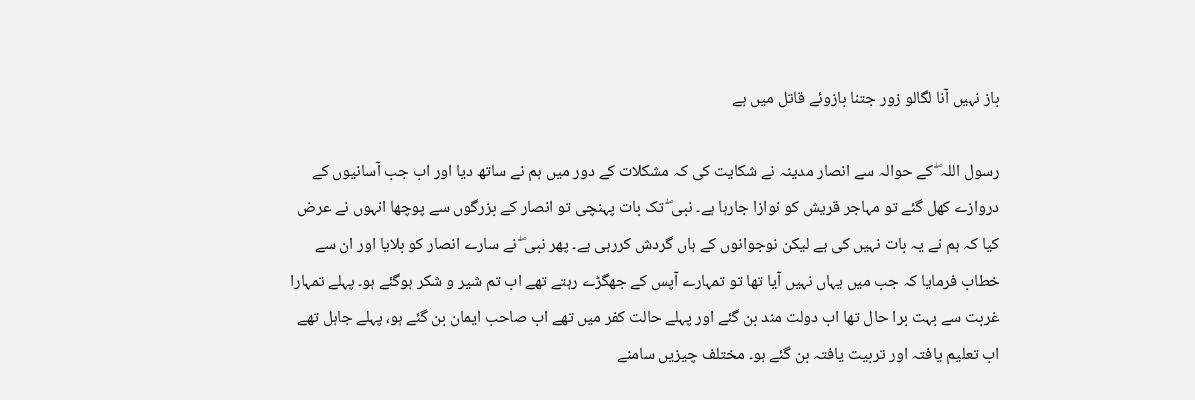باز نہیں آنا لگالو زور جتنا بازوئے قاتل میں ہے

رسول اللہ ۖ کے حوالہ سے انصار مدینہ نے شکایت کی کہ مشکلات کے دور میں ہم نے ساتھ دیا اور اب جب آسانیوں کے دروازے کھل گئے تو مہاجر قریش کو نوازا جارہا ہے۔ نبی ۖ تک بات پہنچی تو انصار کے بزرگوں سے پوچھا انہوں نے عرض کیا کہ ہم نے یہ بات نہیں کی ہے لیکن نوجوانوں کے ہاں گردش کررہی ہے۔ پھر نبی ۖ نے سارے انصار کو بلایا اور ان سے خطاب فرمایا کہ جب میں یہاں نہیں آیا تھا تو تمہارے آپس کے جھگڑے رہتے تھے اب تم شیر و شکر ہوگئے ہو۔ پہلے تمہارا غربت سے بہت برا حال تھا اب دولت مند بن گئے اور پہلے حالت کفر میں تھے اب صاحب ایمان بن گئے ہو، پہلے جاہل تھے اب تعلیم یافتہ اور تربیت یافتہ بن گئے ہو۔ مختلف چیزیں سامنے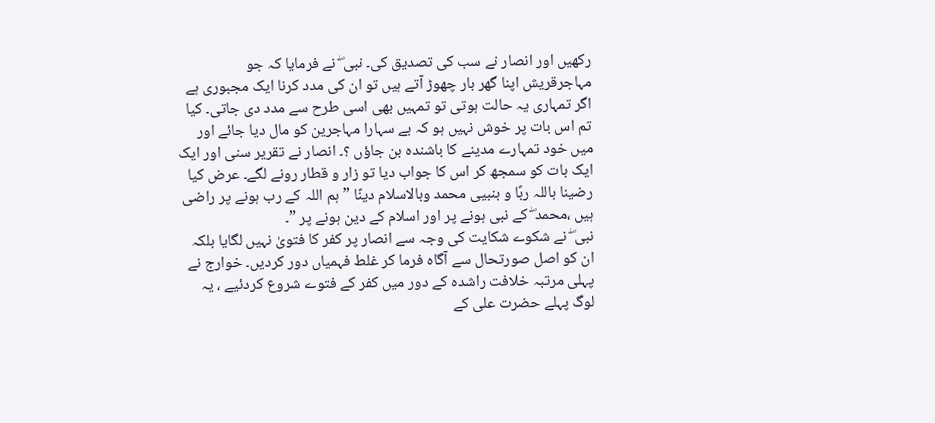رکھیں اور انصار نے سب کی تصدیق کی۔ نبی ۖ نے فرمایا کہ جو مہاجرقریش اپنا گھر بار چھوڑ آتے ہیں تو ان کی مدد کرنا ایک مجبوری ہے اگر تمہاری یہ حالت ہوتی تو تمہیں بھی اسی طرح سے مدد دی جاتی۔ کیا تم اس بات پر خوش نہیں ہو کہ بے سہارا مہاجرین کو مال دیا جائے اور میں خود تمہارے مدینے کا باشندہ بن جاؤں ؟۔ انصار نے تقریر سنی اور ایک ایک بات کو سمجھ کر اس کا جواب دیا تو زار و قطار رونے لگے۔ عرض کیا رضینا باللہ ربًا و بنبیی محمد وبالاسلام دینًا ”ہم اللہ کے رب ہونے پر راضی ہیں ،محمد ۖ کے نبی ہونے پر اور اسلام کے دین ہونے پر ”۔
نبی ۖ نے شکوے شکایت کی وجہ سے انصار پر کفر کا فتویٰ نہیں لگایا بلکہ ان کو اصل صورتحال سے آگاہ فرما کر غلط فہمیاں دور کردیں۔ خوارج نے پہلی مرتبہ خلافت راشدہ کے دور میں کفر کے فتوے شروع کردئیے ، یہ لوگ پہلے حضرت علی کے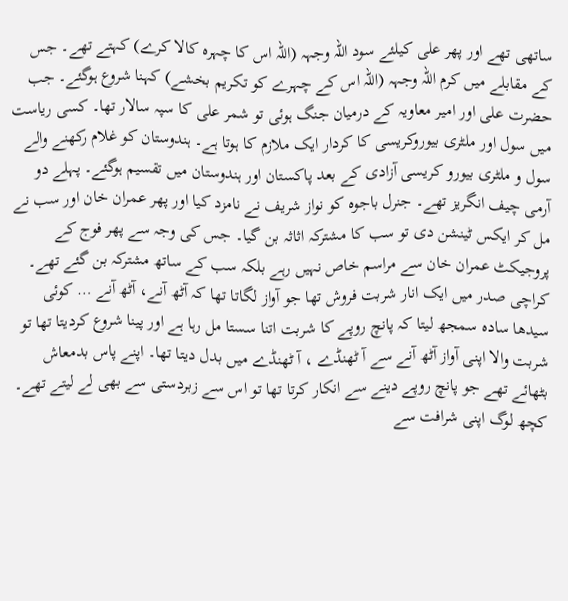ساتھی تھے اور پھر علی کیلئے سود اللہ وجہہ (اللہ اس کا چہرہ کالا کرے) کہتے تھے۔ جس کے مقابلے میں کرم اللہ وجہہ (اللہ اس کے چہرے کو تکریم بخشے) کہنا شروع ہوگئے۔ جب حضرت علی اور امیر معاویہ کے درمیان جنگ ہوئی تو شمر علی کا سپہ سالار تھا۔ کسی ریاست میں سول اور ملٹری بیوروکریسی کا کردار ایک ملازم کا ہوتا ہے۔ ہندوستان کو غلام رکھنے والے سول و ملٹری بیورو کریسی آزادی کے بعد پاکستان اور ہندوستان میں تقسیم ہوگئے۔ پہلے دو آرمی چیف انگریز تھے۔ جنرل باجوہ کو نواز شریف نے نامزد کیا اور پھر عمران خان اور سب نے مل کر ایکس ٹینشن دی تو سب کا مشترکہ اثاثہ بن گیا۔ جس کی وجہ سے پھر فوج کے پروجیکٹ عمران خان سے مراسم خاص نہیں رہے بلکہ سب کے ساتھ مشترکہ بن گئے تھے۔
کراچی صدر میں ایک انار شربت فروش تھا جو آواز لگاتا تھا کہ آٹھ آنے، آٹھ آنے … کوئی سیدھا سادہ سمجھ لیتا کہ پانچ روپے کا شربت اتنا سستا مل رہا ہے اور پینا شروع کردیتا تھا تو شربت والا اپنی آواز آٹھ آنے سے آ ٹھنڈے ، آ ٹھنڈے میں بدل دیتا تھا۔ اپنے پاس بدمعاش بٹھائے تھے جو پانچ روپے دینے سے انکار کرتا تھا تو اس سے زبردستی سے بھی لے لیتے تھے۔ کچھ لوگ اپنی شرافت سے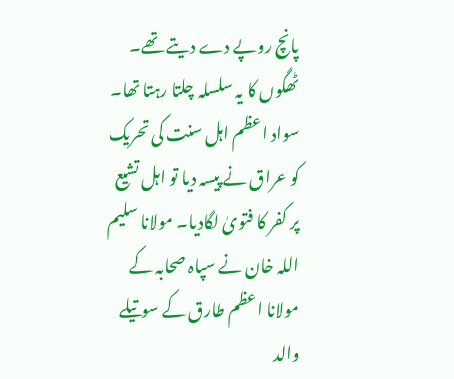پانچ روپے دے دیتے تھے۔ ٹھگوں کا یہ سلسلہ چلتا رہتا تھا۔
سواد اعظم اہل سنت کی تحریک کو عراق نے پیسہ دیا تو اہل تشیع پر کفر کا فتویٰ لگادیا۔ مولانا سلیم اللہ خان نے سپاہ صحابہ کے مولانا اعظم طارق کے سوتیلے والد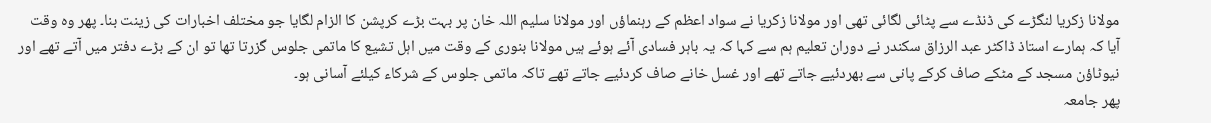مولانا زکریا لنگڑے کی ڈنڈے سے پٹائی لگائی تھی اور مولانا زکریا نے سواد اعظم کے رہنماؤں اور مولانا سلیم اللہ خان پر بہت بڑے کرپشن کا الزام لگایا جو مختلف اخبارات کی زینت بنا۔ پھر وہ وقت آیا کہ ہمارے استاذ ڈاکٹر عبد الرزاق سکندر نے دوران تعلیم ہم سے کہا کہ یہ باہر فسادی آئے ہوئے ہیں مولانا بنوری کے وقت میں اہل تشیع کا ماتمی جلوس گزرتا تھا تو ان کے بڑے دفتر میں آتے تھے اور نیوٹاؤن مسجد کے مٹکے صاف کرکے پانی سے بھردئیے جاتے تھے اور غسل خانے صاف کردئیے جاتے تھے تاکہ ماتمی جلوس کے شرکاء کیلئے آسانی ہو۔
پھر جامعہ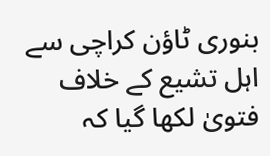بنوری ٹاؤن کراچی سے اہل تشیع کے خلاف فتویٰ لکھا گیا کہ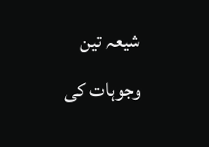شیعہ تین وجوہات کی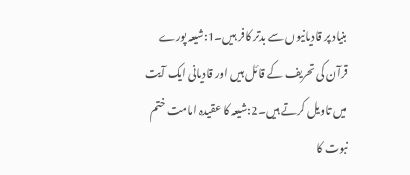بنیاد پر قادیانیوں سے بدتر کافر ہیں۔1:شیعہ پورے قرآن کی تحریف کے قائل ہیں اور قادیانی ایک آیت میں تاویل کرتے ہیں۔2:شیعہ کا عقیدہ امامت ختم نبوت کا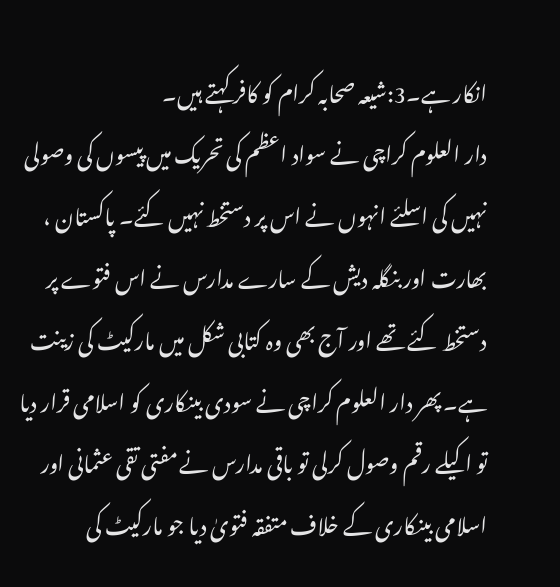انکار ہے۔3:شیعہ صحابہ کرام کو کافر کہتے ہیں۔
دار العلوم کراچی نے سواد اعظم کی تحریک میں پیسوں کی وصولی نہیں کی اسلئے انہوں نے اس پر دستخط نہیں کئے۔ پاکستان ، بھارت اور بنگلہ دیش کے سارے مدارس نے اس فتوے پر دستخط کئے تھے اور آج بھی وہ کتابی شکل میں مارکیٹ کی زینت ہے۔ پھر دار العلوم کراچی نے سودی بینکاری کو اسلامی قرار دیا تو اکیلے رقم وصول کرلی تو باقی مدارس نے مفتی تقی عثمانی اور اسلامی بینکاری کے خلاف متفقہ فتویٰ دیا جو مارکیٹ کی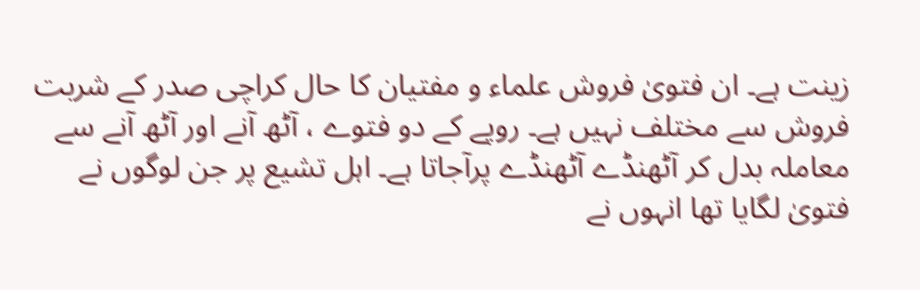زینت ہے۔ ان فتویٰ فروش علماء و مفتیان کا حال کراچی صدر کے شربت فروش سے مختلف نہیں ہے۔ روپے کے دو فتوے ، آٹھ آنے اور آٹھ آنے سے معاملہ بدل کر آٹھنڈے آٹھنڈے پرآجاتا ہے۔ اہل تشیع پر جن لوگوں نے فتویٰ لگایا تھا انہوں نے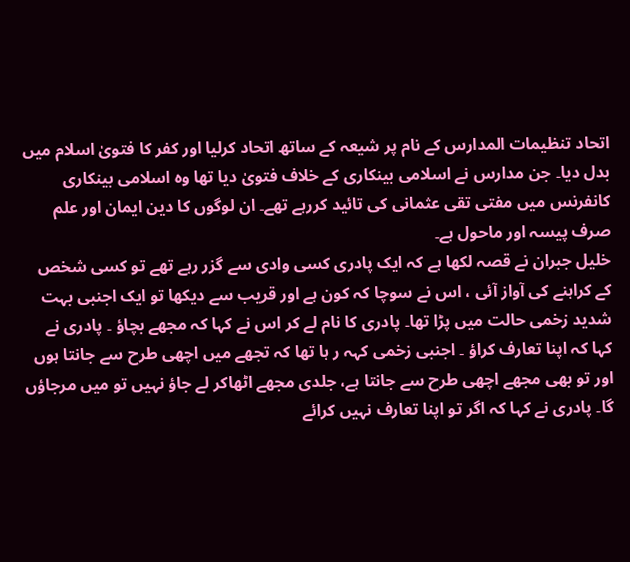اتحاد تنظیمات المدارس کے نام پر شیعہ کے ساتھ اتحاد کرلیا اور کفر کا فتویٰ اسلام میں بدل دیا۔ جن مدارس نے اسلامی بینکاری کے خلاف فتویٰ دیا تھا وہ اسلامی بینکاری کانفرنس میں مفتی تقی عثمانی کی تائید کررہے تھے۔ ان لوگوں کا دین ایمان اور علم صرف پیسہ اور ماحول ہے۔
خلیل جبران نے قصہ لکھا ہے کہ ایک پادری کسی وادی سے گزر رہے تھے تو کسی شخص کے کراہنے کی آواز آئی ، اس نے سوچا کہ کون ہے اور قریب سے دیکھا تو ایک اجنبی بہت شدید زخمی حالت میں پڑا تھا۔ پادری کا نام لے کر اس نے کہا کہ مجھے بچاؤ ۔ پادری نے کہا کہ اپنا تعارف کراؤ ۔ اجنبی زخمی کہہ ر ہا تھا کہ تجھے میں اچھی طرح سے جانتا ہوں اور تو بھی مجھے اچھی طرح سے جانتا ہے، جلدی مجھے اٹھاکر لے جاؤ نہیں تو میں مرجاؤں گا۔ پادری نے کہا کہ اگر تو اپنا تعارف نہیں کرائے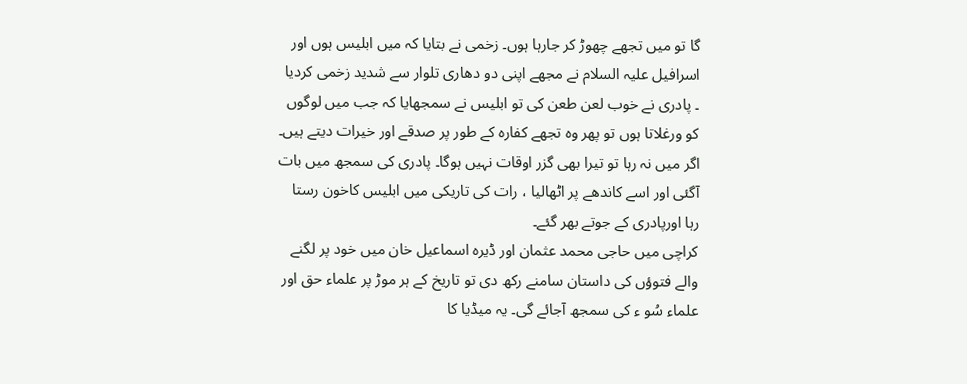گا تو میں تجھے چھوڑ کر جارہا ہوں۔ زخمی نے بتایا کہ میں ابلیس ہوں اور اسرافیل علیہ السلام نے مجھے اپنی دو دھاری تلوار سے شدید زخمی کردیا ۔ پادری نے خوب لعن طعن کی تو ابلیس نے سمجھایا کہ جب میں لوگوں کو ورغلاتا ہوں تو پھر وہ تجھے کفارہ کے طور پر صدقے اور خیرات دیتے ہیں۔ اگر میں نہ رہا تو تیرا بھی گزر اوقات نہیں ہوگا۔ پادری کی سمجھ میں بات آگئی اور اسے کاندھے پر اٹھالیا ، رات کی تاریکی میں ابلیس کاخون رستا رہا اورپادری کے جوتے بھر گئے۔
کراچی میں حاجی محمد عثمان اور ڈیرہ اسماعیل خان میں خود پر لگنے والے فتوؤں کی داستان سامنے رکھ دی تو تاریخ کے ہر موڑ پر علماء حق اور علماء سُو ء کی سمجھ آجائے گی۔ یہ میڈیا کا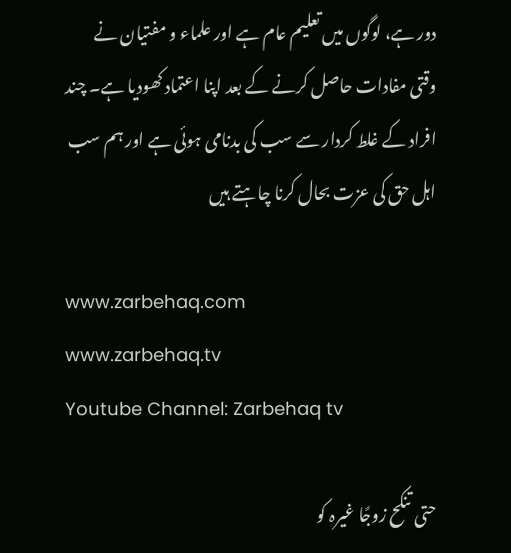دور ہے، لوگوں میں تعلیم عام ہے اور علماء و مفتیان نے وقتی مفادات حاصل کرنے کے بعد اپنا اعتماد کھودیا ہے۔ چند افراد کے غلط کردار سے سب کی بدنامی ہوئی ہے اور ہم سب اہل حق کی عزت بحال کرنا چاہتے ہیں

www.zarbehaq.com
www.zarbehaq.tv
Youtube Channel: Zarbehaq tv

حتی تنکح زوجًا غیرہ کو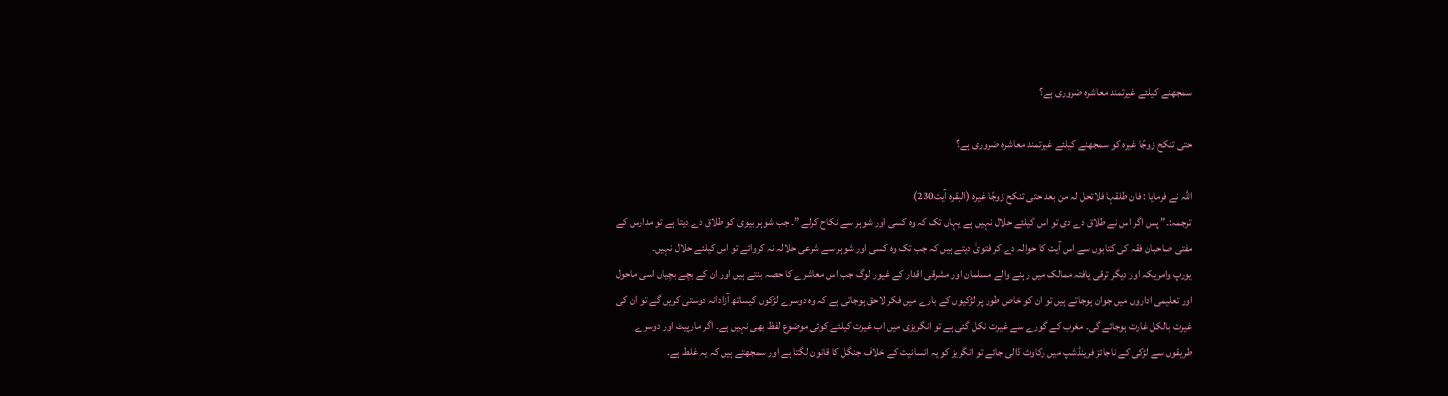سمجھنے کیلئے غیرتمند معاشرہ ضروری ہے؟

حتی تنکح زوجًا غیرہ کو سمجھنے کیلئے غیرتمند معاشرہ ضروری ہے؟

اللہ نے فرمایا : فان طلقہا فلاتحل لہ من بعد حتی تنکح زوجًا غیرہ (البقرہ آیت230)
ترجمہ:۔” پس اگر اس نے طلاق دے دی تو اس کیلئے حلال نہیں ہے یہاں تک کہ وہ کسی اور شوہر سے نکاح کرلے ”۔ جب شوہر بیوی کو طلاق دے دیتا ہے تو مدارس کے مفتی صاحبان فقہ کی کتابوں سے اس آیت کا حوالہ دے کر فتویٰ دیتے ہیں کہ جب تک وہ کسی اور شوہر سے شرعی حلالہ نہ کروائے تو اس کیلئے حلال نہیں۔
یورپ وامریکہ اور دیگر ترقی یافتہ ممالک میں رہنے والے مسلمان اور مشرقی اقدار کے غیور لوگ جب اس معاشرے کا حصہ بنتے ہیں اور ان کے بچے بچیاں اسی ماحول اور تعلیمی اداروں میں جوان ہوجاتے ہیں تو ان کو خاص طور پر لڑکیوں کے بارے میں فکر لاحق ہوجاتی ہے کہ وہ دوسرے لڑکوں کیساتھ آزادانہ دوستی کریں گے تو ان کی غیرت بالکل غارت ہوجائے گی۔ مغرب کے گورے سے غیرت نکل گئی ہے تو انگریزی میں اب غیرت کیلئے کوئی موضوع لفظ بھی نہیں ہے۔ اگر مارپیٹ اور دوسرے طریقوں سے لڑکی کے ناجائز فرینڈشپ میں رکاوٹ ڈالی جائے تو انگریز کو یہ انسانیت کے خلاف جنگل کا قانون لگتا ہے اور سمجھتے ہیں کہ یہ غلط ہے۔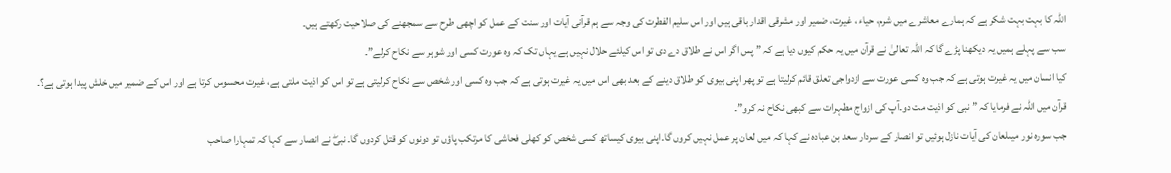اللہ کا بہت بہت شکر ہے کہ ہمارے معاشرے میں شرم، حیاء ، غیرت، ضمیر اور مشرقی اقدار باقی ہیں اور اس سلیم الفطرت کی وجہ سے ہم قرآنی آیات اور سنت کے عمل کو اچھی طرح سے سمجھنے کی صلاحیت رکھتے ہیں۔
سب سے پہلے ہمیں یہ دیکھنا پڑے گا کہ اللہ تعالیٰ نے قرآن میں یہ حکم کیوں دیا ہے کہ ” پس اگر اس نے طلاق دے دی تو اس کیلئے حلال نہیں ہے یہاں تک کہ وہ عورت کسی اور شوہر سے نکاح کرلے”۔
کیا انسان میں یہ غیرت ہوتی ہے کہ جب وہ کسی عورت سے ازدواجی تعلق قائم کرلیتا ہے تو پھر اپنی بیوی کو طلاق دینے کے بعد بھی اس میں یہ غیرت ہوتی ہے کہ جب وہ کسی اور شخص سے نکاح کرلیتی ہے تو اس کو اذیت ملتی ہے، غیرت محسوس کرتا ہے اور اس کے ضمیر میں خلش پیدا ہوتی ہے؟۔
قرآن میں اللہ نے فرمایا کہ ” نبی کو اذیت مت دو۔آپ کی ازواج مطہرات سے کبھی نکاح نہ کرو”۔
جب سورہ نور میںلعان کی آیات نازل ہوئیں تو انصار کے سردار سعد بن عبادہ نے کہا کہ میں لعان پر عمل نہیں کروں گا۔اپنی بیوی کیساتھ کسی شخص کو کھلی فحاشی کا مرتکب پاؤں تو دونوں کو قتل کردوں گا۔ نبیۖ نے انصار سے کہا کہ تمہارا صاحب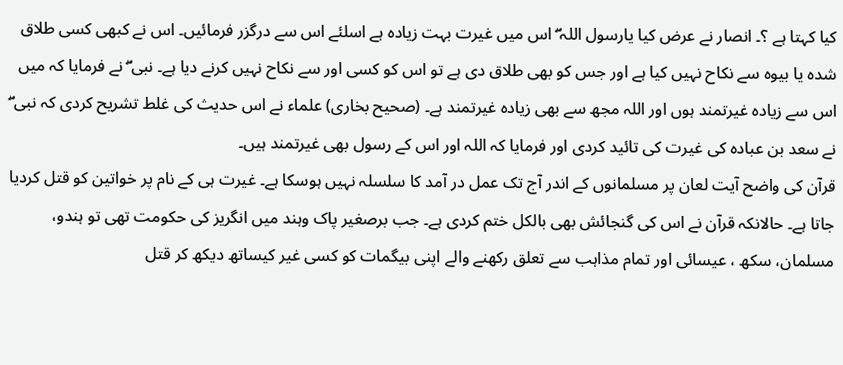کیا کہتا ہے ؟۔ انصار نے عرض کیا یارسول اللہ ۖ اس میں غیرت بہت زیادہ ہے اسلئے اس سے درگزر فرمائیں۔ اس نے کبھی کسی طلاق شدہ یا بیوہ سے نکاح نہیں کیا ہے اور جس کو بھی طلاق دی ہے تو اس کو کسی اور سے نکاح نہیں کرنے دیا ہے۔ نبی ۖ نے فرمایا کہ میں اس سے زیادہ غیرتمند ہوں اور اللہ مجھ سے بھی زیادہ غیرتمند ہے۔ (صحیح بخاری) علماء نے اس حدیث کی غلط تشریح کردی کہ نبی ۖ نے سعد بن عبادہ کی غیرت کی تائید کردی اور فرمایا کہ اللہ اور اس کے رسول بھی غیرتمند ہیں۔
قرآن کی واضح آیت لعان پر مسلمانوں کے اندر آج تک عمل در آمد کا سلسلہ نہیں ہوسکا ہے۔ غیرت ہی کے نام پر خواتین کو قتل کردیا جاتا ہے۔ حالانکہ قرآن نے اس کی گنجائش بھی بالکل ختم کردی ہے۔ جب برصغیر پاک وہند میں انگریز کی حکومت تھی تو ہندو، مسلمان، سکھ ، عیسائی اور تمام مذاہب سے تعلق رکھنے والے اپنی بیگمات کو کسی غیر کیساتھ دیکھ کر قتل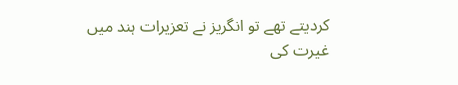کردیتے تھے تو انگریز نے تعزیرات ہند میں غیرت کی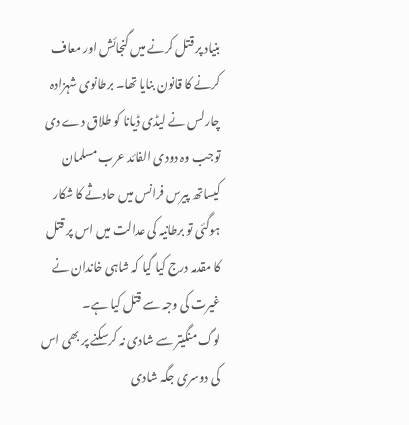بنیاد پر قتل کرنے میں گنجائش اور معاف کرنے کا قانون بنایا تھا۔ برطانوی شہزادہ چارلس نے لیڈی ڈیانا کو طلاق دے دی توجب وہ دودی الفائد عرب مسلمان کیساتھ پیرس فرانس میں حادثے کا شکار ہوگئی تو برطانیہ کی عدالت میں اس پر قتل کا مقدمہ درج کیا گیا کہ شاہی خاندان نے غیرت کی وجہ سے قتل کیا ہے۔
لوگ منگیتر سے شادی نہ کرسکنے پر بھی اس کی دوسری جگہ شادی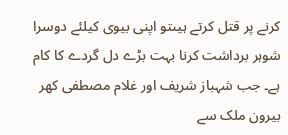کرنے پر قتل کرتے ہیںتو اپنی بیوی کیلئے دوسرا شوہر برداشت کرنا بہت بڑے دل گردے کا کام ہے۔ جب شہباز شریف اور غلام مصطفی کھر بیرون ملک سے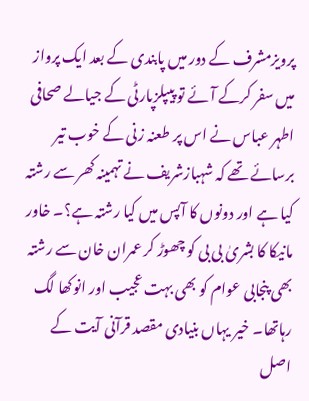پرویزمشرف کے دور میں پابندی کے بعد ایک پرواز میں سفر کرکے آئے تو پیپلزپارٹی کے جیالے صحافی اطہر عباس نے اس پر طعنہ زنی کے خوب تیر برسائے تھے کہ شہبازشریف نے تہمینہ کھر سے رشتہ کیا ہے اور دونوں کا آپس میں کیا رشتہ ہے؟۔ خاور مانیکا کا بشریٰ بی بی کو چھوڑ کر عمران خان سے رشتہ بھی پنجابی عوام کو بھی بہت عجیب اور انوکھا لگ رہاتھا۔ خیر یہاں بنیادی مقصد قرآنی آیت کے اصل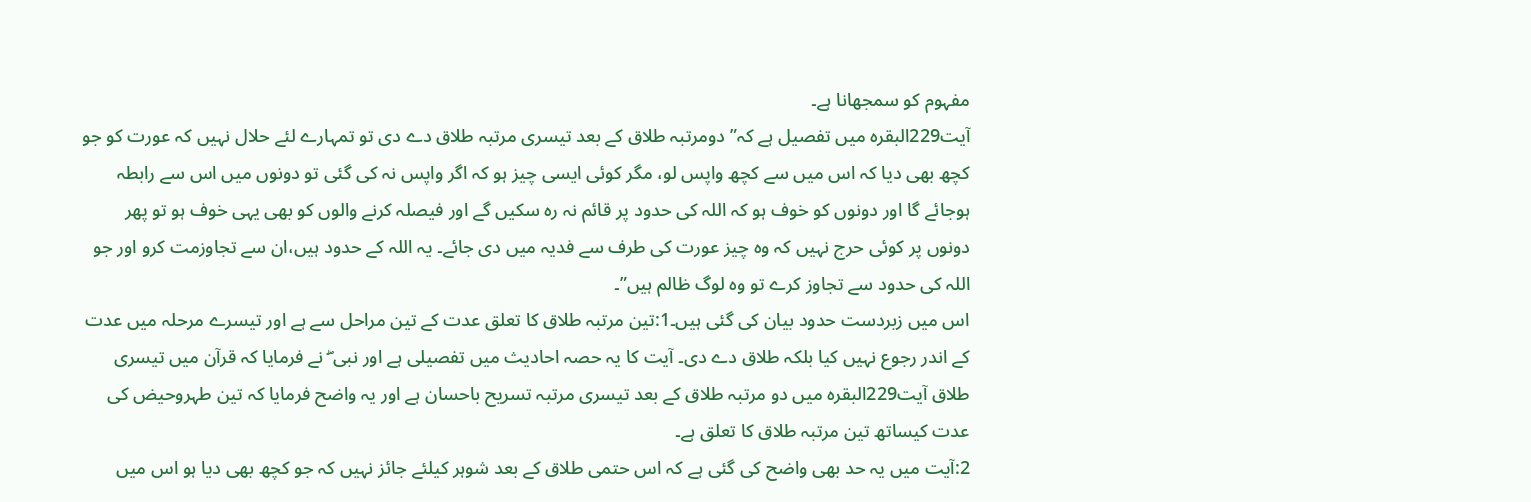مفہوم کو سمجھانا ہے۔
آیت229البقرہ میں تفصیل ہے کہ” دومرتبہ طلاق کے بعد تیسری مرتبہ طلاق دے دی تو تمہارے لئے حلال نہیں کہ عورت کو جو کچھ بھی دیا کہ اس میں سے کچھ واپس لو، مگر کوئی ایسی چیز ہو کہ اگر واپس نہ کی گئی تو دونوں میں اس سے رابطہ ہوجائے گا اور دونوں کو خوف ہو کہ اللہ کی حدود پر قائم نہ رہ سکیں گے اور فیصلہ کرنے والوں کو بھی یہی خوف ہو تو پھر دونوں پر کوئی حرج نہیں کہ وہ چیز عورت کی طرف سے فدیہ میں دی جائے۔ یہ اللہ کے حدود ہیں،ان سے تجاوزمت کرو اور جو اللہ کی حدود سے تجاوز کرے تو وہ لوگ ظالم ہیں”۔
اس میں زبردست حدود بیان کی گئی ہیں۔1:تین مرتبہ طلاق کا تعلق عدت کے تین مراحل سے ہے اور تیسرے مرحلہ میں عدت کے اندر رجوع نہیں کیا بلکہ طلاق دے دی۔ آیت کا یہ حصہ احادیث میں تفصیلی ہے اور نبی ۖ نے فرمایا کہ قرآن میں تیسری طلاق آیت229البقرہ میں دو مرتبہ طلاق کے بعد تیسری مرتبہ تسریح باحسان ہے اور یہ واضح فرمایا کہ تین طہروحیض کی عدت کیساتھ تین مرتبہ طلاق کا تعلق ہے۔
2:آیت میں یہ حد بھی واضح کی گئی ہے کہ اس حتمی طلاق کے بعد شوہر کیلئے جائز نہیں کہ جو کچھ بھی دیا ہو اس میں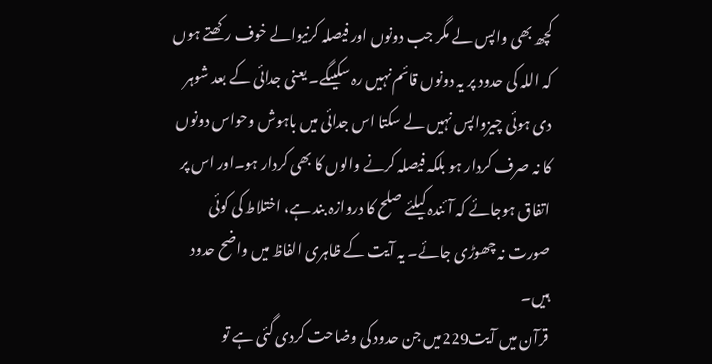کچھ بھی واپس لے مگر جب دونوں اور فیصلہ کرنیوالے خوف رکھتے ہوں کہ اللہ کی حدود پر یہ دونوں قائم نہیں رہ سکیںگے۔ یعنی جدائی کے بعد شوہر دی ہوئی چیزواپس نہیں لے سکتا اس جدائی میں باہوش وحواس دونوں کا نہ صرف کردار ہو بلکہ فیصلہ کرنے والوں کا بھی کردار ہو۔اور اس پر اتفاق ہوجائے کہ آئندہ کیلئے صلح کا دروازہ بند ہے، اختلاط کی کوئی صورت نہ چھوڑی جائے۔ یہ آیت کے ظاہری الفاظ میں واضح حدود ہیں۔
قرآن میں آیت229میں جن حدود کی وضاحت کردی گئی ہے تو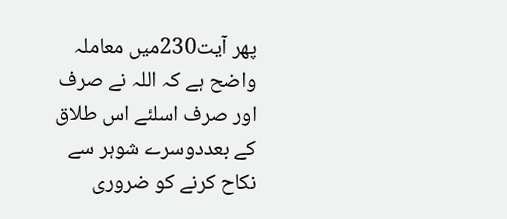پھر آیت230میں معاملہ واضح ہے کہ اللہ نے صرف اور صرف اسلئے اس طلاق کے بعددوسرے شوہر سے نکاح کرنے کو ضروری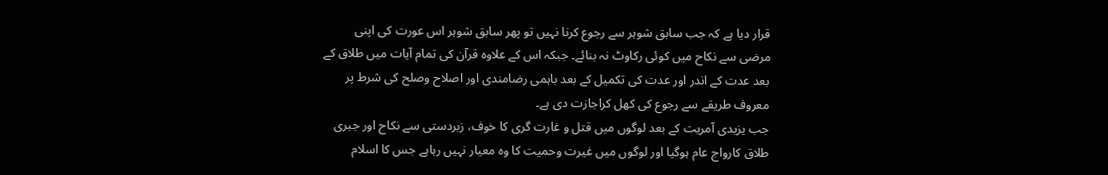قرار دیا ہے کہ جب سابق شوہر سے رجوع کرنا نہیں تو پھر سابق شوہر اس عورت کی اپنی مرضی سے نکاح میں کوئی رکاوٹ نہ بنائے۔ جبکہ اس کے علاوہ قرآن کی تمام آیات میں طلاق کے بعد عدت کے اندر اور عدت کی تکمیل کے بعد باہمی رضامندی اور اصلاح وصلح کی شرط پر معروف طریقے سے رجوع کی کھل کراجازت دی ہے۔
جب یزیدی آمریت کے بعد لوگوں میں قتل و غارت گری کا خوف، زبردستی سے نکاح اور جبری طلاق کارواج عام ہوگیا اور لوگوں میں غیرت وحمیت کا وہ معیار نہیں رہاہے جس کا اسلام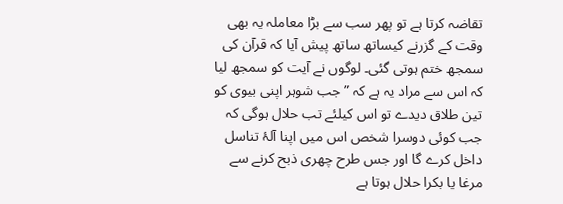تقاضہ کرتا ہے تو پھر سب سے بڑا معاملہ یہ بھی وقت کے گزرنے کیساتھ ساتھ پیش آیا کہ قرآن کی سمجھ ختم ہوتی گئی۔ لوگوں نے آیت کو سمجھ لیا کہ اس سے مراد یہ ہے کہ ” جب شوہر اپنی بیوی کو تین طلاق دیدے تو اس کیلئے تب حلال ہوگی کہ جب کوئی دوسرا شخص اس میں اپنا آلۂ تناسل داخل کرے گا اور جس طرح چھری ذبح کرنے سے مرغا یا بکرا حلال ہوتا ہے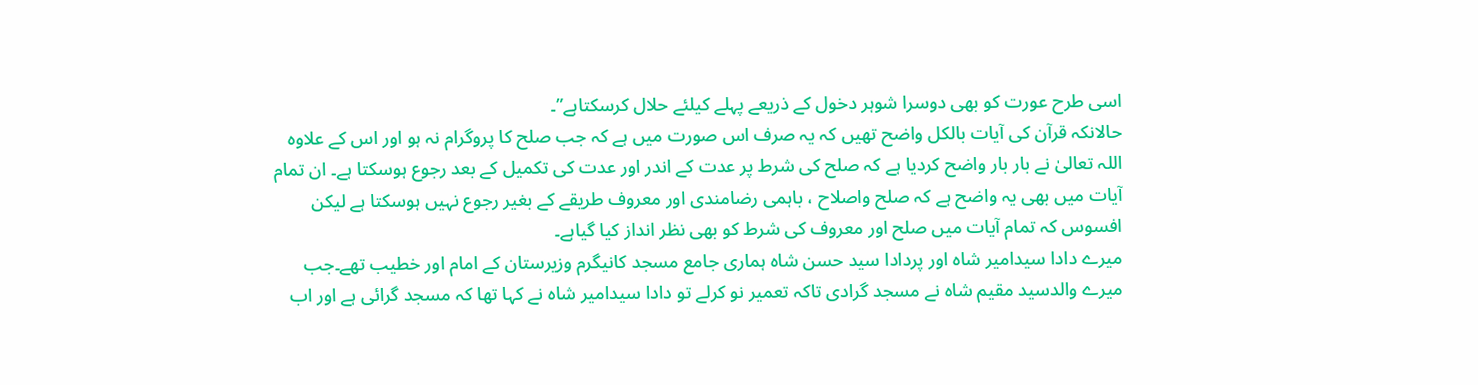اسی طرح عورت کو بھی دوسرا شوہر دخول کے ذریعے پہلے کیلئے حلال کرسکتاہے”۔
حالانکہ قرآن کی آیات بالکل واضح تھیں کہ یہ صرف اس صورت میں ہے کہ جب صلح کا پروگرام نہ ہو اور اس کے علاوہ اللہ تعالیٰ نے بار بار واضح کردیا ہے کہ صلح کی شرط پر عدت کے اندر اور عدت کی تکمیل کے بعد رجوع ہوسکتا ہے۔ ان تمام آیات میں بھی یہ واضح ہے کہ صلح واصلاح ، باہمی رضامندی اور معروف طریقے کے بغیر رجوع نہیں ہوسکتا ہے لیکن افسوس کہ تمام آیات میں صلح اور معروف کی شرط کو بھی نظر انداز کیا گیاہے۔
میرے دادا سیدامیر شاہ اور پردادا سید حسن شاہ ہماری جامع مسجد کانیگرم وزیرستان کے امام اور خطیب تھے۔جب میرے والدسید مقیم شاہ نے مسجد گرادی تاکہ تعمیر نو کرلے تو دادا سیدامیر شاہ نے کہا تھا کہ مسجد گرائی ہے اور اب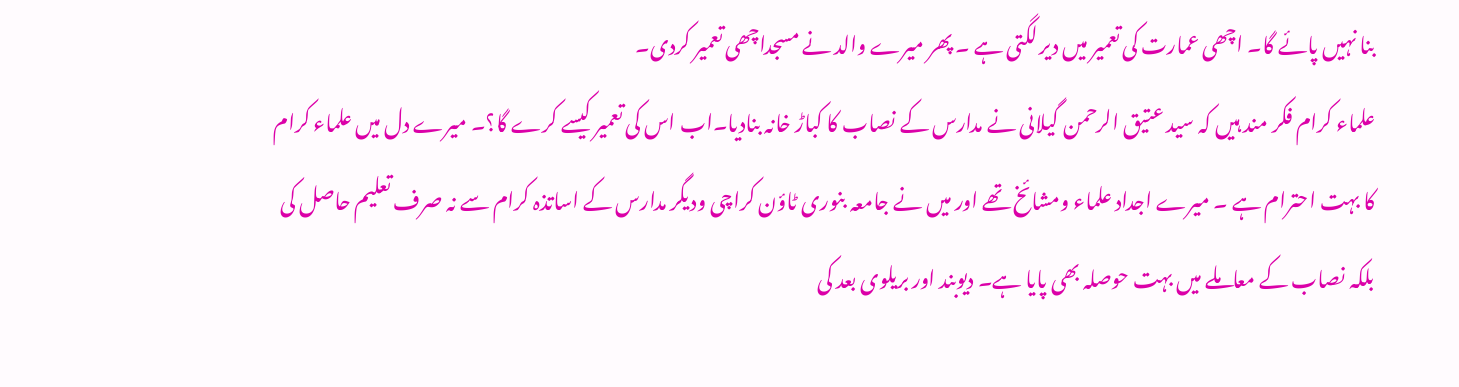بنا نہیں پائے گا۔ اچھی عمارت کی تعمیر میں دیر لگتی ہے ۔ پھر میرے والد نے مسجداچھی تعمیر کردی۔
علماء کرام فکر مند ہیں کہ سید عتیق الرحمن گیلانی نے مدارس کے نصاب کا کباڑ خانہ بنادیا۔اب اس کی تعمیر کیسے کرے گا؟۔ میرے دل میں علماء کرام کا بہت احترام ہے ۔ میرے اجداد علماء ومشائخ تھے اور میں نے جامعہ بنوری ٹاؤن کراچی ودیگر مدارس کے اساتذہ کرام سے نہ صرف تعلیم حاصل کی بلکہ نصاب کے معاملے میں بہت حوصلہ بھی پایا ہے۔ دیوبند اور بریلوی بعد کی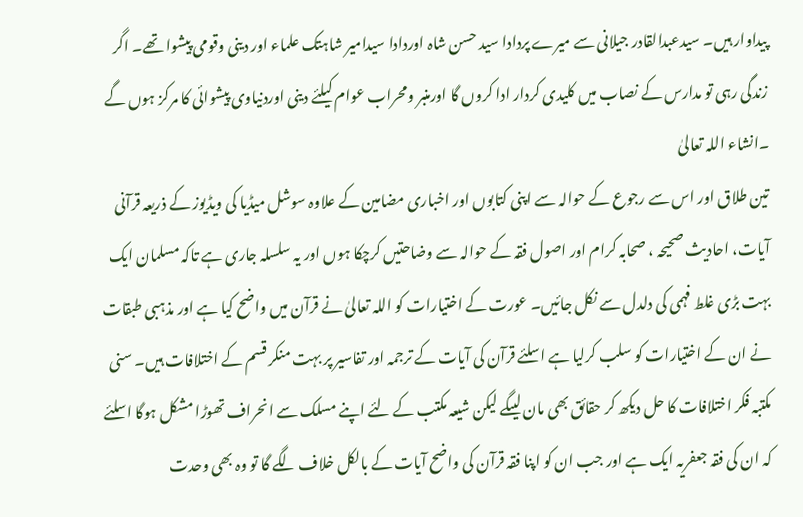پیداوار ہیں۔ سیدعبدالقادر جیلانی سے میرے پردادا سید حسن شاہ اوردادا سیدامیر شاہتک علماء اور دینی وقومی پیشوا تھے۔ اگر زندگی رہی تو مدارس کے نصاب میں کلیدی کردار ادا کروں گا اورمنبر ومحراب عوام کیلئے دینی اوردنیاوی پیشوائی کا مرکز ہوں گے ۔انشاء اللہ تعالیٰ
تین طلاق اور اس سے رجوع کے حوالہ سے اپنی کتابوں اور اخباری مضامین کے علاوہ سوشل میڈیا کی ویڈیوز کے ذریعہ قرآنی آیات، احادیث صحیحہ ، صحابہ کرام اور اصول فقہ کے حوالہ سے وضاحتیں کرچکا ہوں اور یہ سلسلہ جاری ہے تاکہ مسلمان ایک بہت بڑی غلط فہمی کی دلدل سے نکل جائیں۔ عورت کے اختیارات کو اللہ تعالیٰ نے قرآن میں واضح کیا ہے اور مذہبی طبقات نے ان کے اختیارات کو سلب کرلیا ہے اسلئے قرآن کی آیات کے ترجمہ اور تفاسیر پر بہت منکر قسم کے اختلافات ہیں۔ سنی مکتبہ فکر اختلافات کا حل دیکھ کر حقائق بھی مان لیںگے لیکن شیعہ مکتب کے لئے اپنے مسلک سے انحراف تھوڑا مشکل ہوگا اسلئے کہ ان کی فقہ جعفریہ ایک ہے اور جب ان کو اپنا فقہ قرآن کی واضح آیات کے بالکل خلاف لگے گا تو وہ بھی وحدت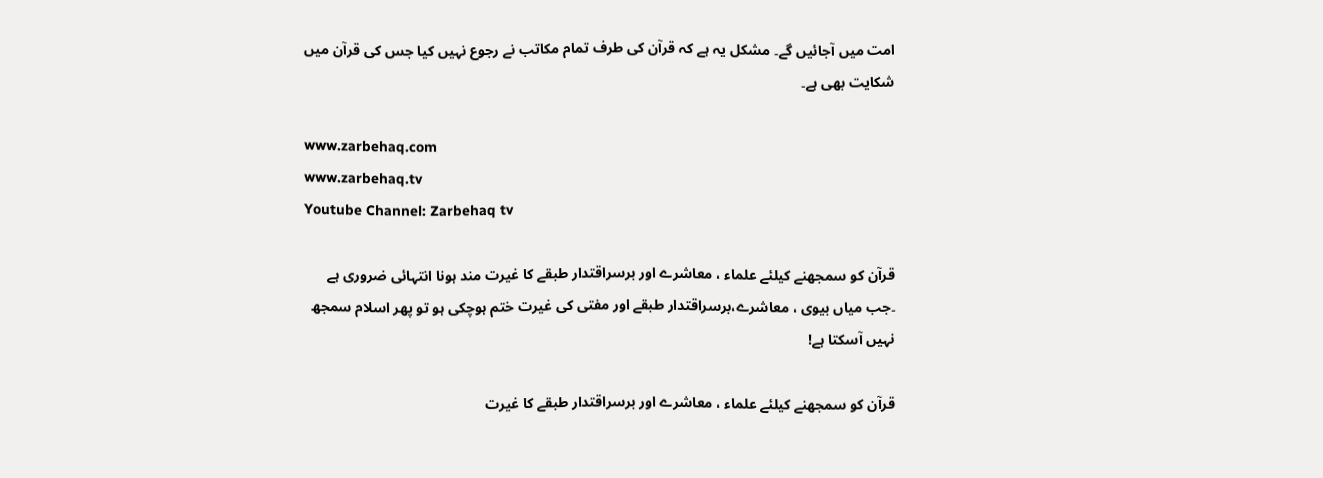امت میں آجائیں گے۔ مشکل یہ ہے کہ قرآن کی طرف تمام مکاتب نے رجوع نہیں کیا جس کی قرآن میں شکایت بھی ہے۔

www.zarbehaq.com
www.zarbehaq.tv
Youtube Channel: Zarbehaq tv

قرآن کو سمجھنے کیلئے علماء ، معاشرے اور برسراقتدار طبقے کا غیرت مند ہونا انتہائی ضروری ہے ۔جب میاں بیوی ، معاشرے،برسراقتدار طبقے اور مفتی کی غیرت ختم ہوچکی ہو تو پھر اسلام سمجھ نہیں آسکتا ہے!

قرآن کو سمجھنے کیلئے علماء ، معاشرے اور برسراقتدار طبقے کا غیرت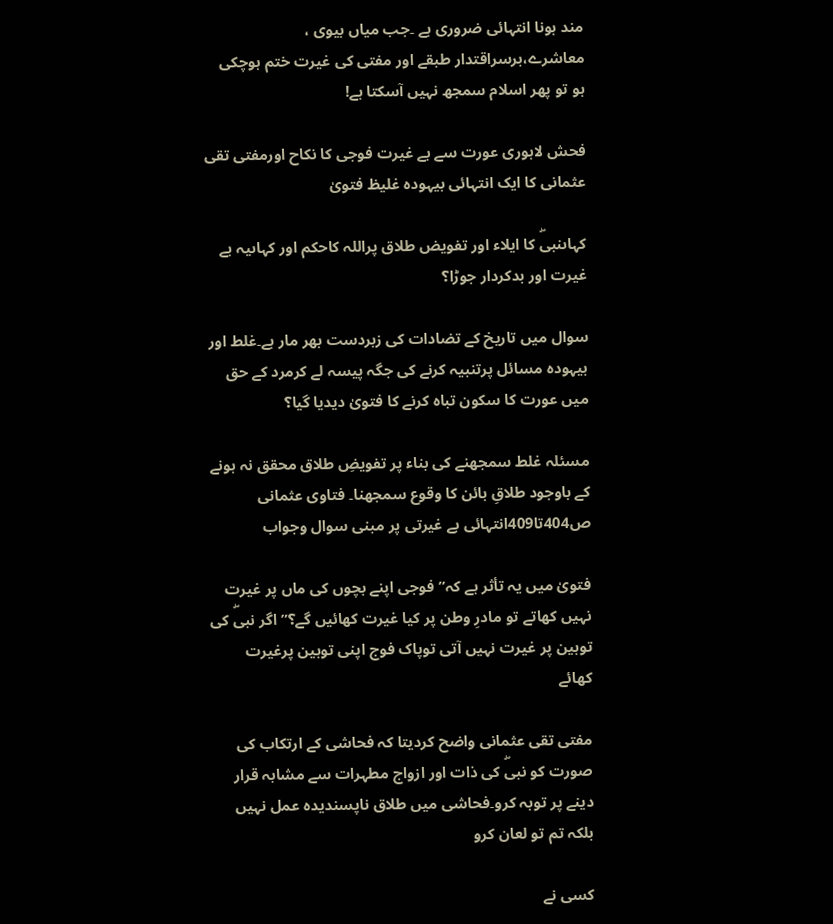مند ہونا انتہائی ضروری ہے ۔جب میاں بیوی ، معاشرے،برسراقتدار طبقے اور مفتی کی غیرت ختم ہوچکی ہو تو پھر اسلام سمجھ نہیں آسکتا ہے!

فحش لاہوری عورت سے بے غیرت فوجی کا نکاح اورمفتی تقی عثمانی کا ایک انتہائی بیہودہ غلیظ فتویٰ

کہاںنبیۖ کا ایلاء اور تفویض طلاق پراللہ کاحکم اور کہاںیہ بے غیرت اور بدکردار جوڑا؟

سوال میں تاریخ کے تضادات کی زبردست بھر مار ہے۔غلط اور بیہودہ مسائل پرتنبیہ کرنے کی جگہ پیسہ لے کرمرد کے حق میں عورت کا سکون تباہ کرنے کا فتویٰ دیدیا گیا؟

مسئلہ غلط سمجھنے کی بناء پر تفویضِ طلاق محقق نہ ہونے کے باوجود طلاقِ بائن کا وقوع سمجھنا۔ فتاوی عثمانی ص404تا409انتہائی بے غیرتی پر مبنی سوال وجواب

فتویٰ میں یہ تأثر ہے کہ” فوجی اپنے بچوں کی ماں پر غیرت نہیں کھاتے تو مادرِ وطن پر کیا غیرت کھائیں گے؟” اگر نبیۖ کی توہین پر غیرت نہیں آتی توپاک فوج اپنی توہین پرغیرت کھائے

مفتی تقی عثمانی واضح کردیتا کہ فحاشی کے ارتکاب کی صورت کو نبیۖ کی ذات اور ازواج مطہرات سے مشابہ قرار دینے پر توبہ کرو۔فحاشی میں طلاق ناپسندیدہ عمل نہیں بلکہ تم تو لعان کرو

کسی نے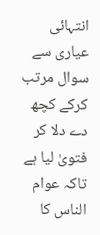انتہائی عیاری سے سوال مرتب کرکے کچھ دے دلا کر فتویٰ لیا ہے تاکہ عوام الناس کا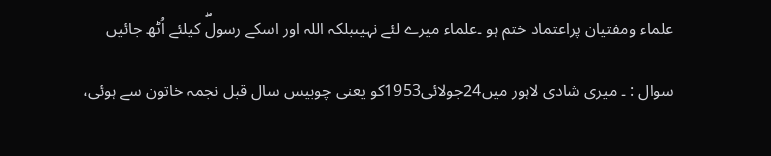علماء ومفتیان پراعتماد ختم ہو ۔علماء میرے لئے نہیںبلکہ اللہ اور اسکے رسولۖ کیلئے اُٹھ جائیں

سوال : ۔ میری شادی لاہور میں24جولائی1953کو یعنی چوبیس سال قبل نجمہ خاتون سے ہوئی،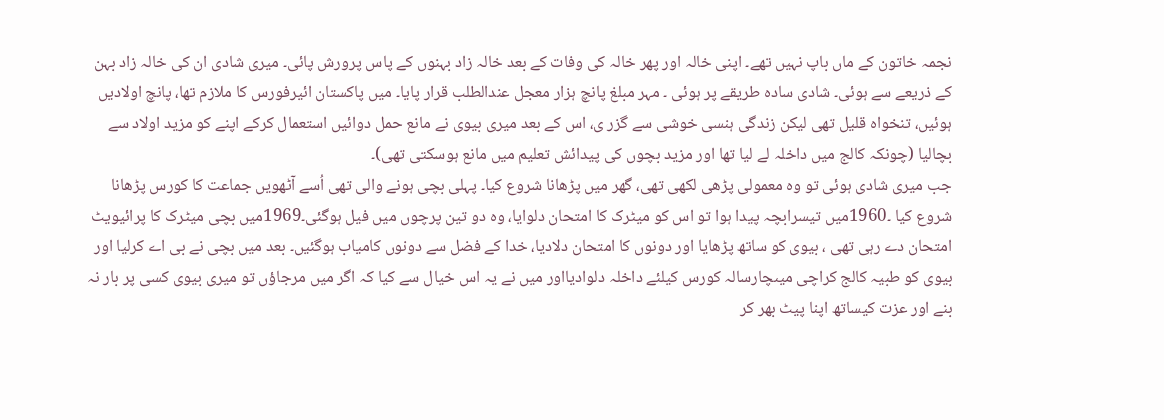نجمہ خاتون کے ماں باپ نہیں تھے۔ اپنی خالہ اور پھر خالہ کی وفات کے بعد خالہ زاد بہنوں کے پاس پرورش پائی۔ میری شادی ان کی خالہ زاد بہن کے ذریعے سے ہوئی۔ شادی سادہ طریقے پر ہوئی ۔ مہر مبلغ پانچ ہزار معجل عندالطلب قرار پایا۔ میں پاکستان ائیرفورس کا ملازم تھا، پانچ اولادیں ہوئیں، تنخواہ قلیل تھی لیکن زندگی ہنسی خوشی سے گزر ی، اس کے بعد میری بیوی نے مانع حمل دوائیں استعمال کرکے اپنے کو مزید اولاد سے بچالیا (چونکہ کالج میں داخلہ لے لیا تھا اور مزید بچوں کی پیدائش تعلیم میں مانع ہوسکتی تھی)۔
جب میری شادی ہوئی تو وہ معمولی پڑھی لکھی تھی، گھر میں پڑھانا شروع کیا۔ پہلی بچی ہونے والی تھی اُسے آٹھویں جماعت کا کورس پڑھانا شروع کیا ۔1960میں تیسرابچہ پیدا ہوا تو اس کو میٹرک کا امتحان دلوایا، وہ دو تین پرچوں میں فیل ہوگئی۔1969میں بچی میٹرک کا پرائیویٹ امتحان دے رہی تھی ، بیوی کو ساتھ پڑھایا اور دونوں کا امتحان دلادیا، خدا کے فضل سے دونوں کامیاب ہوگئیں۔ بعد میں بچی نے بی اے کرلیا اور بیوی کو طبیہ کالج کراچی میںچارسالہ کورس کیلئے داخلہ دلوادیااور میں نے یہ اس خیال سے کیا کہ اگر میں مرجاؤں تو میری بیوی کسی پر بار نہ بنے اور عزت کیساتھ اپنا پیٹ بھر کر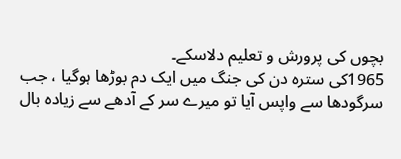بچوں کی پرورش و تعلیم دلاسکے۔
1965کی سترہ دن کی جنگ میں ایک دم بوڑھا ہوگیا ، جب سرگودھا سے واپس آیا تو میرے سر کے آدھے سے زیادہ بال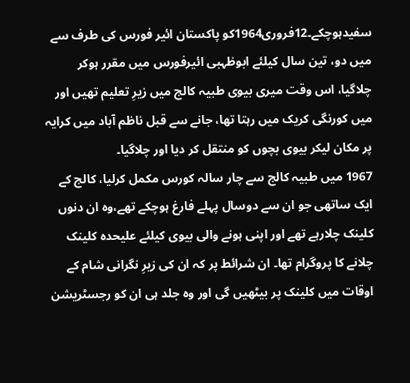سفیدہوچکے۔12فروری1964کو پاکستان ائیر فورس کی طرف سے میں دو، تین سال کیلئے ابوظہبی ائیرفورس میں مقرر ہوکر چلاگیا، اس وقت میری بیوی طبیہ کالج میں زیرِ تعلیم تھیں اور میں کورنگی کریک میں رہتا تھا، جانے سے قبل ناظم آباد میں کرایہ پر مکان لیکر بیوی بچوں کو منتقل کر دیا اور چلاگیا۔
1967 میں طبیہ کالج سے چار سالہ کورس مکمل کرلیا، کالج کے ایک ساتھی جو ان سے دوسال پہلے فارغ ہوچکے تھے،وہ ان دنوں کلینک چلارہے تھے اور اپنی ہونے والی بیوی کیلئے علیحدہ کلینک چلانے کا پروگرام تھا۔ ان شرائط پر کہ ان کی زیرِ نگرانی شام کے اوقات میں کلینک پر بیٹھیں گی اور وہ جلد ہی ان کو رجسٹریشن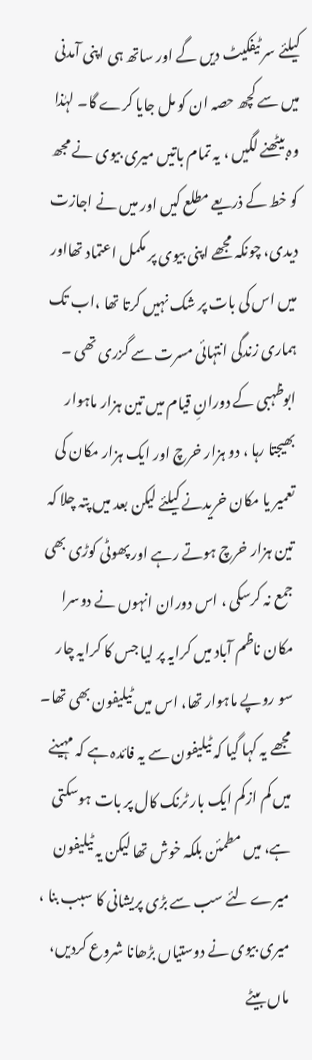کیلئے سر ٹیفکیٹ دیں گے اور ساتھ ہی اپنی آمدنی میں سے کچھ حصہ ان کو مل جایا کرے گا۔ لہٰذا وہ بیٹھنے لگیں ، یہ تمام باتیں میری بیوی نے مجھ کو خط کے ذریعے مطلع کیں اور میں نے اجازت دیدی، چونکہ مجھے اپنی بیوی پر مکمل اعتماد تھااور میں اس کی بات پر شک نہیں کرتا تھا ،اب تک ہماری زندگی انتہائی مسرت سے گزری تھی ۔
ابوظہبی کے دورانِ قیام میں تین ہزار ماہوار بھیجتا رہا ، دو ہزار خرچ اور ایک ہزار مکان کی تعمیر یا مکان خریدنے کیلئے لیکن بعد میں پتہ چلا کہ تین ہزار خرچ ہوتے رہے اور پھوٹی کوڑی بھی جمع نہ کرسکی ، اس دوران انہوں نے دوسرا مکان ناظم آباد میں کرایہ پر لیا جس کا کرایہ چار سو روپے ماہوار تھا، اس میں ٹیلیفون بھی تھا۔ مجھے یہ کہا گیا کہ ٹیلیفون سے یہ فائدہ ہے کہ مہینے میں کم ازکم ایک بار ٹرنک کال پر بات ہوسکتی ہے، میں مطمئن بلکہ خوش تھا لیکن یہ ٹیلیفون میرے لئے سب سے بڑی پریشانی کا سبب بنا ، میری بیوی نے دوستیاں بڑھانا شروع کردیں، ماں بیٹے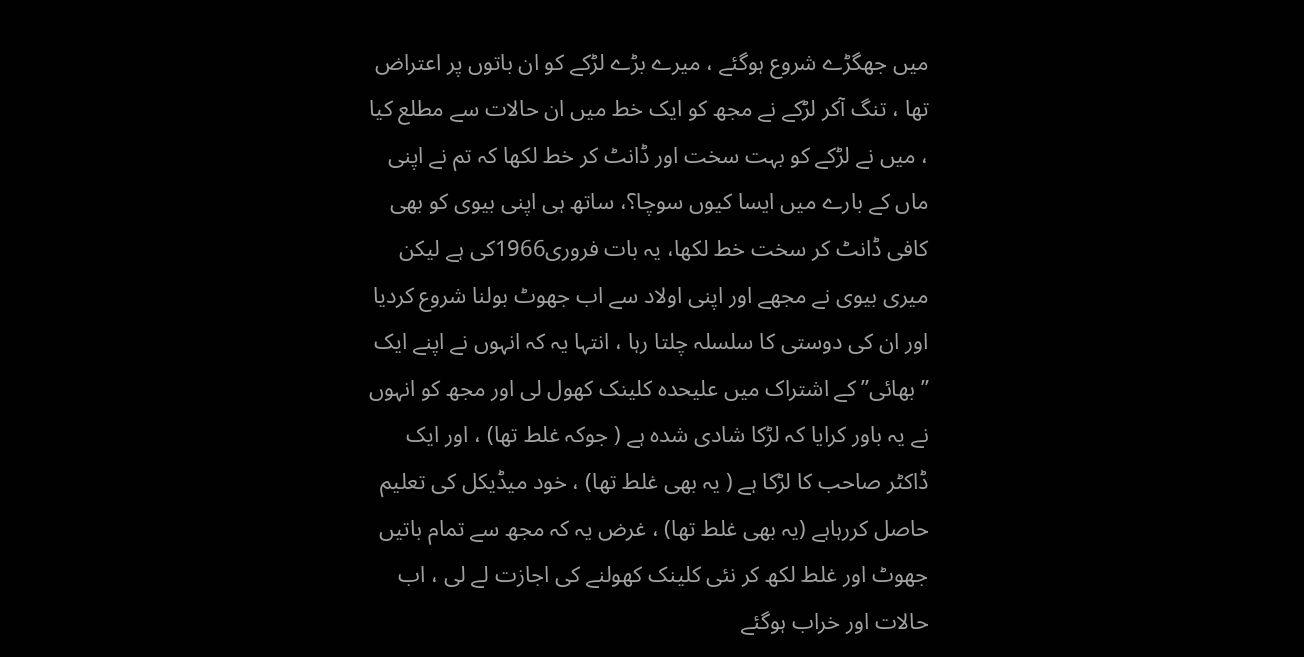میں جھگڑے شروع ہوگئے ، میرے بڑے لڑکے کو ان باتوں پر اعتراض تھا ، تنگ آکر لڑکے نے مجھ کو ایک خط میں ان حالات سے مطلع کیا ، میں نے لڑکے کو بہت سخت اور ڈانٹ کر خط لکھا کہ تم نے اپنی ماں کے بارے میں ایسا کیوں سوچا؟، ساتھ ہی اپنی بیوی کو بھی کافی ڈانٹ کر سخت خط لکھا، یہ بات فروری1966کی ہے لیکن میری بیوی نے مجھے اور اپنی اولاد سے اب جھوٹ بولنا شروع کردیا اور ان کی دوستی کا سلسلہ چلتا رہا ، انتہا یہ کہ انہوں نے اپنے ایک ” بھائی” کے اشتراک میں علیحدہ کلینک کھول لی اور مجھ کو انہوں نے یہ باور کرایا کہ لڑکا شادی شدہ ہے ( جوکہ غلط تھا) ، اور ایک ڈاکٹر صاحب کا لڑکا ہے ( یہ بھی غلط تھا) ، خود میڈیکل کی تعلیم حاصل کررہاہے (یہ بھی غلط تھا) ، غرض یہ کہ مجھ سے تمام باتیں جھوٹ اور غلط لکھ کر نئی کلینک کھولنے کی اجازت لے لی ، اب حالات اور خراب ہوگئے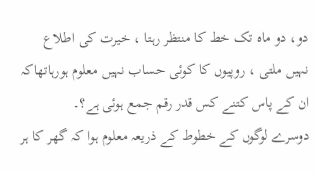دو، دو ماہ تک خط کا منتظر رہتا ، خیرت کی اطلاع نہیں ملتی ، روپیوں کا کوئی حساب نہیں معلوم ہورہاتھاکہ ان کے پاس کتنے کس قدر رقم جمع ہوئی ہے؟۔
دوسرے لوگوں کے خطوط کے ذریعہ معلوم ہوا کہ گھر کا ہر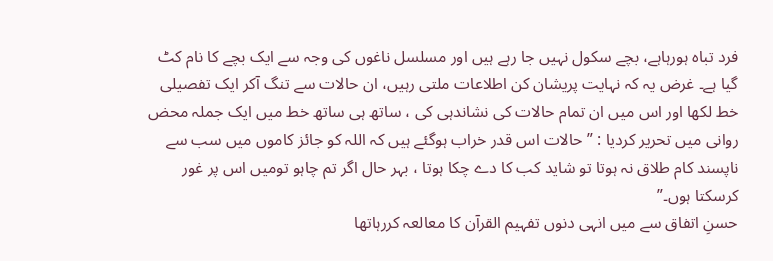فرد تباہ ہورہاہے، بچے سکول نہیں جا رہے ہیں اور مسلسل ناغوں کی وجہ سے ایک بچے کا نام کٹ گیا ہے۔ غرض یہ کہ نہایت پریشان کن اطلاعات ملتی رہیں، ان حالات سے تنگ آکر ایک تفصیلی خط لکھا اور اس میں ان تمام حالات کی نشاندہی کی ، ساتھ ہی ساتھ خط میں ایک جملہ محض روانی میں تحریر کردیا : ” حالات اس قدر خراب ہوگئے ہیں کہ اللہ کو جائز کاموں میں سب سے ناپسند کام طلاق نہ ہوتا تو شاید کب کا دے چکا ہوتا ، بہر حال اگر تم چاہو تومیں اس پر غور کرسکتا ہوں۔”
حسنِ اتفاق سے میں انہی دنوں تفہیم القرآن کا معالعہ کررہاتھا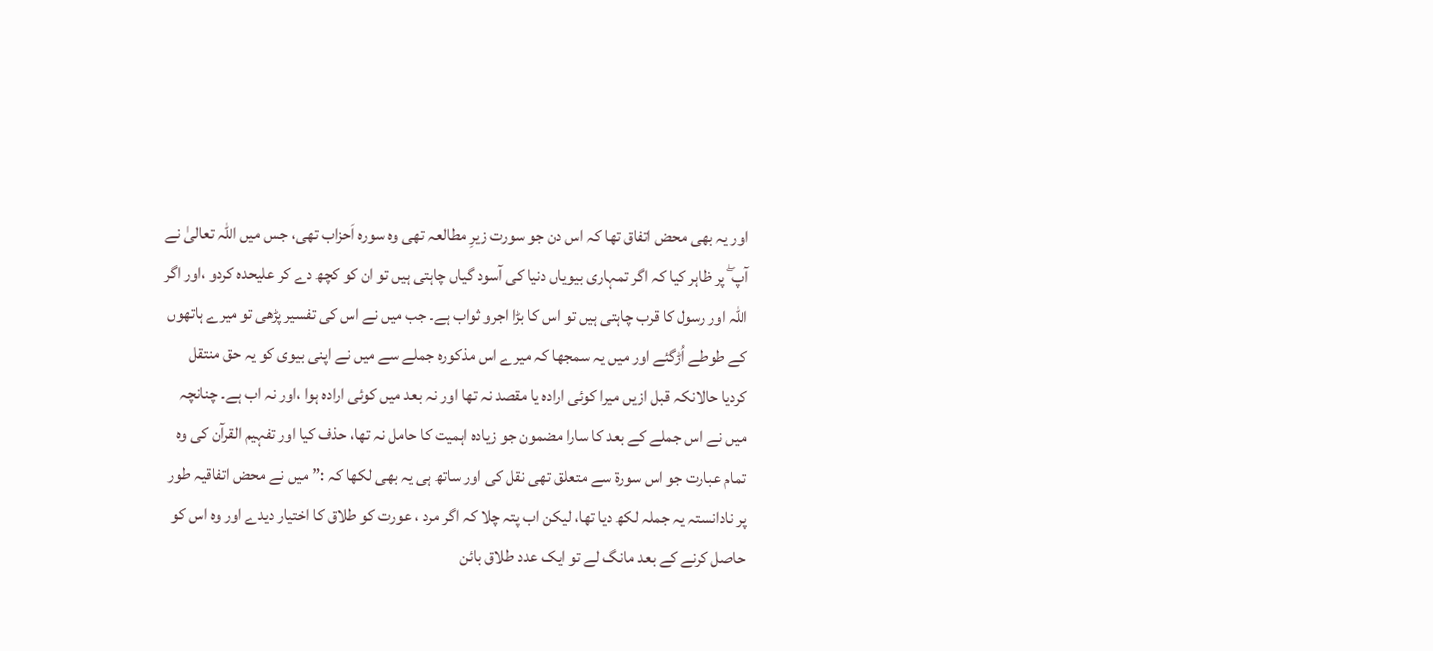اور یہ بھی محض اتفاق تھا کہ اس دن جو سورت زیرِ مطالعہ تھی وہ سورہ اَحزاب تھی، جس میں اللہ تعالیٰ نے آپ ۖ پر ظاہر کیا کہ اگر تمہاری بیویاں دنیا کی آسود گیاں چاہتی ہیں تو ان کو کچھ دے کر علیحدہ کردو ،اور اگر اللہ اور رسول کا قرب چاہتی ہیں تو اس کا بڑا اجرو ثواب ہے۔ جب میں نے اس کی تفسیر پڑھی تو میرے ہاتھوں کے طوطے اُڑگئے اور میں یہ سمجھا کہ میرے اس مذکورہ جملے سے میں نے اپنی بیوی کو یہ حق منتقل کردیا حالانکہ قبل ازیں میرا کوئی ارادہ یا مقصد نہ تھا اور نہ بعد میں کوئی ارادہ ہوا ،اور نہ اب ہے۔ چنانچہ میں نے اس جملے کے بعد کا سارا مضمون جو زیادہ اہمیت کا حامل نہ تھا، حذف کیا اور تفہیم القرآن کی وہ تمام عبارت جو اس سورة سے متعلق تھی نقل کی اور ساتھ ہی یہ بھی لکھا کہ :” میں نے محض اتفاقیہ طور پر نادانستہ یہ جملہ لکھ دیا تھا، لیکن اب پتہ چلا کہ اگر مرد ، عورت کو طلاق کا اختیار دیدے اور وہ اس کو حاصل کرنے کے بعد مانگ لے تو ایک عدد طلاق بائن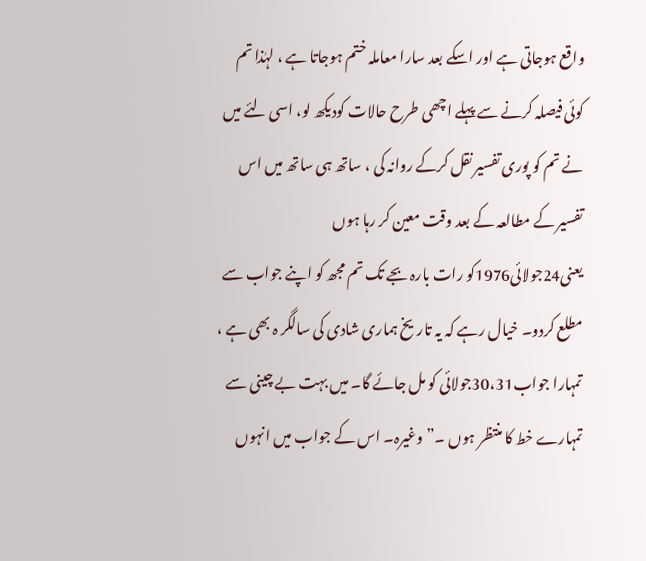واقع ہوجاتی ہے اور اسکے بعد سارا معاملہ ختم ہوجاتا ہے ، لہٰذا تم کوئی فیصلہ کرنے سے پہلے اچھی طرح حالات کودیکھ لو، اسی لئے میں نے تم کو پوری تفسیر نقل کرکے روانہ کی ، ساتھ ہی ساتھ میں اس تفسیر کے مطالعہ کے بعد وقت معین کر رہا ہوں یعنی24جولائی1976کو رات بارہ بجے تک تم مجھ کو اپنے جواب سے مطلع کردو۔ خیال رہے کہ یہ تاریخ ہماری شادی کی سالگر ہ بھی ہے ، تمہارا جواب30،31جولائی کو مل جائے گا۔ میں بہت بے چینی سے تمہارے خط کا منتظر ہوں ۔” وغیرہ۔ اس کے جواب میں انہوں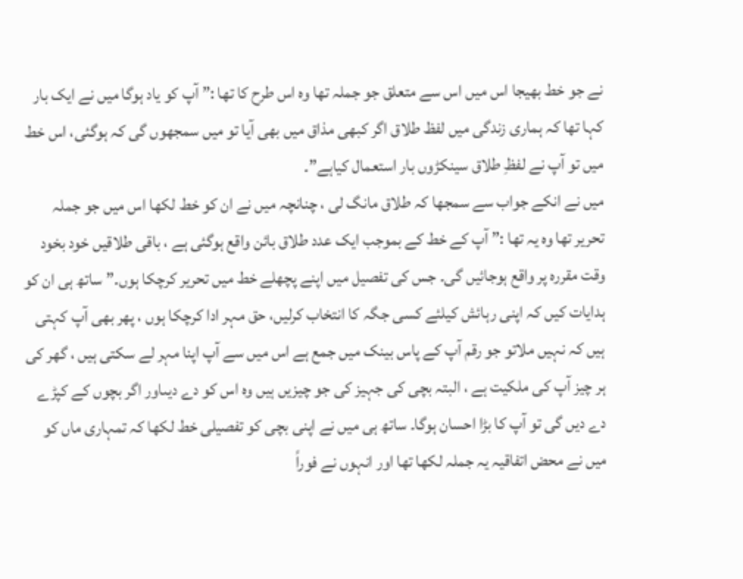نے جو خط بھیجا اس میں اس سے متعلق جو جملہ تھا وہ اس طرح کا تھا :” آپ کو یاد ہوگا میں نے ایک بار کہا تھا کہ ہماری زندگی میں لفظ طلاق اگر کبھی مذاق میں بھی آیا تو میں سمجھوں گی کہ ہوگئی، اس خط میں تو آپ نے لفظِ طلاق سینکڑوں بار استعمال کیاہے”۔
میں نے انکے جواب سے سمجھا کہ طلاق مانگ لی ، چنانچہ میں نے ان کو خط لکھا اس میں جو جملہ تحریر تھا وہ یہ تھا :” آپ کے خط کے بموجب ایک عدد طلاق بائن واقع ہوگئی ہے ، باقی طلاقیں خود بخود وقت مقررہ پر واقع ہوجائیں گی۔ جس کی تفصیل میں اپنے پچھلے خط میں تحریر کرچکا ہوں۔” ساتھ ہی ان کو ہدایات کیں کہ اپنی رہائش کیلئے کسی جگہ کا انتخاب کرلیں، حق مہر ادا کرچکا ہوں ، پھر بھی آپ کہتی ہیں کہ نہیں ملاتو جو رقم آپ کے پاس بینک میں جمع ہے اس میں سے آپ اپنا مہر لے سکتی ہیں ، گھر کی ہر چیز آپ کی ملکیت ہے ، البتہ بچی کی جہیز کی جو چیزیں ہیں وہ اس کو دے دیںاور اگر بچوں کے کپڑے دے دیں گی تو آپ کا بڑا احسان ہوگا۔ ساتھ ہی میں نے اپنی بچی کو تفصیلی خط لکھا کہ تمہاری ماں کو میں نے محض اتفاقیہ یہ جملہ لکھا تھا اور انہوں نے فوراً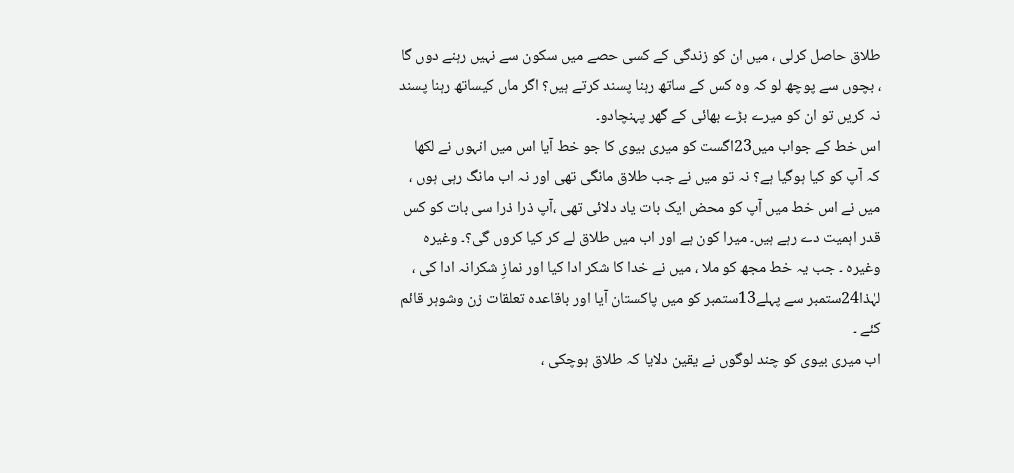طلاق حاصل کرلی ، میں ان کو زندگی کے کسی حصے میں سکون سے نہیں رہنے دوں گا ، بچوں سے پوچھ لو کہ وہ کس کے ساتھ رہنا پسند کرتے ہیں؟ اگر ماں کیساتھ رہنا پسند نہ کریں تو ان کو میرے بڑے بھائی کے گھر پہنچادو۔
اس خط کے جواب میں23اگست کو میری بیوی کا جو خط آیا اس میں انہوں نے لکھا کہ آپ کو کیا ہوگیا ہے؟ نہ تو میں نے جب طلاق مانگی تھی اور نہ اب مانگ رہی ہوں ، میں نے اس خط میں آپ کو محض ایک بات یاد دلائی تھی ،آپ ذرا ذرا سی بات کو کس قدر اہمیت دے رہے ہیں۔ میرا کون ہے اور اب میں طلاق لے کر کیا کروں گی؟۔ وغیرہ وغیرہ ۔ جب یہ خط مجھ کو ملا ، میں نے خدا کا شکر ادا کیا اور نمازِ شکرانہ ادا کی ، لہٰذا24ستمبر سے پہلے13ستمبر کو میں پاکستان آیا اور باقاعدہ تعلقات زن وشوہر قائم کئے ۔
اب میری بیوی کو چند لوگوں نے یقین دلایا کہ طلاق ہوچکی ،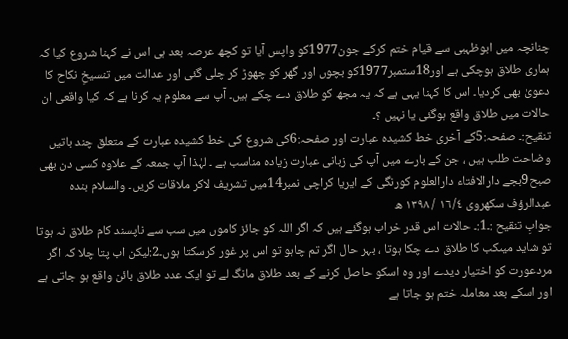چنانچہ میں ابوظہبی سے قیام ختم کرکے جون1977کو واپس آیا تو کچھ عرصہ بعد ہی اس نے کہنا شروع کیا کہ ہماری طلاق ہوچکی ہے اور18ستمبر1977کو بچوں اور گھر کو چھوڑ کر چلی گئی اور عدالت میں تنسیخِ نکاح کا دعویٰ بھی کردیا۔ اس کا کہنا یہی ہے کہ یہ مجھ کو طلاق دے چکے ہیں۔ آپ سے معلوم یہ کرنا ہے کہ کیا واقعی ان حالات میں طلاق واقع ہوگئی یا نہیں ؟۔
تنقیح:۔ صفحہ:5کے آخری خط کشیدہ عبارت اور صفحہ:6کی شروع کی خط کشیدہ عبارت کے متعلق چند باتیں وضاحت طلب ہیں ، جن کے بارے میں آپ کی زبانی عبارت زیادہ مناسب ہے ۔ لہٰذا آپ جمعہ کے علاوہ کسی دن بھی صبح9بجے دارالافتاء دارالعلوم کورنگی کے ایریا کراچی نمبر14میں تشریف لاکر ملاقات کریں۔ والسلام بندہ عبدالرؤف سکھروی ١٦/٤ / ١٣٩٨ ھ
جوابِ تنقیح :۔1:۔ حالات اس قدر خراب ہوگئے ہیں کہ اگر اللہ کو جائز کاموں میں سب سے ناپسند کام طلاق نہ ہوتا تو شاید میںکب کا طلاق دے چکا ہوتا ، بہر حال اگر تم چاہو تو اس پر غور کرسکتا ہوں۔2:لیکن اب پتا چلا کہ اگر مردعورت کو اختیار دیدے اور وہ اسکو حاصل کرنے کے بعد طلاق مانگ لے تو ایک عدد طلاق بائن واقع ہو جاتی ہے اور اسکے بعد معاملہ ختم ہو جاتا ہے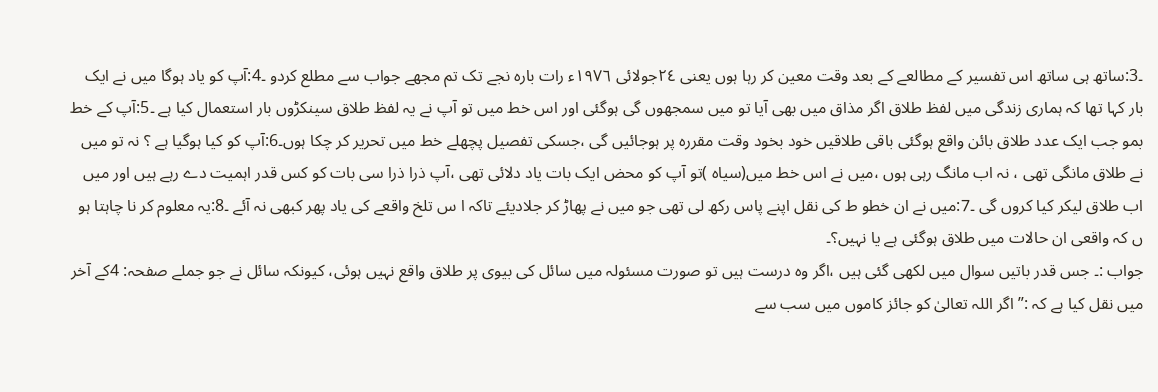۔3:ساتھ ہی ساتھ اس تفسیر کے مطالعے کے بعد وقت معین کر رہا ہوں یعنی ٢٤جولائی ١٩٧٦ء رات بارہ نجے تک تم مجھے جواب سے مطلع کردو ۔4:آپ کو یاد ہوگا میں نے ایک بار کہا تھا کہ ہماری زندگی میں لفظ طلاق اگر مذاق میں بھی آیا تو میں سمجھوں گی ہوگئی اور اس خط میں تو آپ نے یہ لفظ طلاق سینکڑوں بار استعمال کیا ہے ۔5:آپ کے خط بمو جب ایک عدد طلاق بائن واقع ہوگئی باقی طلاقیں خود بخود وقت مقررہ پر ہوجائیں گی ،جسکی تفصیل پچھلے خط میں تحریر کر چکا ہوں۔6:آپ کو کیا ہوگیا ہے ؟ نہ تو میں نے طلاق مانگی تھی ، نہ اب مانگ رہی ہوں ،میں نے اس خط میں(سیاہ )تو آپ کو محض ایک بات یاد دلائی تھی ،آپ ذرا ذرا سی بات کو کس قدر اہمیت دے رہے ہیں اور میں اب طلاق لیکر کیا کروں گی ۔7:میں نے ان خطو ط کی نقل اپنے پاس رکھ لی تھی جو میں نے پھاڑ کر جلادیئے تاکہ ا س تلخ واقعے کی یاد پھر کبھی نہ آئے ۔8:یہ معلوم کر نا چاہتا ہو ں کہ واقعی ان حالات میں طلاق ہوگئی ہے یا نہیں؟۔
جواب :۔ جس قدر باتیں سوال میں لکھی گئی ہیں ،اگر وہ درست ہیں تو صورت مسئولہ میں سائل کی بیوی پر طلاق واقع نہیں ہوئی، کیونکہ سائل نے جو جملے صفحہ: 4کے آخر میں نقل کیا ہے کہ :” اگر اللہ تعالیٰ کو جائز کاموں میں سب سے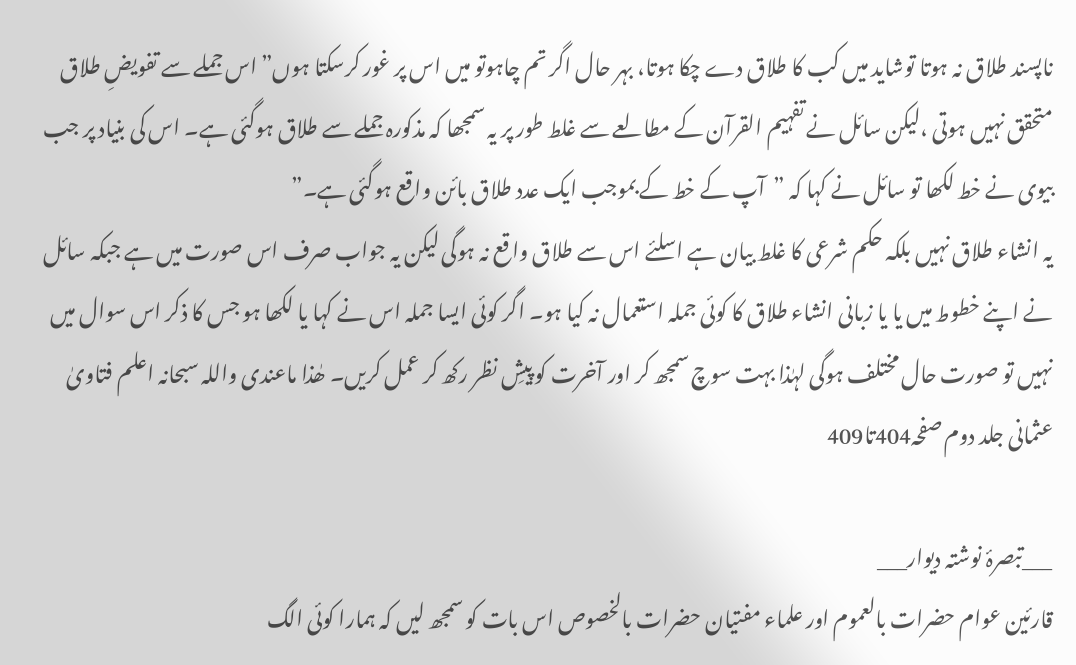ناپسند طلاق نہ ہوتا توشاید میں کب کا طلاق دے چکا ہوتا، بہر حال اگر تم چاہوتو میں اس پر غور کرسکتا ہوں” اس جملے سے تفویضِ طلاق متحقق نہیں ہوتی ،لیکن سائل نے تفہیم القرآن کے مطالعے سے غلط طور پر یہ سمجھا کہ مذکورہ جملے سے طلاق ہوگئی ہے۔ اس کی بنیاد پر جب بیوی نے خط لکھا تو سائل نے کہا کہ ”آپ کے خط کے بموجب ایک عدد طلاق بائن واقع ہوگئی ہے۔”
یہ انشاء طلاق نہیں بلکہ حکم شرعی کا غلط بیان ہے اسلئے اس سے طلاق واقع نہ ہوگی لیکن یہ جواب صرف اس صورت میں ہے جبکہ سائل نے اپنے خطوط میں یا یا زبانی انشاء طلاق کا کوئی جملہ استعمال نہ کیا ہو۔ اگر کوئی ایسا جملہ اس نے کہا یا لکھا ہو جس کا ذکر اس سوال میں نہیں تو صورت حال مختلف ہوگی لہٰذا بہت سوچ سمجھ کر اور آخرت کو پیشِ نظر رکھ کر عمل کریں۔ ھٰذا ماعندی واللہ سبحانہ اعلم فتاویٰ عثمانی جلد دوم صفحہ404تا409

___تبصرۂ نوشتہ دیوار___
قارئین عوام حضرات بالعموم اور علماء مفتیان حضرات بالخصوص اس بات کو سمجھ لیں کہ ہمارا کوئی الگ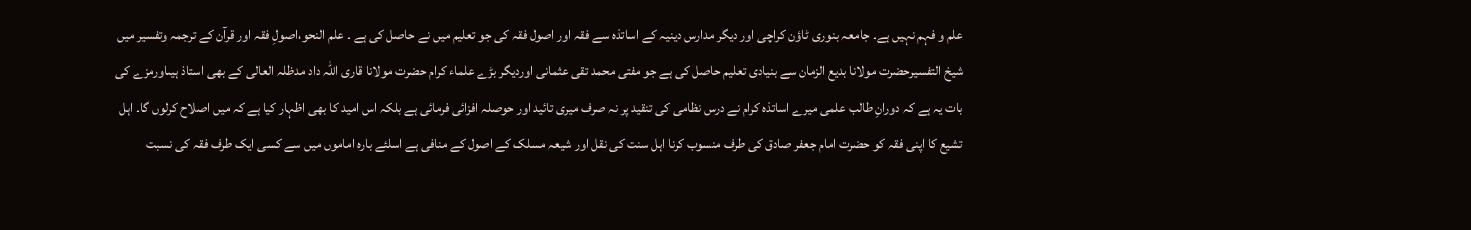علم و فہم نہیں ہے۔ جامعہ بنوری ٹاؤن کراچی اور دیگر مدارس دینیہ کے اساتذہ سے فقہ اور اصول فقہ کی جو تعلیم میں نے حاصل کی ہے ۔ علم النحو،اصولِ فقہ اور قرآن کے ترجمہ وتفسیر میں شیخ التفسیرحضرت مولانا بدیع الزمان سے بنیادی تعلیم حاصل کی ہے جو مفتی محمد تقی عثمانی اوردیگر بڑے علماء کرام حضرت مولانا قاری اللہ داد مدظلہ العالی کے بھی استاذ ہیںاورمزے کی بات یہ ہے کہ دورانِ طالب علمی میرے اساتذہ کرام نے درس نظامی کی تنقید پر نہ صرف میری تائید اور حوصلہ افزائی فرمائی ہے بلکہ اس امید کا بھی اظہار کیا ہے کہ میں اصلاح کرلوں گا۔ اہل تشیع کا اپنی فقہ کو حضرت امام جعفر صادق کی طرف منسوب کرنا اہل سنت کی نقل اور شیعہ مسلک کے اصول کے منافی ہے اسلئے بارہ اماموں میں سے کسی ایک طرف فقہ کی نسبت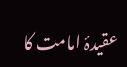عقیدۂ امامت کا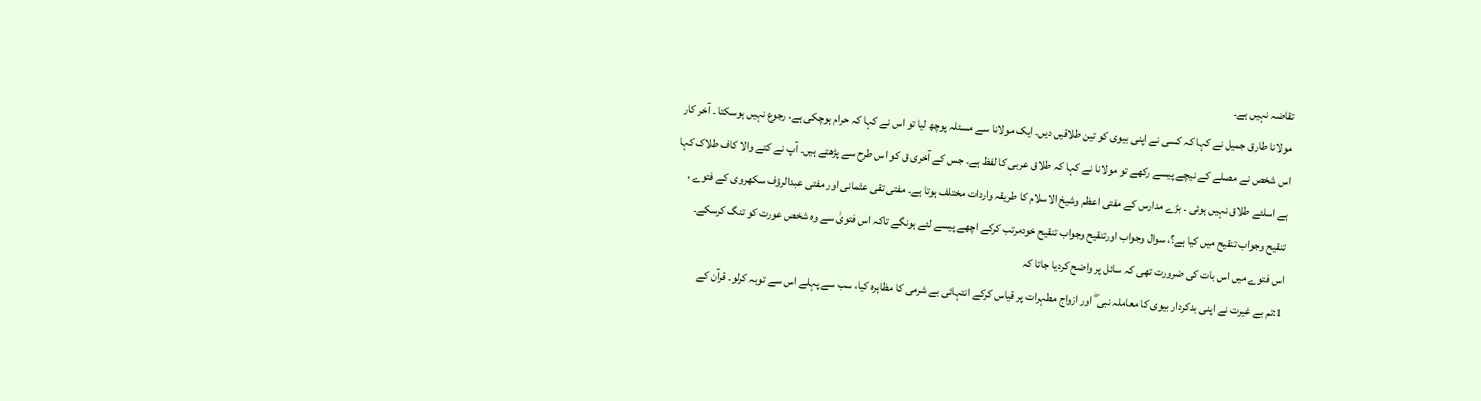تقاضہ نہیں ہے۔
مولانا طارق جمیل نے کہا کہ کسی نے اپنی بیوی کو تین طلاقیں دیں۔ ایک مولانا سے مسئلہ پوچھ لیا تو اس نے کہا کہ حرام ہوچکی ہے، رجوع نہیں ہوسکتا ۔ آخر کار اس شخص نے مصلے کے نیچے پیسے رکھے تو مولانا نے کہا کہ طلاق عربی کا لفظ ہے۔ جس کے آخری ق کو اس طرح سے پڑھتے ہیں۔ آپ نے کتے والا کاف طلاک کہا ہے اسلئے طلاق نہیں ہوئی ۔ بڑے مدارس کے مفتی اعظم وشیخ الاسلام کا طریقہ واردات مختلف ہوتا ہے۔ مفتی تقی عثمانی اور مفتی عبدالرؤف سکھروی کے فتوے ، تنقیح وجواب تنقیح میں کیا ہے؟، سوال وجواب اورتنقیح وجواب تنقیح خودمرتب کرکے اچھے پیسے لئے ہونگے تاکہ اس فتویٰ سے وہ شخص عورت کو تنگ کرسکے۔
اس فتوے میں اس بات کی ضرورت تھی کہ سائل پر واضح کردیا جاتا کہ
1:تم بے غیرت نے اپنی بدکردار بیوی کا معاملہ نبی ۖ اور ازواج مطہرات پر قیاس کرکے انتہائی بے شرمی کا مظاہرہ کیا، سب سے پہلے اس سے توبہ کرلو۔ قرآن کے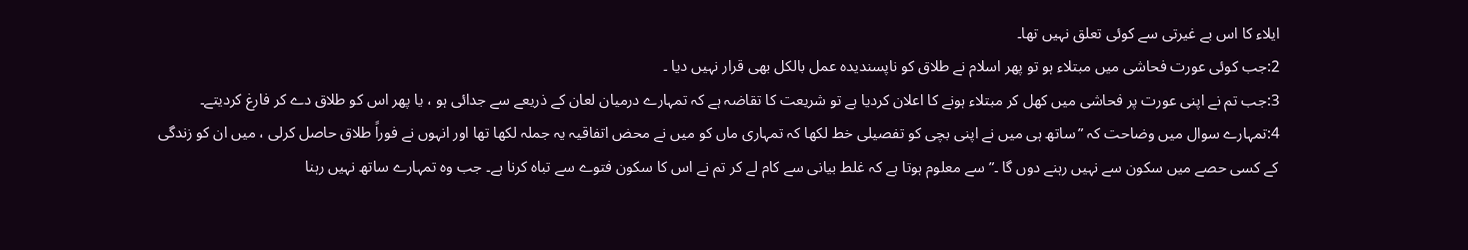ایلاء کا اس بے غیرتی سے کوئی تعلق نہیں تھا۔
2:جب کوئی عورت فحاشی میں مبتلاء ہو تو پھر اسلام نے طلاق کو ناپسندیدہ عمل بالکل بھی قرار نہیں دیا ۔
3:جب تم نے اپنی عورت پر فحاشی میں کھل کر مبتلاء ہونے کا اعلان کردیا ہے تو شریعت کا تقاضہ ہے کہ تمہارے درمیان لعان کے ذریعے سے جدائی ہو ، یا پھر اس کو طلاق دے کر فارغ کردیتے۔
4:تمہارے سوال میں وضاحت کہ ”ساتھ ہی میں نے اپنی بچی کو تفصیلی خط لکھا کہ تمہاری ماں کو میں نے محض اتفاقیہ یہ جملہ لکھا تھا اور انہوں نے فوراً طلاق حاصل کرلی ، میں ان کو زندگی کے کسی حصے میں سکون سے نہیں رہنے دوں گا ۔” سے معلوم ہوتا ہے کہ غلط بیانی سے کام لے کر تم نے اس کا سکون فتوے سے تباہ کرنا ہے۔ جب وہ تمہارے ساتھ نہیں رہنا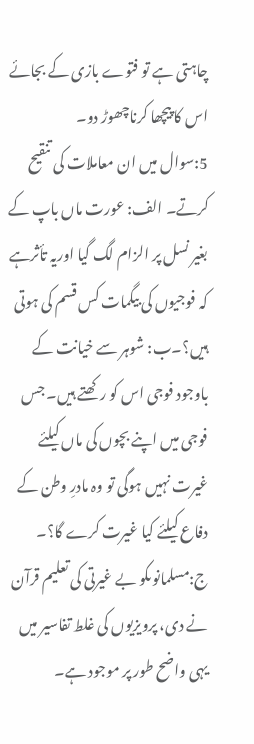چاہتی ہے تو فتوے بازی کے بجائے اس کا پیچھا کرناچھوڑ دو۔
5:سوال میں ان معاملات کی تنقیح کرتے۔ الف: عورت ماں باپ کے بغیر نسل پر الزام لگ گیا اوریہ تأثرہے کہ فوجیوں کی بیگمات کس قسم کی ہوتی ہیں؟۔ب: شوہر سے خیانت کے باوجود فوجی اس کو رکھتے ہیں۔ جس فوجی میں اپنے بچوں کی ماں کیلئے غیرت نہیں ہوگی تو وہ مادرِ وطن کے دفاع کیلئے کیا غیرت کرے گا؟۔ ج:مسلمانوںکو بے غیرتی کی تعلیم قرآن نے دی، پرویزیوں کی غلط تفاسیر میں یہی واضح طور پر موجود ہے۔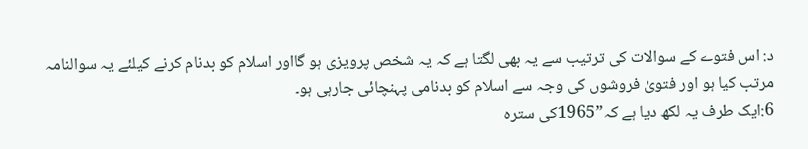د: اس فتوے کے سوالات کی ترتیب سے یہ بھی لگتا ہے کہ یہ شخص پرویزی ہو گااور اسلام کو بدنام کرنے کیلئے یہ سوالنامہ مرتب کیا ہو اور فتویٰ فروشوں کی وجہ سے اسلام کو بدنامی پہنچائی جارہی ہو۔
6:ایک طرف یہ لکھ دیا ہے کہ”1965کی سترہ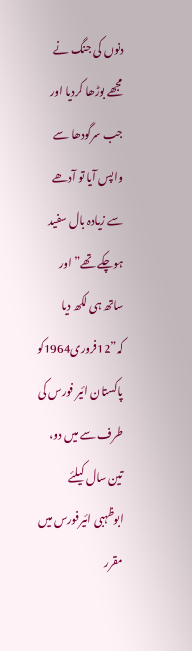دنوں کی جنگ نے مجھے بوڑھا کردیا اور جب سرگودھا سے واپس آیا تو آدھے سے زیادہ بال سفید ہوچکے تھے” اور ساتھ ہی لکھ دیا کہ”12فروری1964کو پاکستان ائیر فورس کی طرف سے میں دو، تین سال کیلئے ابوظہبی ائیرفورس میں مقرر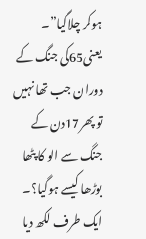ہوکر چلاگیا”۔ یعنی65کی جنگ کے دوران جب تھا نہیں تو پھر17دن کے جنگ سے الو کا پٹھا بوڑھا کیسے ہوگیا؟۔ ایک طرف لکھ دیا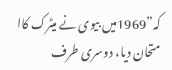کہ”1969میں بیوی نے میٹرک کاا متحان دیا، دوسری طرف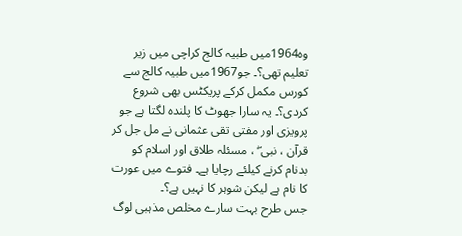وہ1964میں طبیہ کالج کراچی میں زیر تعلیم تھی؟۔ جو1967میں طبیہ کالج سے کورس مکمل کرکے پریکٹس بھی شروع کردی؟۔ یہ سارا جھوٹ کا پلندہ لگتا ہے جو پرویزی اور مفتی تقی عثمانی نے مل جل کر قرآن ، نبی ۖ ، مسئلہ طلاق اور اسلام کو بدنام کرنے کیلئے رچایا ہے۔ فتوے میں عورت کا نام ہے لیکن شوہر کا نہیں ہے؟۔
جس طرح بہت سارے مخلص مذہبی لوگ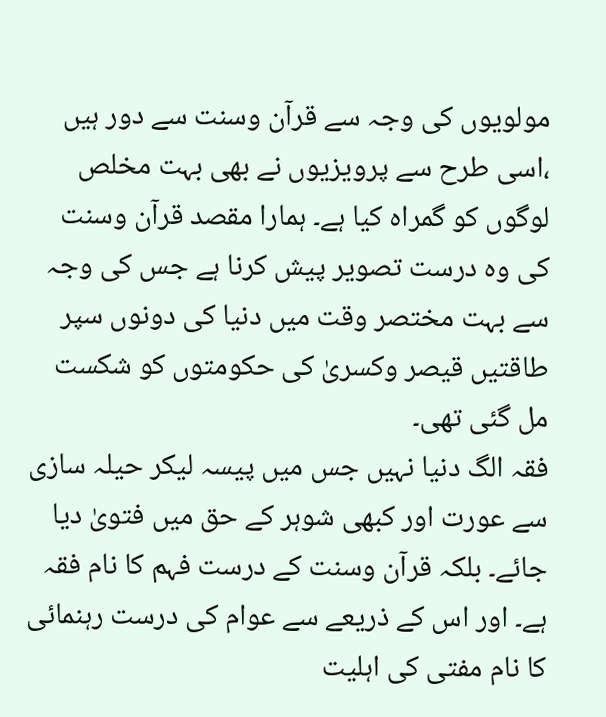مولویوں کی وجہ سے قرآن وسنت سے دور ہیں ،اسی طرح سے پرویزیوں نے بھی بہت مخلص لوگوں کو گمراہ کیا ہے۔ ہمارا مقصد قرآن وسنت کی وہ درست تصویر پیش کرنا ہے جس کی وجہ سے بہت مختصر وقت میں دنیا کی دونوں سپر طاقتیں قیصر وکسریٰ کی حکومتوں کو شکست مل گئی تھی۔
فقہ الگ دنیا نہیں جس میں پیسہ لیکر حیلہ سازی سے عورت اور کبھی شوہر کے حق میں فتویٰ دیا جائے۔ بلکہ قرآن وسنت کے درست فہم کا نام فقہ ہے۔ اور اس کے ذریعے سے عوام کی درست رہنمائی کا نام مفتی کی اہلیت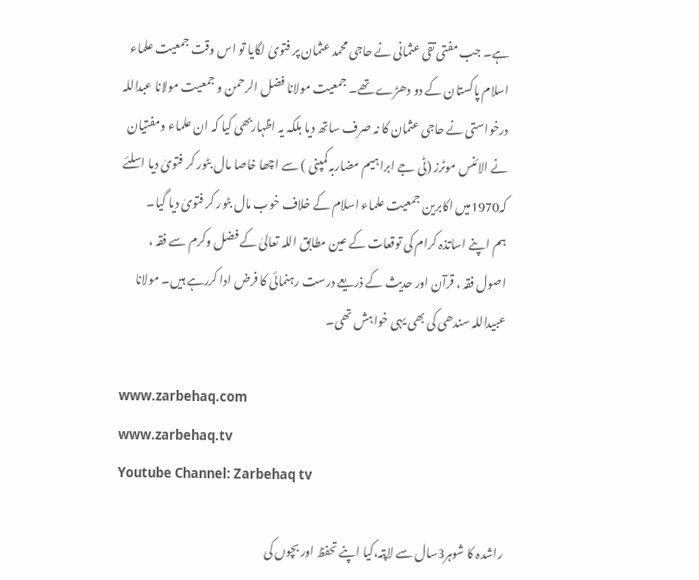ہے۔ جب مفتی تقی عثمانی نے حاجی محمد عثمان پر فتویٰ لگایا تو اس وقت جمعیت علماء اسلام پاکستان کے دو دھڑے تھے۔ جمعیت مولانا فضل الرحمن و جمعیت مولانا عبداللہ درخواستی نے حاجی عثمان کا نہ صرف ساتھ دیا بلکہ یہ اظہاربھی کیا کہ ان علماء ومفتیان نے الائنس موٹرز (ٹی جے ابراہیم مضاربہ کمپنی ) سے اچھا خاصا مال بٹور کر فتویٰ دیا اسلئے کہ1970میں اکابرین جمعیت علماء اسلام کے خلاف خوب مال بٹور کر فتویٰ دیا گیا۔
ہم اپنے اساتذہ کرام کی توقعات کے عین مطابق اللہ تعالیٰ کے فضل وکرم سے فقہ ، اصول فقہ ، قرآن اور حدیث کے ذریعے درست رہنمائی کا فرض ادا کررہے ہیں۔ مولانا عبیداللہ سندھی کی بھی یہی خواہش تھی۔

www.zarbehaq.com
www.zarbehaq.tv
Youtube Channel: Zarbehaq tv

راشدہ کا شوہر3سال سے لاپتہ،کیا اپنے تحفظ اور بچوں کی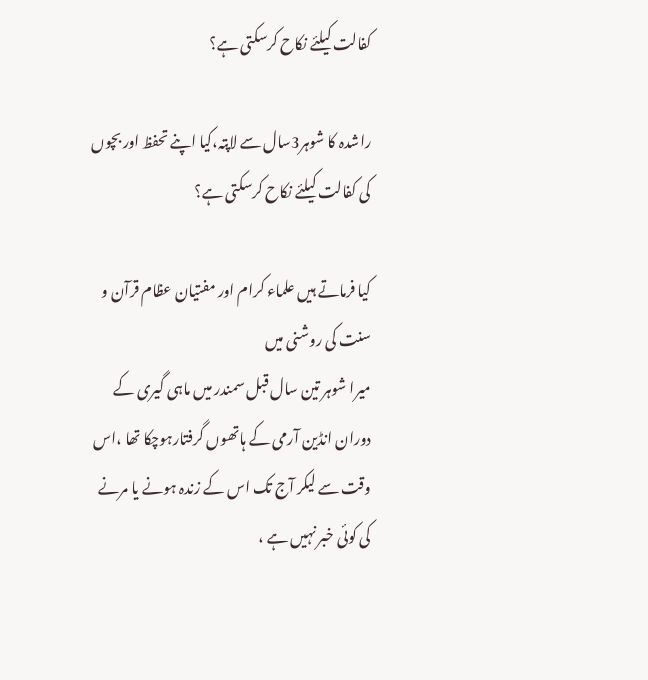کفالت کیلئے نکاح کرسکتی ہے؟

راشدہ کا شوہر3سال سے لاپتہ،کیا اپنے تحفظ اور بچوں کی کفالت کیلئے نکاح کرسکتی ہے؟

کیا فرماتے ہیں علماء کرام اور مفتیان عظام قرآن و سنت کی روشنی میں
میرا شوہر تین سال قبل سمندر میں ماہی گیری کے دوران انڈین آرمی کے ہاتھوں گرفتارہوچکا تھا ،اس وقت سے لیکر آج تک اس کے زندہ ہونے یا مرنے کی کوئی خبر نہیں ہے ،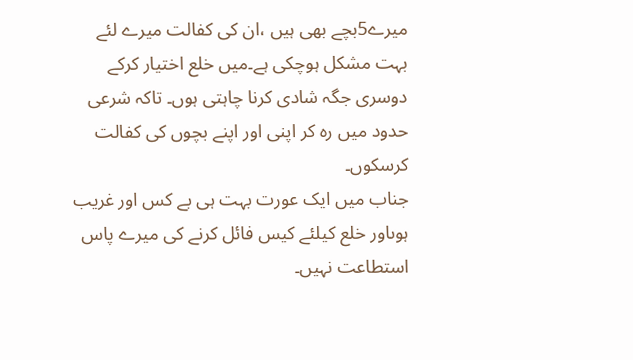میرے5بچے بھی ہیں ،ان کی کفالت میرے لئے بہت مشکل ہوچکی ہے۔میں خلع اختیار کرکے دوسری جگہ شادی کرنا چاہتی ہوں۔ تاکہ شرعی حدود میں رہ کر اپنی اور اپنے بچوں کی کفالت کرسکوں۔
جناب میں ایک عورت بہت ہی بے کس اور غریب ہوںاور خلع کیلئے کیس فائل کرنے کی میرے پاس استطاعت نہیں۔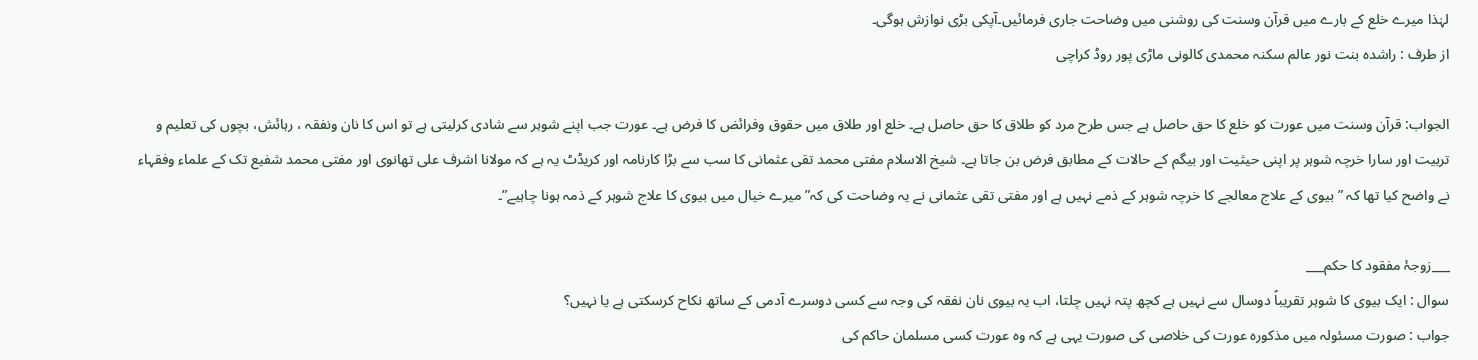لہٰذا میرے خلع کے بارے میں قرآن وسنت کی روشنی میں وضاحت جاری فرمائیں۔آپکی بڑی نوازش ہوگی۔
از طرف : راشدہ بنت نور عالم سکنہ محمدی کالونی ماڑی پور روڈ کراچی

الجواب: قرآن وسنت میں عورت کو خلع کا حق حاصل ہے جس طرح مرد کو طلاق کا حق حاصل ہے۔ خلع اور طلاق میں حقوق وفرائض کا فرض ہے۔ عورت جب اپنے شوہر سے شادی کرلیتی ہے تو اس کا نان ونفقہ ، رہائش، بچوں کی تعلیم و تربیت اور سارا خرچہ شوہر پر اپنی حیثیت اور بیگم کے حالات کے مطابق فرض بن جاتا ہے۔ شیخ الاسلام مفتی محمد تقی عثمانی کا سب سے بڑا کارنامہ اور کریڈٹ یہ ہے کہ مولانا اشرف علی تھانوی اور مفتی محمد شفیع تک کے علماء وفقہاء نے واضح کیا تھا کہ ” بیوی کے علاج معالجے کا خرچہ شوہر کے ذمے نہیں ہے اور مفتی تقی عثمانی نے یہ وضاحت کی کہ” میرے خیال میں بیوی کا علاج شوہر کے ذمہ ہونا چاہیے”۔

___زوجۂ مفقود کا حکم___
سوال : ایک بیوی کا شوہر تقریباً دوسال سے نہیں ہے کچھ پتہ نہیں چلتا، اب یہ بیوی نان نفقہ کی وجہ سے کسی دوسرے آدمی کے ساتھ نکاح کرسکتی ہے یا نہیں؟
جواب : صورت مسئولہ میں مذکورہ عورت کی خلاصی کی صورت یہی ہے کہ وہ عورت کسی مسلمان حاکم کی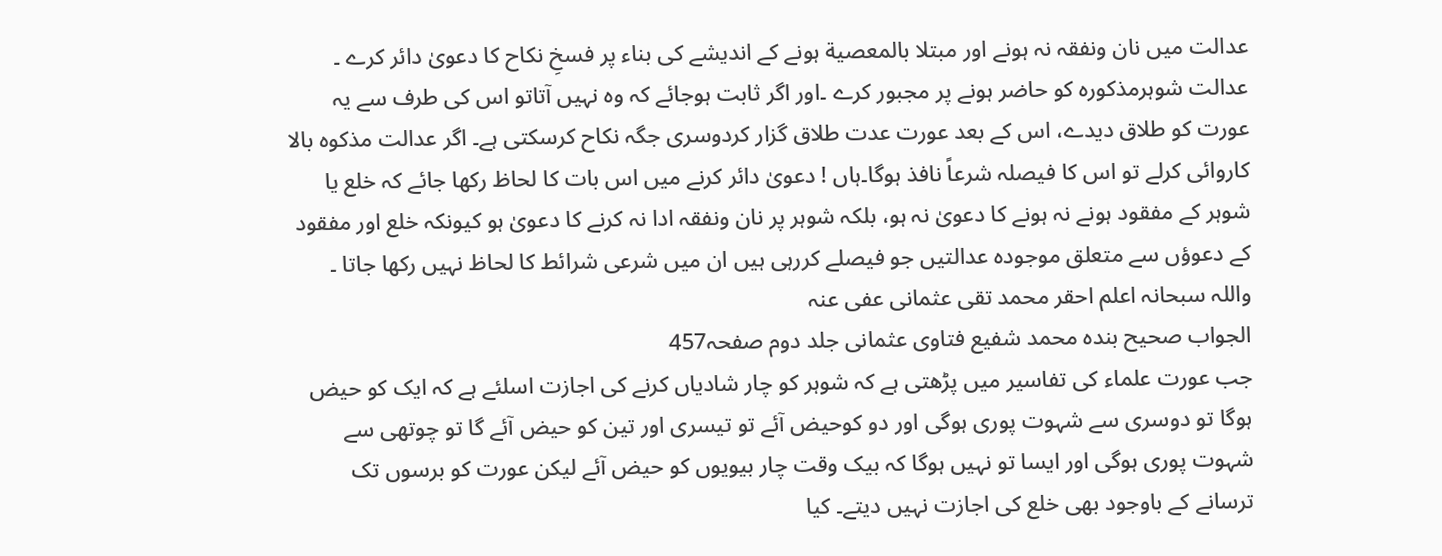عدالت میں نان ونفقہ نہ ہونے اور مبتلا بالمعصیة ہونے کے اندیشے کی بناء پر فسخِ نکاح کا دعویٰ دائر کرے ۔ عدالت شوہرمذکورہ کو حاضر ہونے پر مجبور کرے ۔اور اگر ثابت ہوجائے کہ وہ نہیں آتاتو اس کی طرف سے یہ عورت کو طلاق دیدے، اس کے بعد عورت عدت طلاق گزار کردوسری جگہ نکاح کرسکتی ہے۔ اگر عدالت مذکوہ بالا کاروائی کرلے تو اس کا فیصلہ شرعاً نافذ ہوگا۔ہاں ! دعویٰ دائر کرنے میں اس بات کا لحاظ رکھا جائے کہ خلع یا شوہر کے مفقود ہونے نہ ہونے کا دعویٰ نہ ہو، بلکہ شوہر پر نان ونفقہ ادا نہ کرنے کا دعویٰ ہو کیونکہ خلع اور مفقود کے دعوؤں سے متعلق موجودہ عدالتیں جو فیصلے کررہی ہیں ان میں شرعی شرائط کا لحاظ نہیں رکھا جاتا ۔ واللہ سبحانہ اعلم احقر محمد تقی عثمانی عفی عنہ
الجواب صحیح بندہ محمد شفیع فتاوی عثمانی جلد دوم صفحہ457
جب عورت علماء کی تفاسیر میں پڑھتی ہے کہ شوہر کو چار شادیاں کرنے کی اجازت اسلئے ہے کہ ایک کو حیض ہوگا تو دوسری سے شہوت پوری ہوگی اور دو کوحیض آئے تو تیسری اور تین کو حیض آئے گا تو چوتھی سے شہوت پوری ہوگی اور ایسا تو نہیں ہوگا کہ بیک وقت چار بیویوں کو حیض آئے لیکن عورت کو برسوں تک ترسانے کے باوجود بھی خلع کی اجازت نہیں دیتے۔ کیا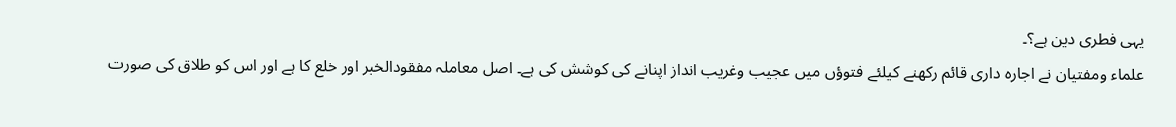یہی فطری دین ہے؟۔
علماء ومفتیان نے اجارہ داری قائم رکھنے کیلئے فتوؤں میں عجیب وغریب انداز اپنانے کی کوشش کی ہے۔ اصل معاملہ مفقودالخبر اور خلع کا ہے اور اس کو طلاق کی صورت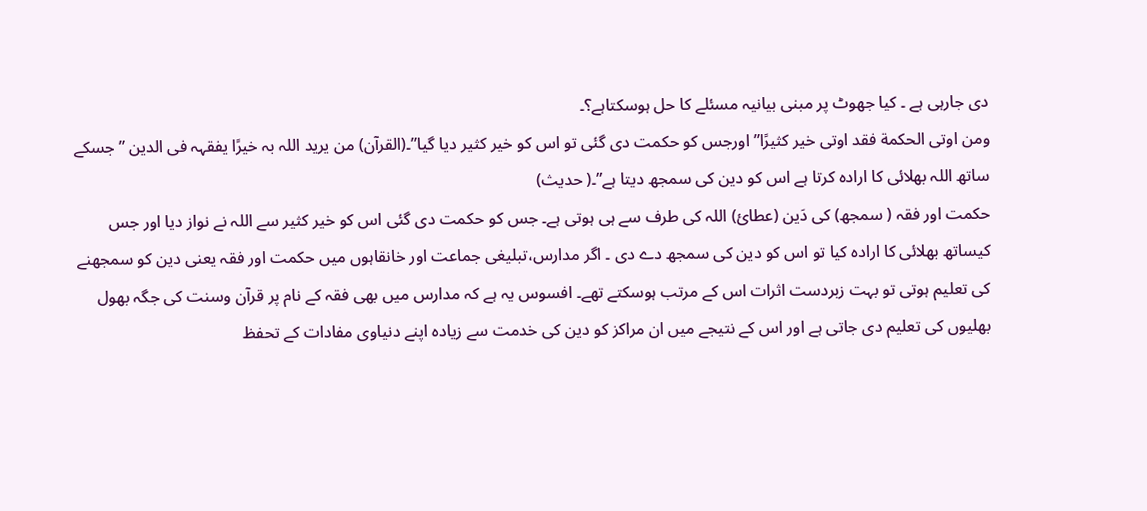دی جارہی ہے ۔ کیا جھوٹ پر مبنی بیانیہ مسئلے کا حل ہوسکتاہے؟۔
ومن اوتی الحکمة فقد اوتی خیر کثیرًا” اورجس کو حکمت دی گئی تو اس کو خیر کثیر دیا گیا”۔(القرآن) من یرید اللہ بہ خیرًا یفقہہ فی الدین ”جسکے ساتھ اللہ بھلائی کا ارادہ کرتا ہے اس کو دین کی سمجھ دیتا ہے”۔( حدیث)
حکمت اور فقہ ( سمجھ) کی دَین (عطائ) اللہ کی طرف سے ہی ہوتی ہے۔ جس کو حکمت دی گئی اس کو خیر کثیر سے اللہ نے نواز دیا اور جس کیساتھ بھلائی کا ارادہ کیا تو اس کو دین کی سمجھ دے دی ۔ اگر مدارس،تبلیغی جماعت اور خانقاہوں میں حکمت اور فقہ یعنی دین کو سمجھنے کی تعلیم ہوتی تو بہت زبردست اثرات اس کے مرتب ہوسکتے تھے۔ افسوس یہ ہے کہ مدارس میں بھی فقہ کے نام پر قرآن وسنت کی جگہ بھول بھلیوں کی تعلیم دی جاتی ہے اور اس کے نتیجے میں ان مراکز کو دین کی خدمت سے زیادہ اپنے دنیاوی مفادات کے تحفظ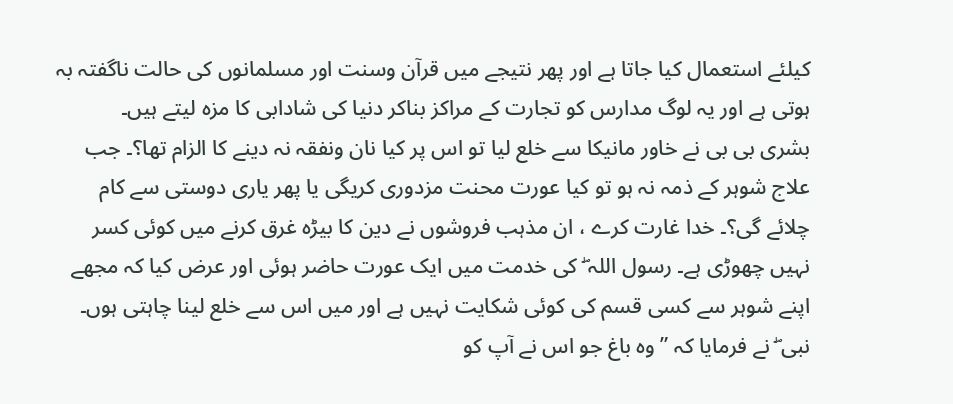کیلئے استعمال کیا جاتا ہے اور پھر نتیجے میں قرآن وسنت اور مسلمانوں کی حالت ناگفتہ بہ ہوتی ہے اور یہ لوگ مدارس کو تجارت کے مراکز بناکر دنیا کی شادابی کا مزہ لیتے ہیں۔
بشری بی بی نے خاور مانیکا سے خلع لیا تو اس پر کیا نان ونفقہ نہ دینے کا الزام تھا؟۔ جب علاج شوہر کے ذمہ نہ ہو تو کیا عورت محنت مزدوری کریگی یا پھر یاری دوستی سے کام چلائے گی؟۔ خدا غارت کرے ، ان مذہب فروشوں نے دین کا بیڑہ غرق کرنے میں کوئی کسر نہیں چھوڑی ہے۔ رسول اللہ ۖ کی خدمت میں ایک عورت حاضر ہوئی اور عرض کیا کہ مجھے اپنے شوہر سے کسی قسم کی کوئی شکایت نہیں ہے اور میں اس سے خلع لینا چاہتی ہوں۔ نبی ۖ نے فرمایا کہ ” وہ باغ جو اس نے آپ کو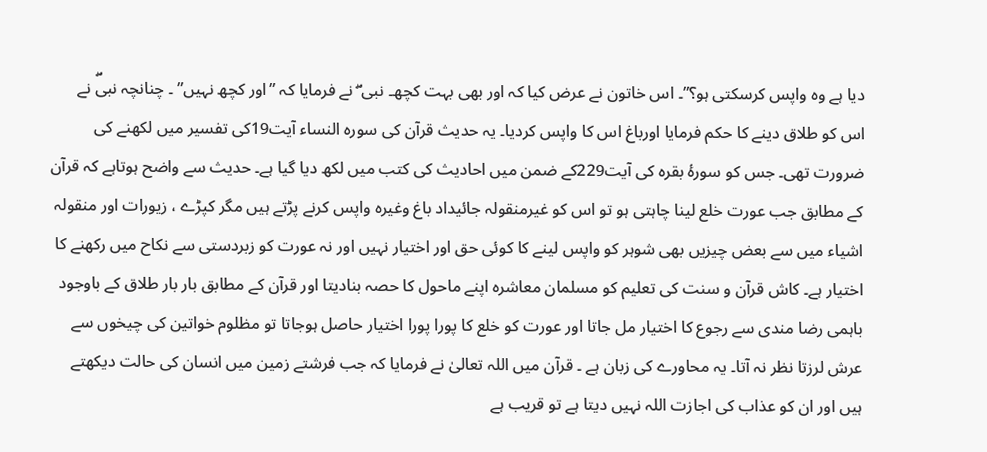دیا ہے وہ واپس کرسکتی ہو؟”۔ اس خاتون نے عرض کیا کہ اور بھی بہت کچھ۔ نبی ۖ نے فرمایا کہ ”اور کچھ نہیں” ۔ چنانچہ نبیۖ نے اس کو طلاق دینے کا حکم فرمایا اورباغ اس کا واپس کردیا۔ یہ حدیث قرآن کی سورہ النساء آیت19کی تفسیر میں لکھنے کی ضرورت تھی۔ جس کو سورۂ بقرہ کی آیت229کے ضمن میں احادیث کی کتب میں لکھ دیا گیا ہے۔ حدیث سے واضح ہوتاہے کہ قرآن کے مطابق جب عورت خلع لینا چاہتی ہو تو اس کو غیرمنقولہ جائیداد باغ وغیرہ واپس کرنے پڑتے ہیں مگر کپڑے ، زیورات اور منقولہ اشیاء میں سے بعض چیزیں بھی شوہر کو واپس لینے کا کوئی حق اور اختیار نہیں اور نہ عورت کو زبردستی سے نکاح میں رکھنے کا اختیار ہے۔ کاش قرآن و سنت کی تعلیم کو مسلمان معاشرہ اپنے ماحول کا حصہ بنادیتا اور قرآن کے مطابق بار بار طلاق کے باوجود باہمی رضا مندی سے رجوع کا اختیار مل جاتا اور عورت کو خلع کا پورا پورا اختیار حاصل ہوجاتا تو مظلوم خواتین کی چیخوں سے عرش لرزتا نظر نہ آتا۔ یہ محاورے کی زبان ہے ۔ قرآن میں اللہ تعالیٰ نے فرمایا کہ جب فرشتے زمین میں انسان کی حالت دیکھتے ہیں اور ان کو عذاب کی اجازت اللہ نہیں دیتا ہے تو قریب ہے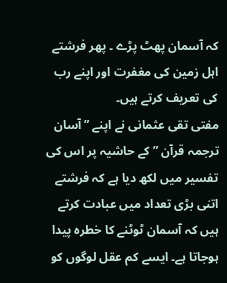کہ آسمان پھٹ پڑے ۔ پھر فرشتے اہل زمین کی مغفرت اور اپنے رب کی تعریف کرتے ہیں۔
مفتی تقی عثمانی نے اپنے ”آسان ترجمہ قرآن ” کے حاشیہ پر اس کی تفسیر میں لکھ دیا ہے کہ فرشتے اتنی بڑی تعداد میں عبادت کرتے ہیں کہ آسمان ٹوٹنے کا خطرہ پیدا ہوجاتا ہے۔ ایسے کم عقل لوگوں کو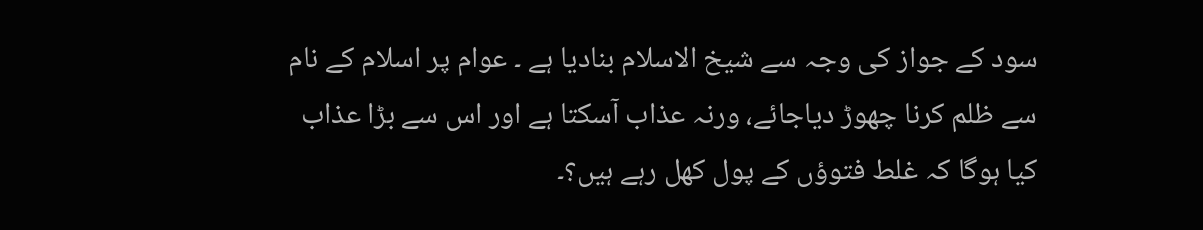سود کے جواز کی وجہ سے شیخ الاسلام بنادیا ہے ۔ عوام پر اسلام کے نام سے ظلم کرنا چھوڑ دیاجائے، ورنہ عذاب آسکتا ہے اور اس سے بڑا عذاب کیا ہوگا کہ غلط فتوؤں کے پول کھل رہے ہیں؟۔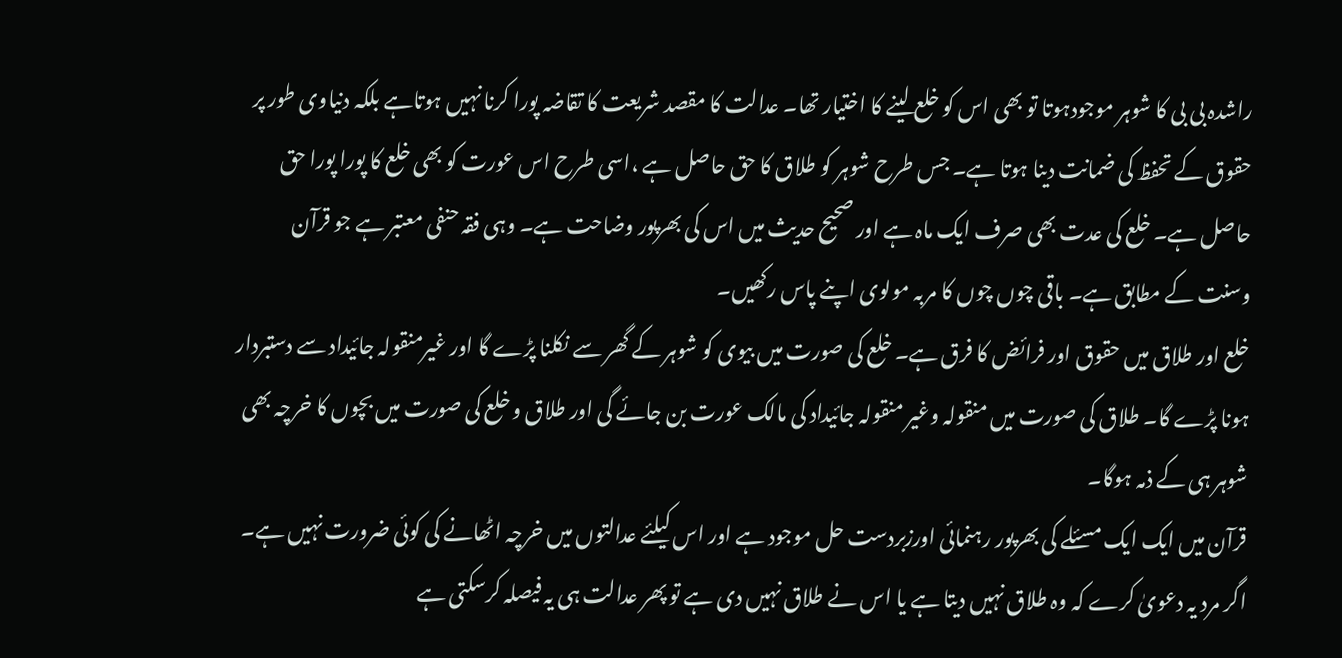راشدہ بی بی کا شوہر موجودہوتا تو بھی اس کو خلع لینے کا اختیار تھا۔ عدالت کا مقصد شریعت کا تقاضہ پورا کرنا نہیں ہوتاہے بلکہ دنیاوی طور پر حقوق کے تحفظ کی ضمانت دینا ہوتا ہے۔ جس طرح شوہر کو طلاق کا حق حاصل ہے ،اسی طرح اس عورت کو بھی خلع کا پورا پورا حق حاصل ہے۔ خلع کی عدت بھی صرف ایک ماہ ہے اور صحیح حدیث میں اس کی بھرپور وضاحت ہے۔ وہی فقہ حنفی معتبر ہے جو قرآن وسنت کے مطابق ہے۔ باقی چوں چوں کا مربہ مولوی اپنے پاس رکھیں۔
خلع اور طلاق میں حقوق اور فرائض کا فرق ہے۔ خلع کی صورت میں بیوی کو شوہر کے گھر سے نکلنا پڑے گا اور غیرمنقولہ جائیداد سے دستبردار ہونا پڑے گا۔ طلاق کی صورت میں منقولہ وغیر منقولہ جائیداد کی مالک عورت بن جائے گی اور طلاق و خلع کی صورت میں بچوں کا خرچہ بھی شوہر ہی کے ذمہ ہوگا۔
قرآن میں ایک ایک مسئلے کی بھرپور رہنمائی اورزبردست حل موجود ہے اور اس کیلئے عدالتوں میں خرچہ اٹھانے کی کوئی ضرورت نہیں ہے۔ اگر مرد یہ دعویٰ کرے کہ وہ طلاق نہیں دیتا ہے یا اس نے طلاق نہیں دی ہے تو پھر عدالت ہی یہ فیصلہ کرسکتی ہے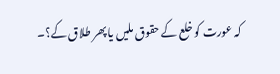کہ عورت کو خلع کے حقوق ملیں یا پھر طلاق کے؟۔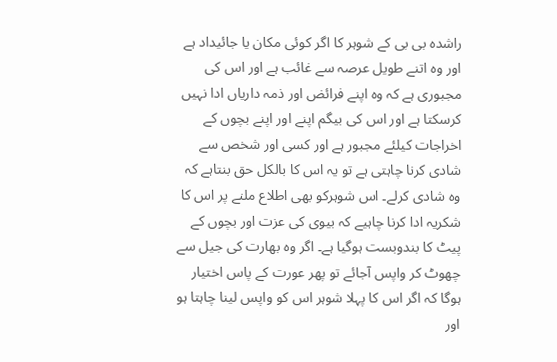راشدہ بی بی کے شوہر کا اگر کوئی مکان یا جائیداد ہے اور وہ اتنے طویل عرصہ سے غائب ہے اور اس کی مجبوری ہے کہ وہ اپنے فرائض اور ذمہ داریاں ادا نہیں کرسکتا ہے اور اس کی بیگم اپنے اور اپنے بچوں کے اخراجات کیلئے مجبور ہے اور کسی اور شخص سے شادی کرنا چاہتی ہے تو یہ اس کا بالکل حق بنتاہے کہ وہ شادی کرلے۔ اس شوہرکو بھی اطلاع ملنے پر اس کا شکریہ ادا کرنا چاہیے کہ بیوی کی عزت اور بچوں کے پیٹ کا بندوبست ہوگیا ہے۔ اگر وہ بھارت کی جیل سے چھوٹ کر واپس آجائے تو پھر عورت کے پاس اختیار ہوگا کہ اگر اس کا پہلا شوہر اس کو واپس لینا چاہتا ہو اور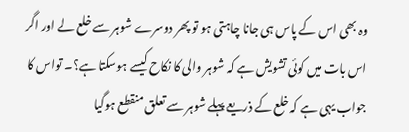وہ بھی اس کے پاس ہی جانا چاہتی ہو تو پھر دوسرے شوہر سے خلع لے اور اگر اس بات میں کوئی تشویش ہے کہ شوہر والی کا نکاح کیسے ہوسکتا ہے؟۔ تواس کا جواب یہی ہے کہ خلع کے ذریعے پہلے شوہر سے تعلق منقطع ہوگیا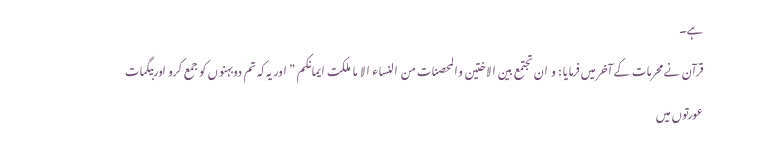ہے۔
قرآن نے محرمات کے آخر میں فرمایا: و ان تجتمع بین الاختین والمحصنات من النساء الا ما ملکت ایمانکم ”اور یہ کہ تم دوبہنوں کو جمع کرو اوربیگمات عورتوں میں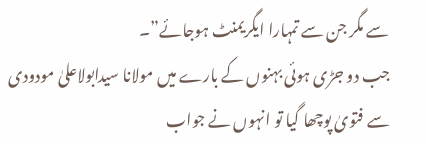سے مگر جن سے تمہارا ایگریمنٹ ہوجائے”۔
جب دو جڑی ہوئی بہنوں کے بارے میں مولانا سیدابولاعلیٰ مودودی سے فتویٰ پوچھا گیا تو انہوں نے جواب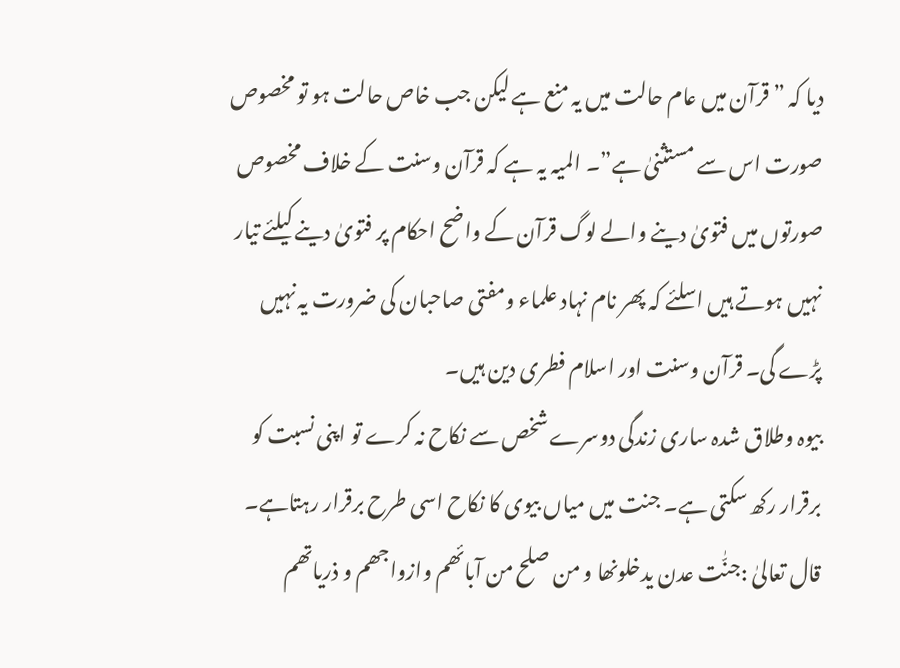دیا کہ ” قرآن میں عام حالت میں یہ منع ہے لیکن جب خاص حالت ہو تو مخصوص صورت اس سے مستثنیٰ ہے”۔ المیہ یہ ہے کہ قرآن وسنت کے خلاف مخصوص صورتوں میں فتویٰ دینے والے لوگ قرآن کے واضح احکام پر فتویٰ دینے کیلئے تیار نہیں ہوتے ہیں اسلئے کہ پھر نام نہاد علماء ومفتی صاحبان کی ضرورت یہ نہیں پڑے گی۔ قرآن وسنت اور اسلام فطری دین ہیں۔
بیوہ وطلاق شدہ ساری زندگی دوسرے شخص سے نکاح نہ کرے تو اپنی نسبت کو برقرار رکھ سکتی ہے۔ جنت میں میاں بیوی کا نکاح اسی طرح برقرار رہتاہے۔
قال تعالیٰ :جنّٰت عدن یدخلونھا و من صلح من آبائھم وازواجھم و ذریاتھم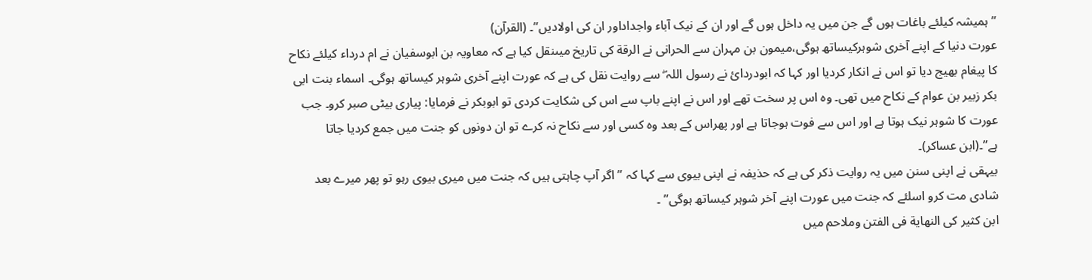”ہمیشہ کیلئے باغات ہوں گے جن میں یہ داخل ہوں گے اور ان کے نیک آباء واجداداور ان کی اولادیں”۔ (القرآن)
عورت دنیا کے اپنے آخری شوہرکیساتھ ہوگی،میمون بن مہران سے الحرانی نے الرقة کی تاریخ میںنقل کیا ہے کہ معاویہ بن ابوسفیان نے ام درداء کیلئے نکاح کا پیغام بھیج دیا تو اس نے انکار کردیا اور کہا کہ ابودردائ نے رسول اللہ ۖ سے روایت نقل کی ہے کہ عورت اپنے آخری شوہر کیساتھ ہوگی۔ اسماء بنت ابی بکر زبیر بن عوام کے نکاح میں تھی۔ وہ اس پر سخت تھے اور اس نے اپنے باپ سے اس کی شکایت کردی تو ابوبکر نے فرمایا: پیاری بیٹی صبر کرو۔ جب عورت کا شوہر نیک ہوتا ہے اور اس سے فوت ہوجاتا ہے اور پھراس کے بعد وہ کسی اور سے نکاح نہ کرے تو ان دونوں کو جنت میں جمع کردیا جاتا ہے”۔(ابن عساکر)۔
بیہقی نے اپنی سنن میں یہ روایت ذکر کی ہے کہ حذیفہ نے اپنی بیوی سے کہا کہ ” اگر آپ چاہتی ہیں کہ جنت میں میری بیوی رہو تو پھر میرے بعد شادی مت کرو اسلئے کہ جنت میں عورت اپنے آخر شوہر کیساتھ ہوگی” ۔
ابن کثیر کی النھایة فی الفتن وملاحم میں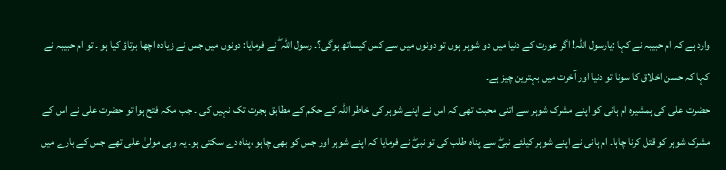وارد ہے کہ ام حبیبہ نے کہا :یارسول اللہ! اگر عورت کے دنیا میں دو شوہر ہوں تو دونوں میں سے کس کیساتھ ہوگی؟۔ رسول اللہ ۖ نے فرمایا: دونوں میں جس نے زیادہ اچھا برتاؤ کیا ہو ۔ تو ام حبیبہ نے کہا کہ حسن اخلاق کا سونا تو دنیا اور آخرت میں بہترین چیز ہے۔
حضرت علی کی ہمشیرہ ام ہانی کو اپنے مشرک شوہر سے اتنی محبت تھی کہ اس نے اپنے شوہر کی خاطر اللہ کے حکم کے مطابق ہجرت تک نہیں کی ۔ جب مکہ فتح ہوا تو حضرت علی نے اس کے مشرک شوہر کو قتل کرنا چاہا۔ ام ہانی نے اپنے شوہر کیلئے نبیۖ سے پناہ طلب کی تو نبیۖ نے فرمایا کہ اپنے شوہر اور جس کو بھی چاہو ،پناہ دے سکتی ہو۔ یہ وہی مولیٰ علی تھے جس کے بارے میں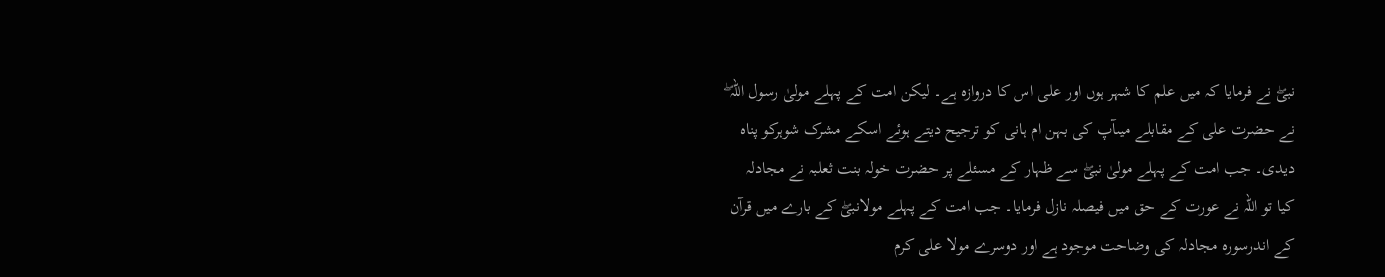نبیۖ نے فرمایا کہ میں علم کا شہر ہوں اور علی اس کا دروازہ ہے۔ لیکن امت کے پہلے مولیٰ رسول اللہ ۖ نے حضرت علی کے مقابلے میںآپ کی بہن ام ہانی کو ترجیح دیتے ہوئے اسکے مشرک شوہرکو پناہ دیدی۔ جب امت کے پہلے مولیٰ نبیۖ سے ظہار کے مسئلے پر حضرت خولہ بنت ثعلبہ نے مجادلہ کیا تو اللہ نے عورت کے حق میں فیصلہ نازل فرمایا۔ جب امت کے پہلے مولانبیۖ کے بارے میں قرآن کے اندرسورہ مجادلہ کی وضاحت موجود ہے اور دوسرے مولا علی کرم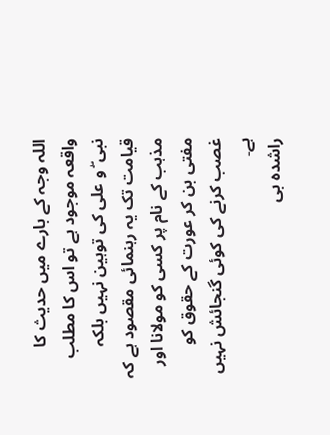اللہ وجہ کے بارے میں حدیث کا واقعہ موجود ہے تو اس کا مطلب نبی ۖ و علی کی توہین نہیں بلکہ قیامت تک یہ رہنمائی مقصود ہے کہ مذہب کے نام پر کسی کو مولانا اور مفتی بن کر عورت کے حقوق کو غصب کرنے کی کوئی گنجائش نہیں ہے۔
راشدہ بی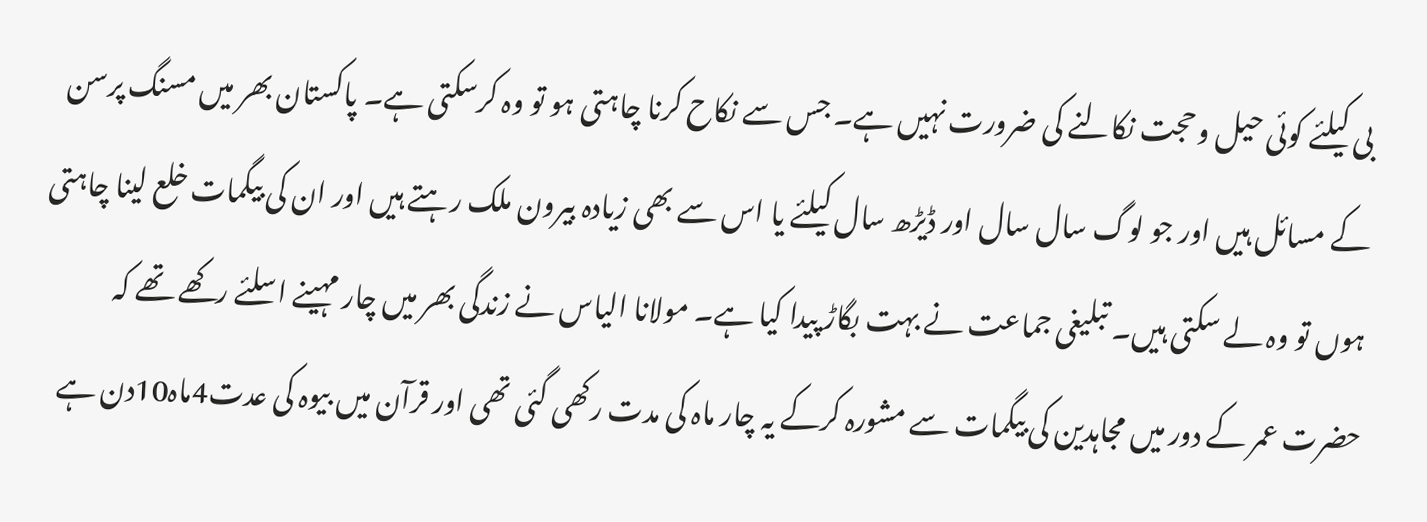بی کیلئے کوئی حیل وحجت نکالنے کی ضرورت نہیں ہے۔ جس سے نکاح کرنا چاہتی ہو تو وہ کرسکتی ہے۔ پاکستان بھر میں مسنگ پرسن کے مسائل ہیں اور جو لوگ سال سال اور ڈیڑھ سال کیلئے یا اس سے بھی زیادہ بیرون ملک رہتے ہیں اور ان کی بیگمات خلع لینا چاہتی ہوں تو وہ لے سکتی ہیں۔ تبلیغی جماعت نے بہت بگاڑ پیدا کیا ہے۔ مولانا الیاس نے زندگی بھر میں چار مہینے اسلئے رکھے تھے کہ حضرت عمر کے دور میں مجاہدین کی بیگمات سے مشورہ کرکے یہ چار ماہ کی مدت رکھی گئی تھی اور قرآن میں بیوہ کی عدت4ماہ10دن ہے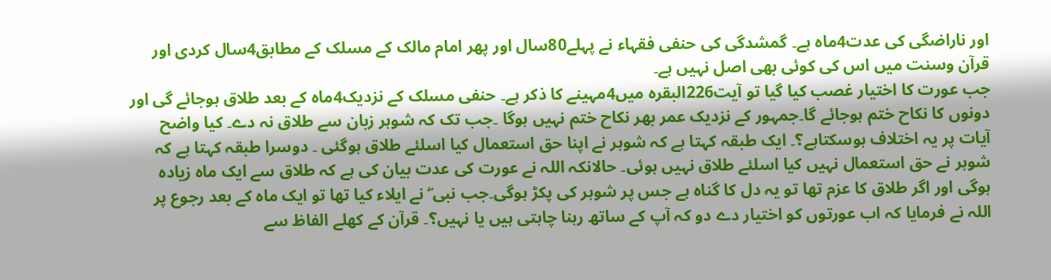اور ناراضگی کی عدت4ماہ ہے۔ گمشدگی کی حنفی فقہاء نے پہلے80سال اور پھر امام مالک کے مسلک کے مطابق4سال کردی اور قرآن وسنت میں اس کی کوئی بھی اصل نہیں ہے۔
جب عورت کا اختیار غصب کیا گیا تو آیت226البقرہ میں4مہینے کا ذکر ہے۔ حنفی مسلک کے نزدیک4ماہ کے بعد طلاق ہوجائے گی اور دونوں کا نکاح ختم ہوجائے گا۔جمہور کے نزدیک عمر بھر نکاح ختم نہیں ہوگا ۔جب تک کہ شوہر زبان سے طلاق نہ دے۔ کیا واضح آیات پر یہ اختلاف ہوسکتاہے؟۔ ایک طبقہ کہتا ہے کہ شوہر نے اپنا حق استعمال کیا اسلئے طلاق ہوگئی ۔ دوسرا طبقہ کہتا ہے کہ شوہر نے حق استعمال نہیں کیا اسلئے طلاق نہیں ہوئی۔ حالانکہ اللہ نے عورت کی عدت بیان کی ہے کہ طلاق سے ایک ماہ زیادہ ہوگی اور اگر طلاق کا عزم تھا تو یہ دل کا گناہ ہے جس پر شوہر کی پکڑ ہوگی۔جب نبی ۖ نے ایلاء کیا تھا تو ایک ماہ کے بعد رجوع پر اللہ نے فرمایا کہ اب عورتوں کو اختیار دے دو کہ آپ کے ساتھ رہنا چاہتی ہیں یا نہیں؟۔ قرآن کے کھلے الفاظ سے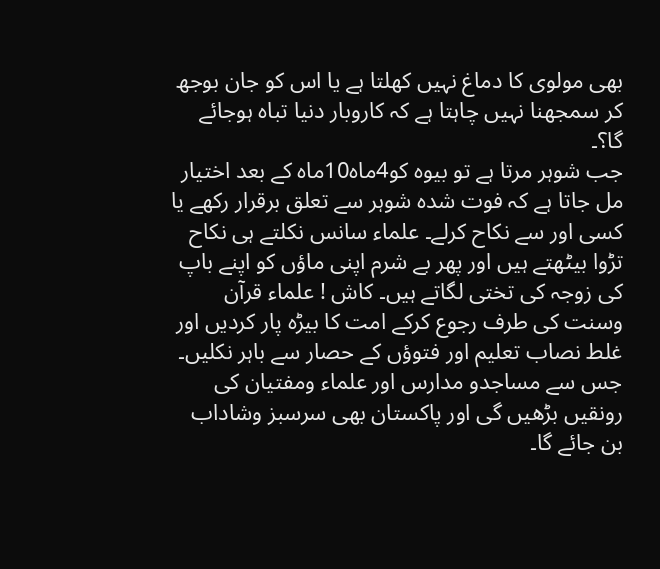بھی مولوی کا دماغ نہیں کھلتا ہے یا اس کو جان بوجھ کر سمجھنا نہیں چاہتا ہے کہ کاروبار دنیا تباہ ہوجائے گا؟۔
جب شوہر مرتا ہے تو بیوہ کو4ماہ10ماہ کے بعد اختیار مل جاتا ہے کہ فوت شدہ شوہر سے تعلق برقرار رکھے یا کسی اور سے نکاح کرلے۔ علماء سانس نکلتے ہی نکاح تڑوا بیٹھتے ہیں اور پھر بے شرم اپنی ماؤں کو اپنے باپ کی زوجہ کی تختی لگاتے ہیں۔ کاش ! علماء قرآن وسنت کی طرف رجوع کرکے امت کا بیڑہ پار کردیں اور غلط نصاب تعلیم اور فتوؤں کے حصار سے باہر نکلیں۔ جس سے مساجدو مدارس اور علماء ومفتیان کی رونقیں بڑھیں گی اور پاکستان بھی سرسبز وشاداب بن جائے گا۔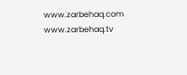www.zarbehaq.com
www.zarbehaq.tv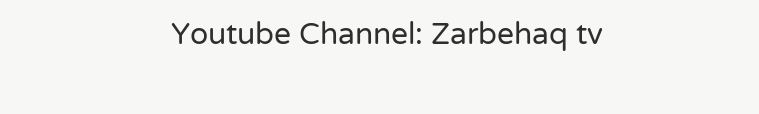Youtube Channel: Zarbehaq tv